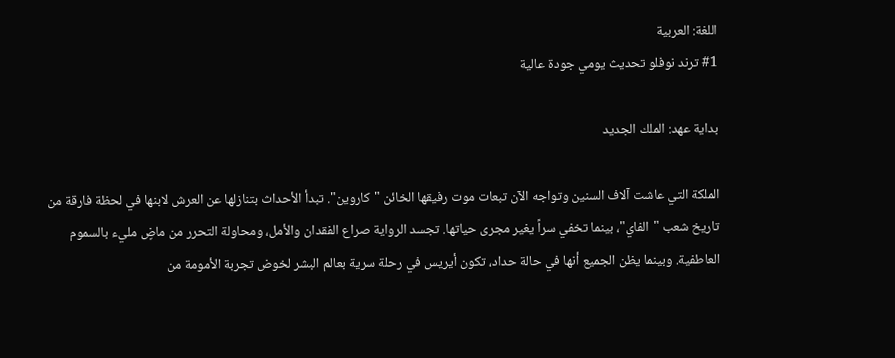اللغة: العربية
#1 ترند نوفلو تحديث يومي جودة عالية

بداية عهد: الملك الجديد

الملكة التي عاشت آلاف السنين وتواجه الآن تبعات موت رفيقها الخائن "كاروين". تبدأ الأحداث بتنازلها عن العرش لابنها في لحظة فارقة من تاريخ شعب "الفاي"، بينما تخفي سراً يغير مجرى حياتها. تجسد الرواية صراع الفقدان والأمل، ومحاولة التحرر من ماضٍ مليء بالسموم العاطفية. وبينما يظن الجميع أنها في حالة حداد، تكون أيريس في رحلة سرية بعالم البشر لخوض تجربة الأمومة من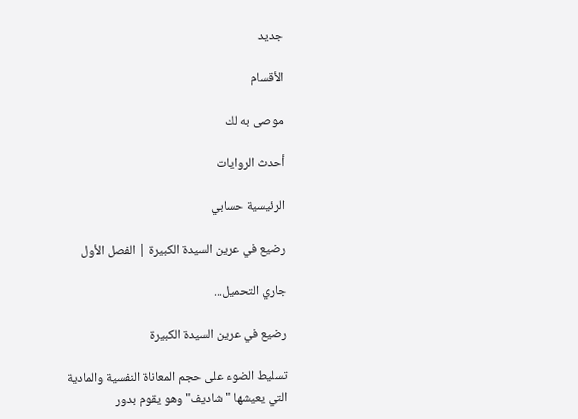جديد

الأقسام

موصى به لك

أحدث الروايات

الرئيسية حسابي

رضيع في عرين السيدة الكبيرة | الفصل الأول

جاري التحميل...

رضيع في عرين السيدة الكبيرة

تسليط الضوء على حجم المعاناة النفسية والمادية التي يعيشها "شاديف" وهو يقوم بدور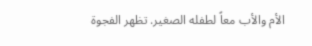الأم والأب معاً لطفله الصغير. تظهر الفجوة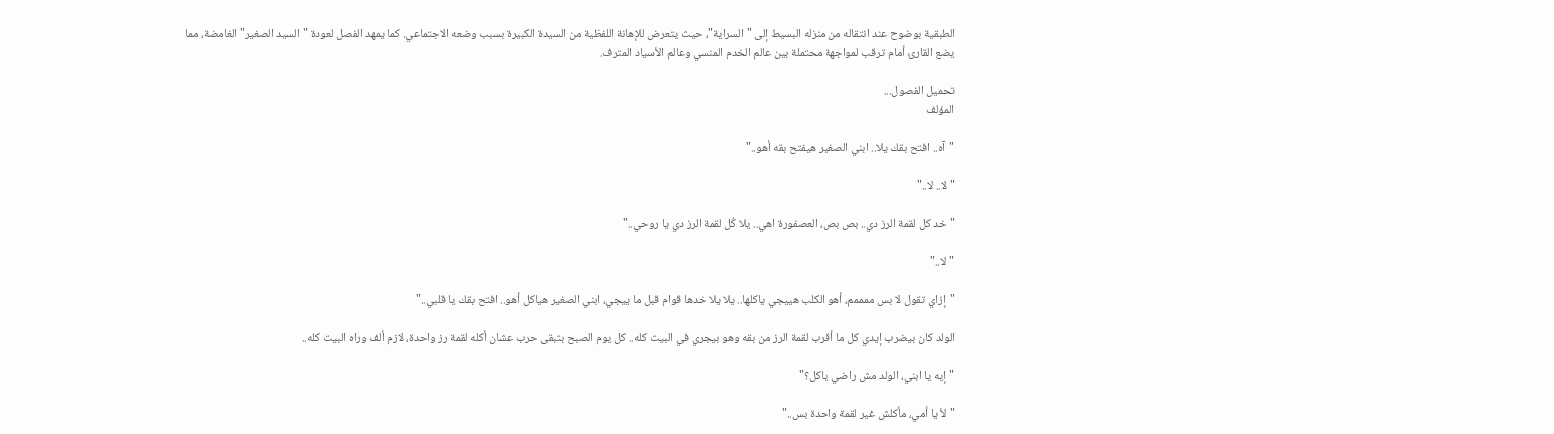الطبقية بوضوح عند انتقاله من منزله البسيط إلى "السراية"، حيث يتعرض للإهانة اللفظية من السيدة الكبيرة بسبب وضعه الاجتماعي. كما يمهد الفصل لعودة "السيد الصغير" الغامضة، مما يضع القارئ أمام ترقب لمواجهة محتملة بين عالم الخدم المنسي وعالم الأسياد المترف.

تحميل الفصول...
المؤلف

"آه.. افتح بقك يلا.. ابني الصغير هيفتح بقه أهو.."

"لا.. لا.."

"خد كل لقمة الرز دي.. بص بص، العصفورة اهي.. يلا كُل لقمة الرز دي يا روحي.."

"لا.."

"إزاي تقول لا بس ممممم، أهو الكلب هييجي ياكلها.. يلا يلا خدها قوام قبل ما ييجي، ابني الصغير هياكل أهو.. افتح بقك يا قلبي.."

الولد كان بيضرب إيدي كل ما أقرب لقمة الرز من بقه وهو بيجري في البيت كله.. كل يوم الصبح بتبقى حرب عشان أكله لقمة رز واحدة، لازم ألف وراه البيت كله..

"إيه يا ابني، الولد مش راضي ياكل؟"

"لأ يا أمي، مأكلش غير لقمة واحدة بس.."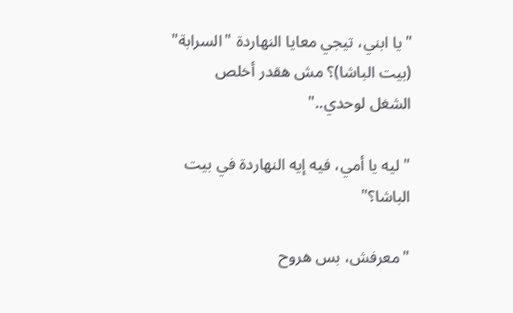"يا ابني، تيجي معايا النهاردة "السرابة" (بيت الباشا)؟ مش هقدر أخلص الشغل لوحدي.."

"ليه يا أمي، فيه إيه النهاردة في بيت الباشا؟"

"معرفش، بس هروح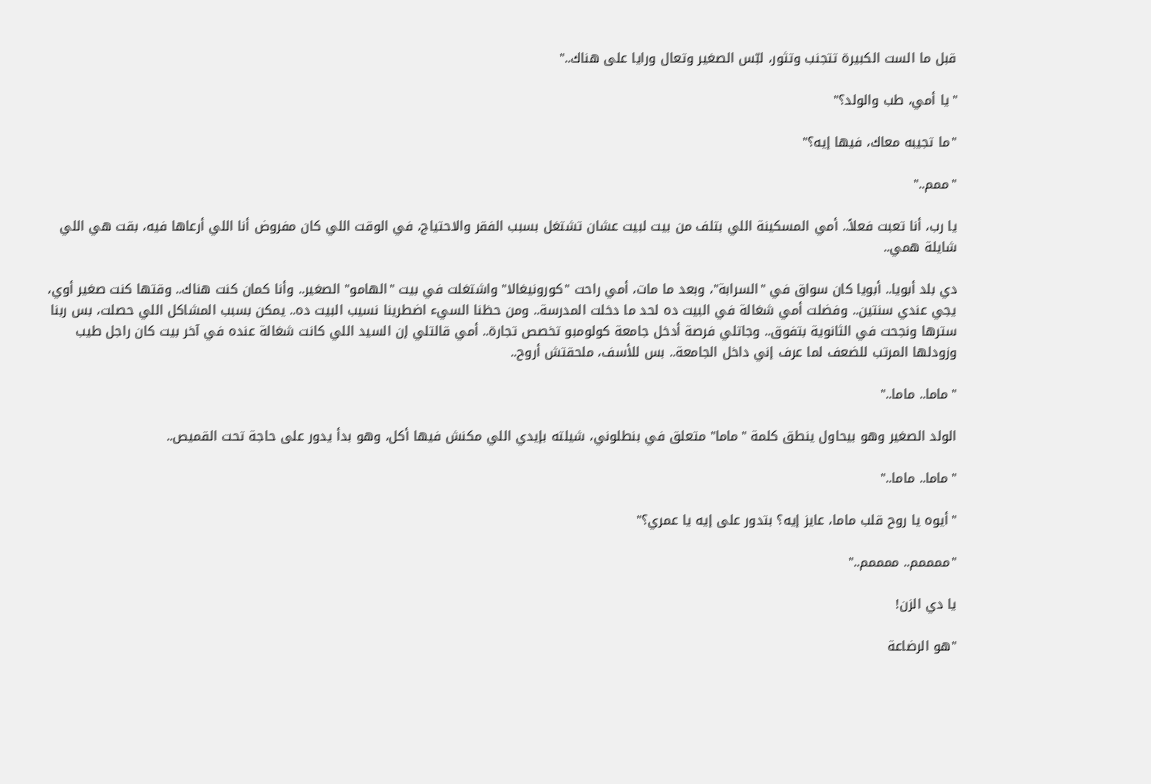قبل ما الست الكبيرة تتجنب وتثور، لبّس الصغير وتعال ورايا على هناك.."

"يا أمي، طب والولد؟"

"ما تجيبه معاك، فيها إيه؟"

"ممم.."

يا رب، أنا تعبت فعلاً.. أمي المسكينة اللي بتلف من بيت لبيت عشان تشتغل بسبب الفقر والاحتياج، في الوقت اللي كان مفروض أنا اللي أرعاها فيه، بقت هي اللي شايلة همي..

دي بلد أبويا.. أبويا كان سواق في "السرابة"، وبعد ما مات، أمي راحت "كورونيغالا" واشتغلت في بيت "الهامو" الصغير.. وأنا كمان كنت هناك.. وقتها كنت صغير أوي، يجي عندي سنتين.. وفضلت أمي شغالة في البيت ده لحد ما دخلت المدرسة.. ومن حظنا السيء اضطرينا نسيب البيت ده.. يمكن بسبب المشاكل اللي حصلت، بس ربنا سترها ونجحت في الثانوية بتفوق.. وجاتلي فرصة أدخل جامعة كولومبو تخصص تجارة.. أمي قالتلي إن السيد اللي كانت شغالة عنده في آخر بيت كان راجل طيب وزودلها المرتب للضعف لما عرف إني داخل الجامعة.. بس للأسف، ملحقتش أروح..

"ماما.. ماما.."

الولد الصغير وهو بيحاول ينطق كلمة "ماما" متعلق في بنطلوني، شيلته بإيدي اللي مكنش فيها أكل، وهو بدأ يدور على حاجة تحت القميص..

"ماما.. ماما.."

"أيوه يا روح قلب ماما، عايز إيه؟ بتدور على إيه يا عمري؟"

"ممممم.. ممممم.."

يا دي الزن!

"هو الرضاعة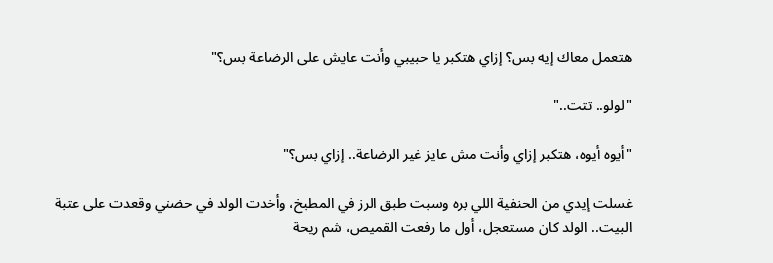هتعمل معاك إيه بس؟ إزاي هتكبر يا حبيبي وأنت عايش على الرضاعة بس؟"

"لولو.. تتت.."

"أيوه أيوه، هتكبر إزاي وأنت مش عايز غير الرضاعة.. إزاي بس؟"

غسلت إيدي من الحنفية اللي بره وسبت طبق الرز في المطبخ، وأخدت الولد في حضني وقعدت على عتبة البيت.. الولد كان مستعجل، أول ما رفعت القميص، شم ريحة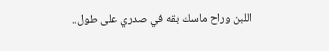اللبن وراح ماسك بقه في صدري على طول..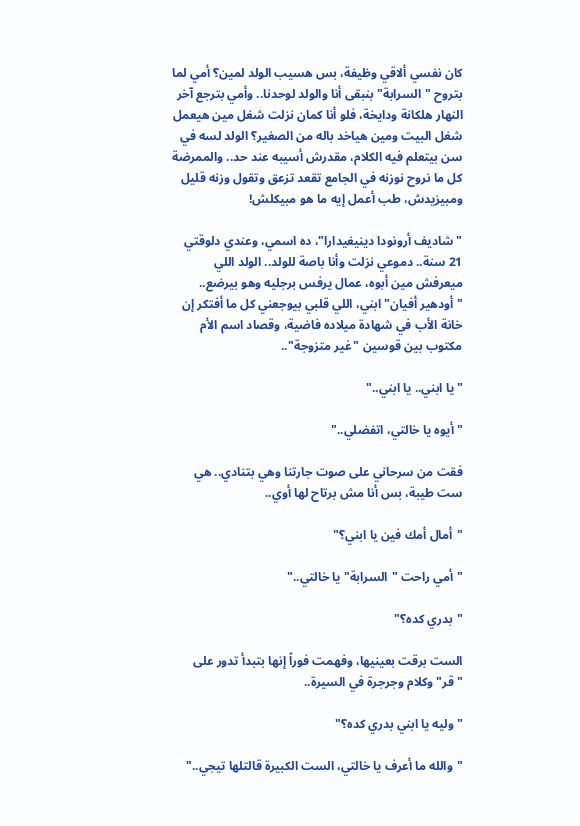كان نفسي ألاقي وظيفة، بس هسيب الولد لمين؟ أمي لما بتروح "السرابة" بنبقى أنا والولد لوحدنا.. وأمي بترجع آخر النهار هلكانة ودايخة، فلو أنا كمان نزلت شغل مين هيعمل شغل البيت ومين هياخد باله من الصغير؟ الولد لسه في سن بيتعلم فيه الكلام، مقدرش أسيبه عند حد.. والممرضة كل ما نروح نوزنه في الجامع تقعد تزعق وتقول وزنه قليل ومبيزيدش، طب أعمل إيه ما هو مبيكلش!

"شاديف أرونودا دينيغيدارا"، ده اسمي، وعندي دلوقتي 21 سنة.. دموعي نزلت وأنا باصة للولد.. الولد اللي ميعرفش مين أبوه، عمال يرفس برجليه وهو بيرضع.. "أودهير أفيان" ابني، اللي قلبي بيوجعني كل ما أفتكر إن خانة الأب في شهادة ميلاده فاضية، وقصاد اسم الأم مكتوب بين قوسين "غير متزوجة"..

"يا ابني.. يا ابني.."

"أيوه يا خالتي، اتفضلي.."

فقت من سرحاني على صوت جارتنا وهي بتنادي.. هي ست طيبة، بس أنا مش برتاح لها أوي..

"أمال أمك فين يا ابني؟"

"أمي راحت "السرابة" يا خالتي.."

"بدري كده؟"

الست برقت بعينيها، وفهمت فوراً إنها بتبدأ تدور على "قر" وكلام وجرجرة في السيرة..

"وليه يا ابني بدري كده؟"

"والله ما أعرف يا خالتي، الست الكبيرة قالتلها تيجي.."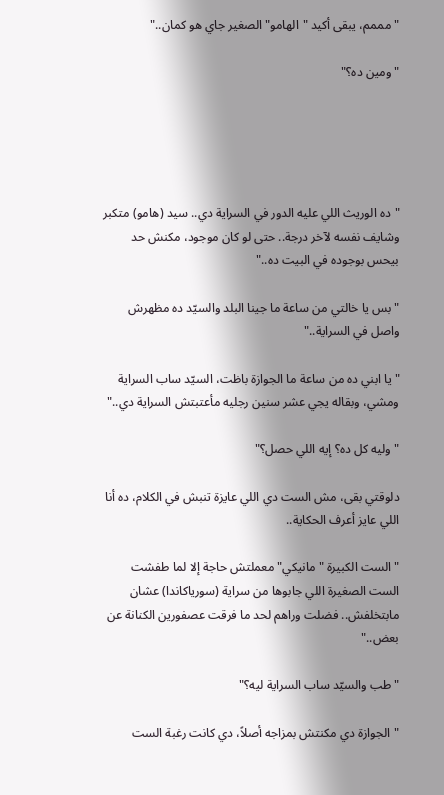"مممم، يبقى أكيد "الهامو" الصغير جاي هو كمان.."

"ومين ده؟"





"ده الوريث اللي عليه الدور في السراية دي.. سيد (هامو) متكبر وشايف نفسه لآخر درجة.. حتى لو كان موجود، مكنش حد بيحس بوجوده في البيت ده.."

"بس يا خالتي من ساعة ما جينا البلد والسيّد ده مظهرش واصل في السراية.."

"يا ابني ده من ساعة ما الجوازة باظت، السيّد ساب السراية ومشي، وبقاله يجي عشر سنين رجليه مأعتبتش السراية دي.."

"وليه كل ده؟ إيه اللي حصل؟"

دلوقتي بقى، مش الست دي اللي عايزة تنبش في الكلام، ده أنا اللي عايز أعرف الحكاية..

"الست الكبيرة "مانيكي" معملتش حاجة إلا لما طفشت الست الصغيرة اللي جابوها من سراية (سورياكاندا) عشان مابتخلفش.. فضلت وراهم لحد ما فرقت عصفورين الكنانة عن بعض.."

"طب والسيّد ساب السراية ليه؟"

"الجوازة دي مكنتش بمزاجه أصلاً، دي كانت رغبة الست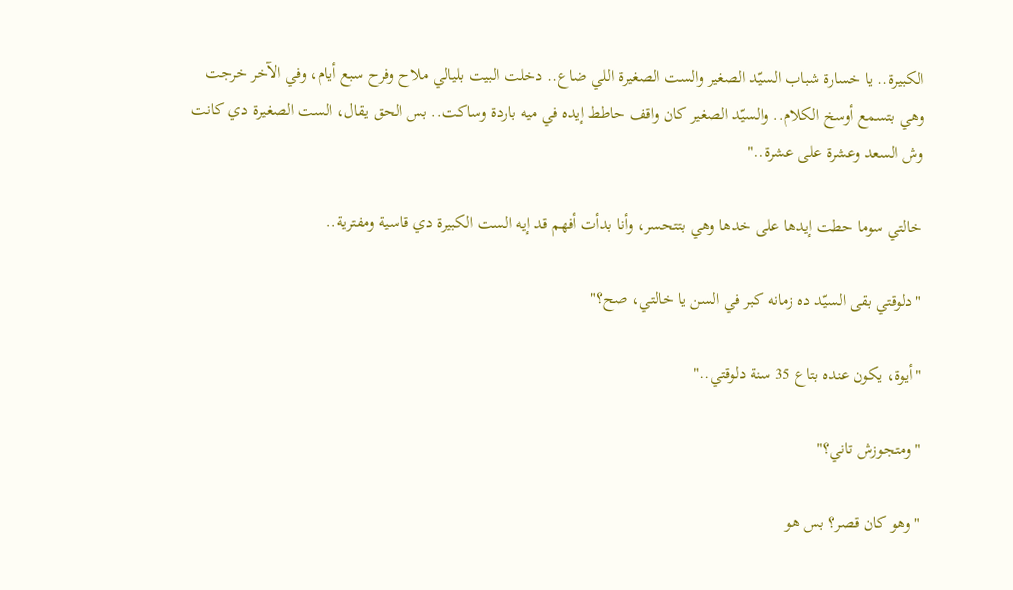الكبيرة.. يا خسارة شباب السيّد الصغير والست الصغيرة اللي ضاع.. دخلت البيت بليالي ملاح وفرح سبع أيام، وفي الآخر خرجت وهي بتسمع أوسخ الكلام.. والسيّد الصغير كان واقف حاطط إيده في ميه باردة وساكت.. بس الحق يقال، الست الصغيرة دي كانت وش السعد وعشرة على عشرة.."

خالتي سوما حطت إيدها على خدها وهي بتتحسر، وأنا بدأت أفهم قد إيه الست الكبيرة دي قاسية ومفترية..

"دلوقتي بقى السيّد ده زمانه كبر في السن يا خالتي، صح؟"

"أيوة، يكون عنده بتاع 35 سنة دلوقتي.."

"ومتجوزش تاني؟"

"وهو كان قصر؟ بس هو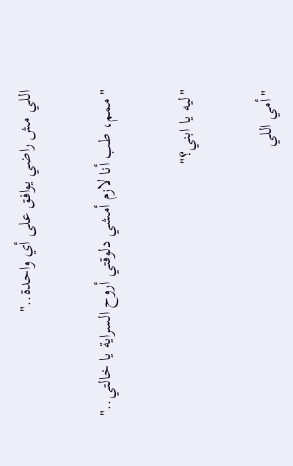اللي مش راضي يوافق على أي واحدة.."

"ممم، طب أنا لازم أمشي دلوقتي أروح السراية يا خالتي.."

"ليه يا ابني؟"

"أمي اللي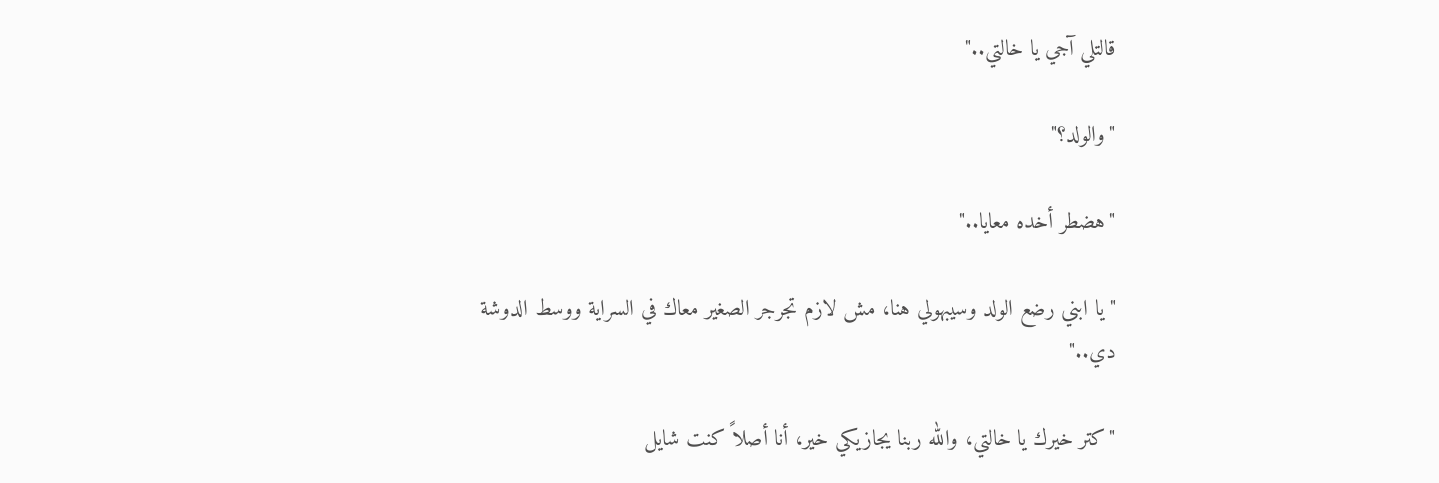قالتلي آجي يا خالتي.."

"والولد؟"

"هضطر أخده معايا.."

"يا ابني رضع الولد وسيبهولي هنا، مش لازم تجرجر الصغير معاك في السراية ووسط الدوشة دي.."

"كتر خيرك يا خالتي، والله ربنا يجازيكي خير، أنا أصلاً كنت شايل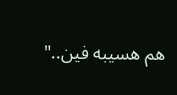هم هسيبه فين.."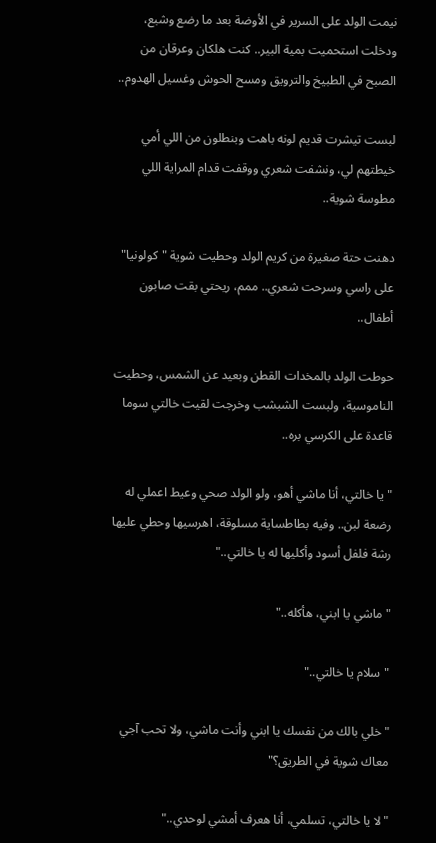نيمت الولد على السرير في الأوضة بعد ما رضع وشبع، ودخلت استحميت بمية البير.. كنت هلكان وعرقان من الصبح في الطبيخ والترويق ومسح الحوش وغسيل الهدوم..

لبست تيشرت قديم لونه باهت وبنطلون من اللي أمي خيطتهم لي، ونشفت شعري ووقفت قدام المراية اللي مطوسة شوية..

دهنت حتة صغيرة من كريم الولد وحطيت شوية "كولونيا" على راسي وسرحت شعري.. ممم، ريحتي بقت صابون أطفال..

حوطت الولد بالمخدات القطن وبعيد عن الشمس، وحطيت الناموسية، ولبست الشبشب وخرجت لقيت خالتي سوما قاعدة على الكرسي بره..

"يا خالتي، أنا ماشي أهو، ولو الولد صحي وعيط اعملي له رضعة لبن.. وفيه بطاطساية مسلوقة، اهرسيها وحطي عليها رشة فلفل أسود وأكليها له يا خالتي.."

"ماشي يا ابني، هأكله.."

"سلام يا خالتي.."

"خلي بالك من نفسك يا ابني وأنت ماشي، ولا تحب آجي معاك شوية في الطريق؟"

"لا يا خالتي، تسلمي، أنا هعرف أمشي لوحدي.."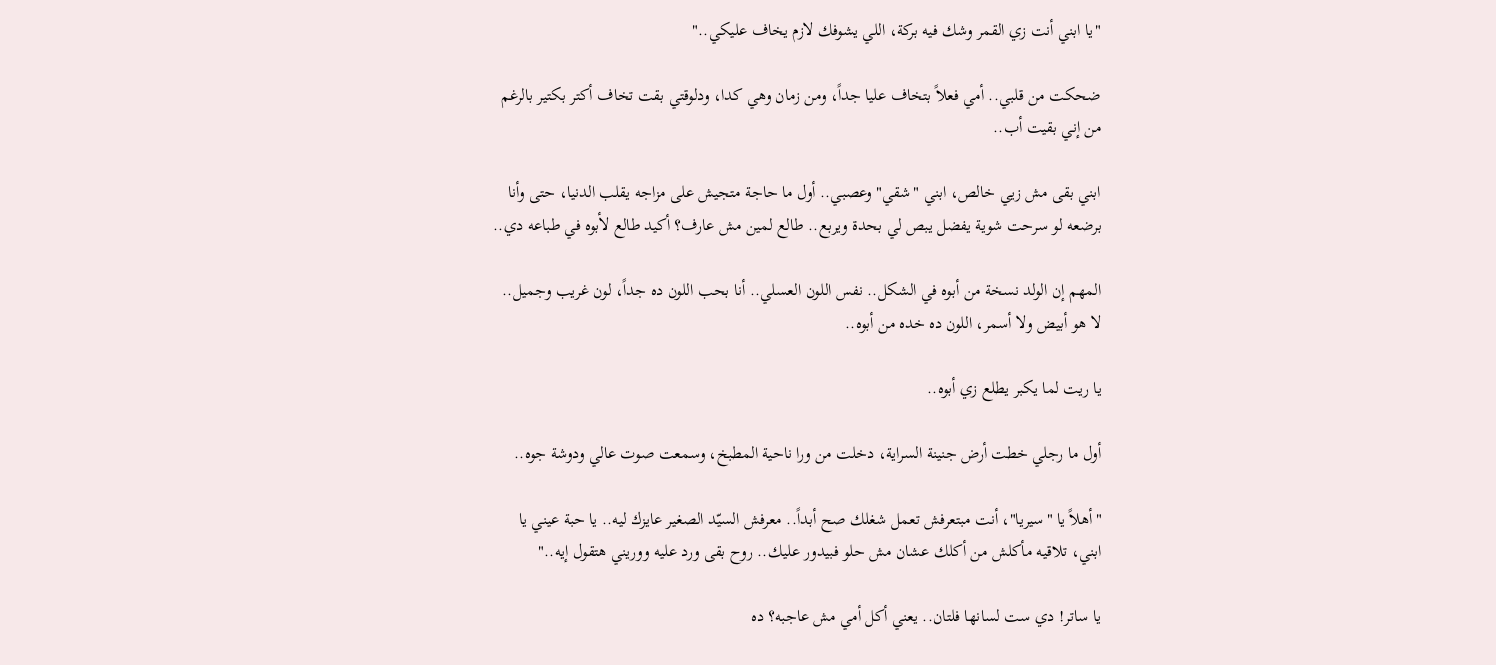"يا ابني أنت زي القمر وشك فيه بركة، اللي يشوفك لازم يخاف عليكي.."

ضحكت من قلبي.. أمي فعلاً بتخاف عليا جداً، ومن زمان وهي كدا، ودلوقتي بقت تخاف أكتر بكتير بالرغم من إني بقيت أب..

ابني بقى مش زيي خالص، ابني "شقي" وعصبي.. أول ما حاجة متجيش على مزاجه يقلب الدنيا، حتى وأنا برضعه لو سرحت شوية يفضل يبص لي بحدة ويربع.. طالع لمين مش عارف؟ أكيد طالع لأبوه في طباعه دي..

المهم إن الولد نسخة من أبوه في الشكل.. نفس اللون العسلي.. أنا بحب اللون ده جداً، لون غريب وجميل.. لا هو أبيض ولا أسمر، اللون ده خده من أبوه..

يا ريت لما يكبر يطلع زي أبوه..

أول ما رجلي خطت أرض جنينة السراية، دخلت من ورا ناحية المطبخ، وسمعت صوت عالي ودوشة جوه..

"أهلاً يا "سيريا"، أنت مبتعرفش تعمل شغلك صح أبداً.. معرفش السيّد الصغير عايزك ليه.. يا حبة عيني يا ابني، تلاقيه مأكلش من أكلك عشان مش حلو فبيدور عليك.. روح بقى ورد عليه ووريني هتقول إيه.."

يا ساتر! دي ست لسانها فلتان.. يعني أكل أمي مش عاجبه؟ ده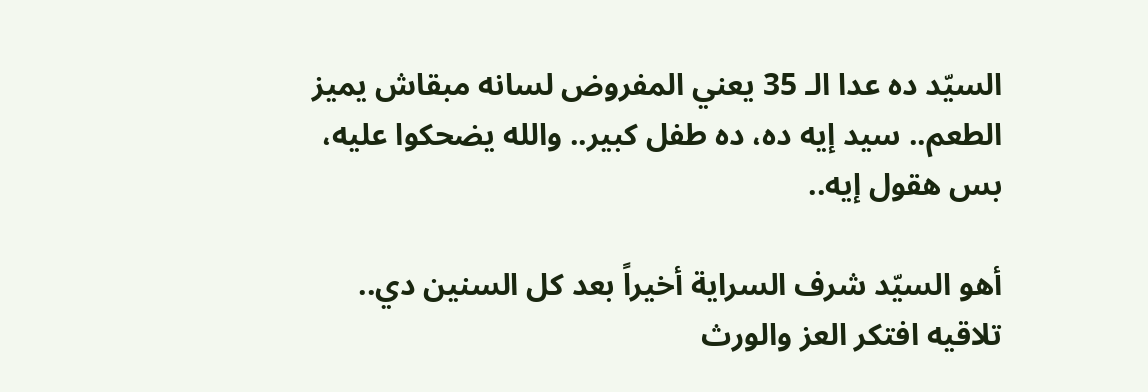السيّد ده عدا الـ 35 يعني المفروض لسانه مبقاش يميز الطعم.. سيد إيه ده، ده طفل كبير.. والله يضحكوا عليه، بس هقول إيه..

أهو السيّد شرف السراية أخيراً بعد كل السنين دي.. تلاقيه افتكر العز والورث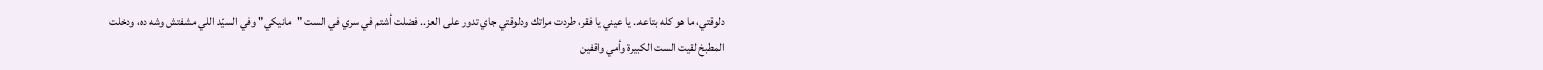دلوقتي، ما هو كله بتاعه.. يا عيني يا فقر، طردت مراتك ودلوقتي جاي تدور على العز.. فضلت أشتم في سري في الست "مانيكي" وفي السيّد اللي مشفتش وشه ده، ودخلت المطبخ لقيت الست الكبيرة وأمي واقفين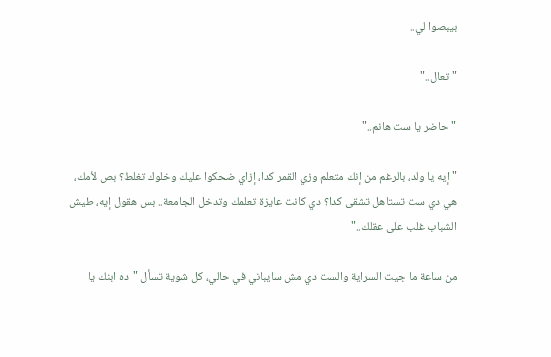بيبصوا لي..

"تعال.."

"حاضر يا ست هانم.."

"إيه يا ولد، بالرغم من إنك متعلم وزي القمر كدا، إزاي ضحكوا عليك وخلوك تغلط؟ بص لأمك، هي دي ست تستاهل تشقى كدا؟ دي كانت عايزة تعلمك وتدخل الجامعة.. بس هقول إيه، طيش الشباب غلب على عقلك.."

من ساعة ما جيت السراية والست دي مش سايباني في حالي، كل شوية تسأل "ده ابنك يا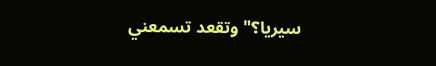سيريا؟" وتقعد تسمعني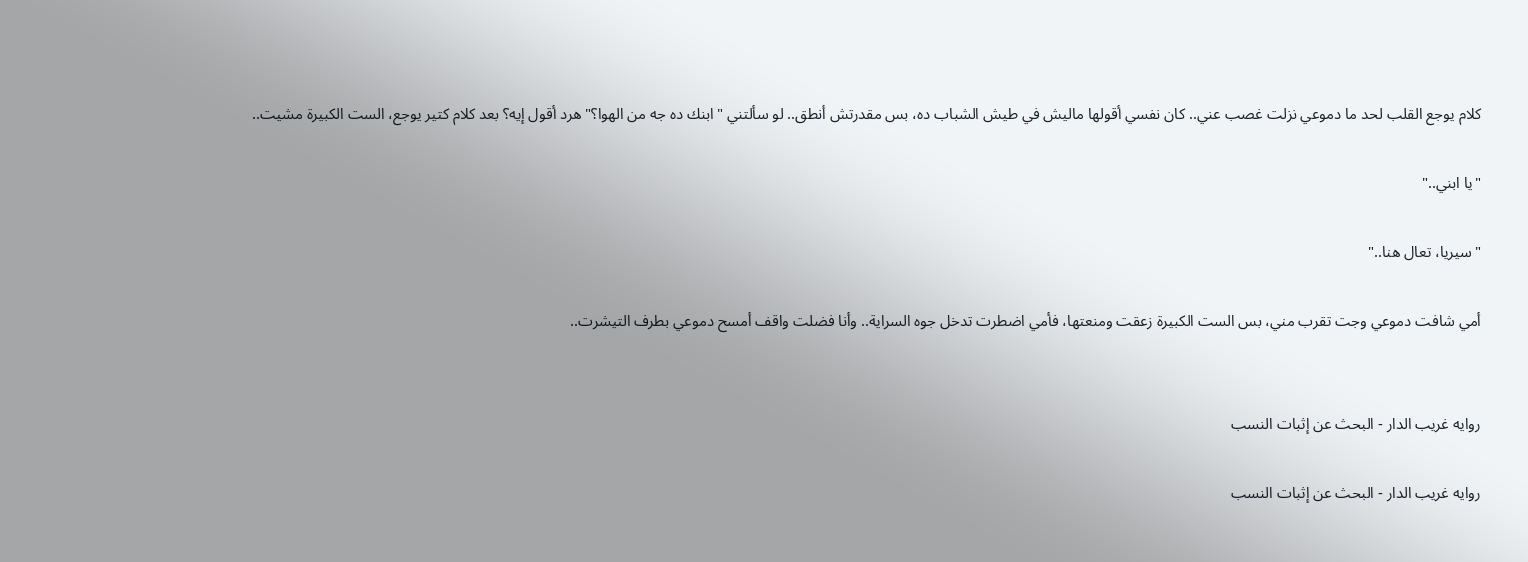كلام يوجع القلب لحد ما دموعي نزلت غصب عني.. كان نفسي أقولها ماليش في طيش الشباب ده، بس مقدرتش أنطق.. لو سألتني "ابنك ده جه من الهوا؟" هرد أقول إيه؟ بعد كلام كتير يوجع، الست الكبيرة مشيت..

"يا ابني.."

"سيريا، تعال هنا.."

أمي شافت دموعي وجت تقرب مني، بس الست الكبيرة زعقت ومنعتها، فأمي اضطرت تدخل جوه السراية.. وأنا فضلت واقف أمسح دموعي بطرف التيشرت..


روايه غريب الدار - البحث عن إثبات النسب

روايه غريب الدار - البحث عن إثبات النسب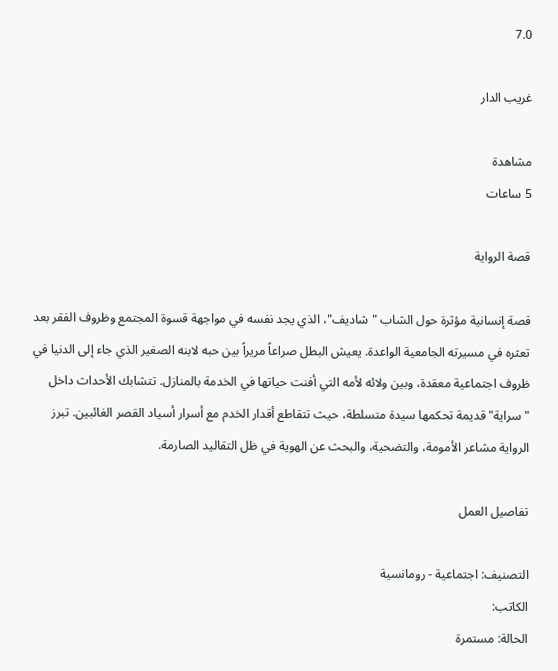7.0

غريب الدار

مشاهدة
5 ساعات

قصة الرواية

قصة إنسانية مؤثرة حول الشاب "شاديف"، الذي يجد نفسه في مواجهة قسوة المجتمع وظروف الفقر بعد تعثره في مسيرته الجامعية الواعدة. يعيش البطل صراعاً مريراً بين حبه لابنه الصغير الذي جاء إلى الدنيا في ظروف اجتماعية معقدة، وبين ولائه لأمه التي أفنت حياتها في الخدمة بالمنازل. تتشابك الأحداث داخل "سراية" قديمة تحكمها سيدة متسلطة، حيث تتقاطع أقدار الخدم مع أسرار أسياد القصر الغائبين. تبرز الرواية مشاعر الأمومة، والتضحية، والبحث عن الهوية في ظل التقاليد الصارمة.

تفاصيل العمل

التصنيف: اجتماعية - رومانسية
الكاتب:
الحالة: مستمرة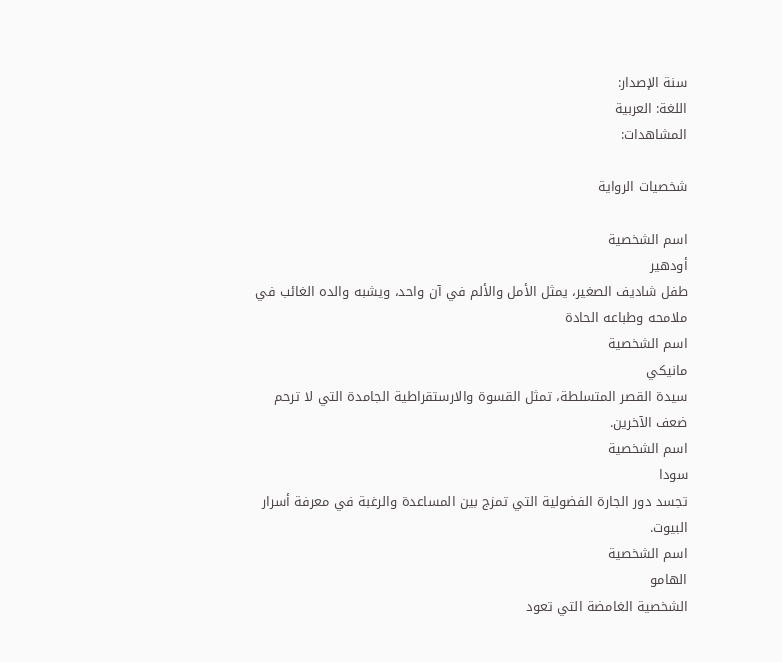سنة الإصدار:
اللغة: العربية
المشاهدات:

شخصيات الرواية

اسم الشخصية
أودهير
طفل شاديف الصغير، يمثل الأمل والألم في آن واحد، ويشبه والده الغائب في ملامحه وطباعه الحادة
اسم الشخصية
مانيكي
سيدة القصر المتسلطة، تمثل القسوة والارستقراطية الجامدة التي لا ترحم ضعف الآخرين.
اسم الشخصية
سودا
تجسد دور الجارة الفضولية التي تمزج بين المساعدة والرغبة في معرفة أسرار البيوت.
اسم الشخصية
الهامو
الشخصية الغامضة التي تعود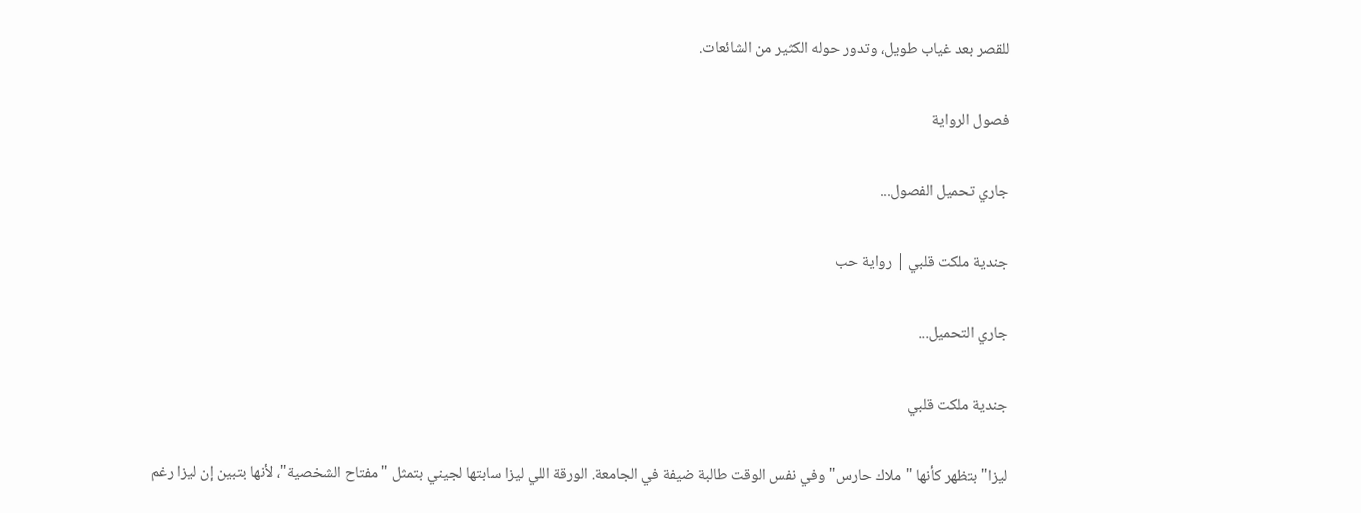للقصر بعد غياب طويل، وتدور حوله الكثير من الشائعات.

فصول الرواية

جاري تحميل الفصول...

جندية ملكت قلبي | رواية حب

جاري التحميل...

جندية ملكت قلبي

ليزا" بتظهر كأنها "ملاك حارس" وفي نفس الوقت طالبة ضيفة في الجامعة. الورقة اللي ليزا سابتها لجيني بتمثل "مفتاح الشخصية"، لأنها بتبين إن ليزا رغم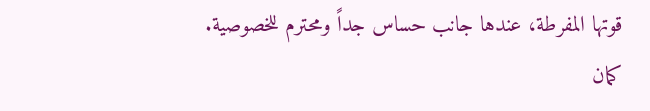قوتها المفرطة، عندها جانب حساس جداً ومحترم للخصوصية. كمان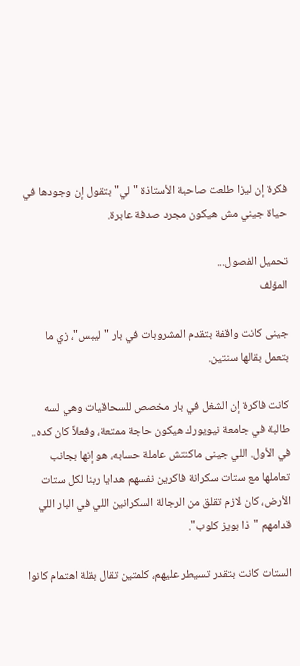فكرة إن ليزا طلعت صاحبة الأستاذة "لي" بتقول إن وجودها في حياة جيني مش هيكون مجرد صدفة عابرة.

تحميل الفصول...
المؤلف

جينى كانت واقفة بتقدم المشروبات في بار "ليبس"، زي ما بتعمل بقالها سنتين.

كانت فاكرة إن الشغل في بار مخصص للسحاقيات وهي لسه طالبة في جامعة نيويورك هيكون حاجة ممتعة، وفعلاً كان كده.. في الأول. اللي جينى ماكنتش عاملة حسابه، هو إنها بجانب تعاملها مع ستات سكرانة فاكرين نفسهم هدايا ربنا لكل ستات الأرض، كان لازم تقلق من الرجالة السكرانين اللي في البار اللي قدامهم "ذا بويز كلوب".

الستات كانت بتقدر تسيطر عليهم، كلمتين تقال بقلة اهتمام كانوا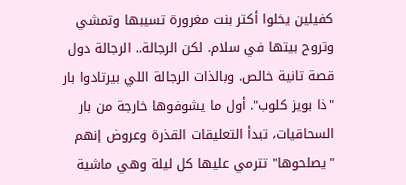كفيلين يخلوا أكتر بنت مغرورة تسيبها وتمشي وتروح بيتها في سلام. لكن الرجالة.. الرجالة دول قصة تانية خالص. وبالذات الرجالة اللي بيرتادوا بار "ذا بويز كلوب". أول ما يشوفوها خارجة من بار السحاقيات، تبدأ التعليقات القذرة وعروض إنهم "يصلحوها" تترمي عليها كل ليلة وهي ماشية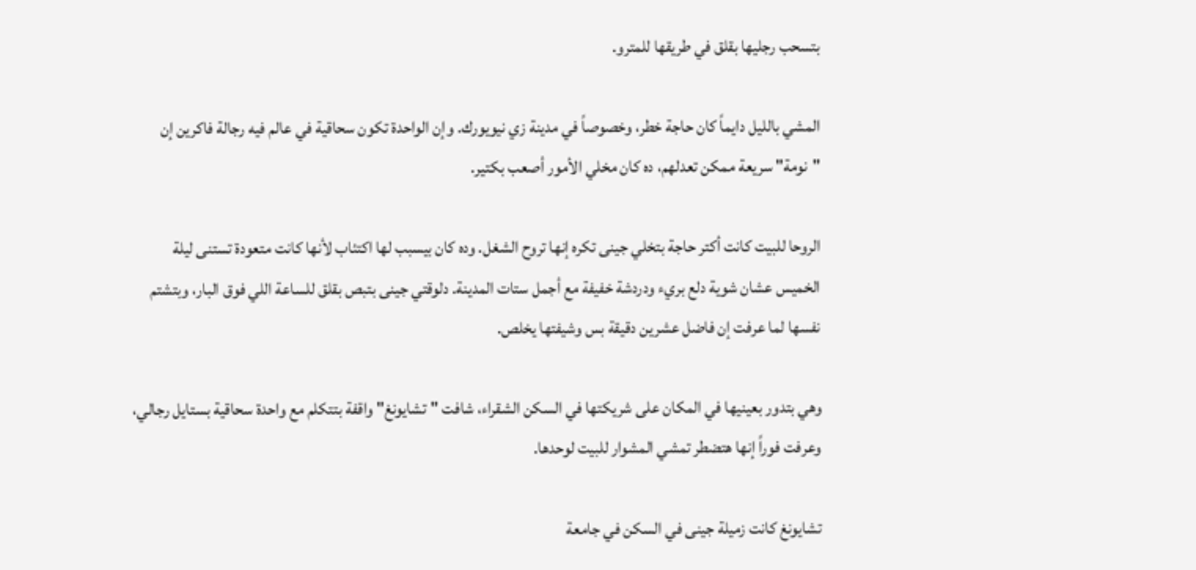بتسحب رجليها بقلق في طريقها للمترو.

المشي بالليل دايماً كان حاجة خطر، وخصوصاً في مدينة زي نيويورك. وإن الواحدة تكون سحاقية في عالم فيه رجالة فاكرين إن "نومة" سريعة ممكن تعدلهم، ده كان مخلي الأمور أصعب بكتير.

الروحا للبيت كانت أكتر حاجة بتخلي جينى تكره إنها تروح الشغل. وده كان بيسبب لها اكتئاب لأنها كانت متعودة تستنى ليلة الخميس عشان شوية دلع بريء ودردشة خفيفة مع أجمل ستات المدينة. دلوقتي جينى بتبص بقلق للساعة اللي فوق البار، وبتشتم نفسها لما عرفت إن فاضل عشرين دقيقة بس وشيفتها يخلص.

وهي بتدور بعينيها في المكان على شريكتها في السكن الشقراء، شافت "تشايونغ" واقفة بتتكلم مع واحدة سحاقية بستايل رجالي، وعرفت فوراً إنها هتضطر تمشي المشوار للبيت لوحدها.

تشايونغ كانت زميلة جينى في السكن في جامعة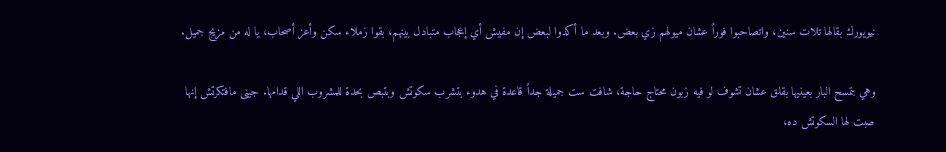نيويورك بقالها تلات سنين، واتصاحبوا فوراً عشان ميولهم زي بعض. وبعد ما أكدوا لبعض إن مفيش أي إعجاب متبادل بينهم، بقوا زملاء سكن وأعز أصحاب، يا له من مزيج جميل.

وهي بتمسح البار بعينيها بقلق عشان تشوف لو فيه زبون محتاج حاجة، شافت ست جميلة جداً قاعدة في هدوء بتشرب سكوتش وبتبص بحدة للمشروب اللي قدامها. جينى مافتكرتش إنها صبت لها السكوتش ده،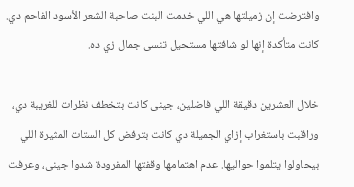وافترضت إن زميلتها هي اللي خدمت البنت صاحبة الشعر الأسود الفاحم دي. كانت متأكدة إنها لو شافتها مستحيل تنسى جمال زي ده.

خلال العشرين دقيقة اللي فاضلين، جينى كانت بتخطف نظرات للغريبة دي، وراقبت باستغراب إزاي الجميلة دي كانت بترفض كل الستات المثيرة اللي بيحاولوا يتلموا حواليها. عدم اهتمامها وقفتها المفرودة شدوا جينى، وعرفت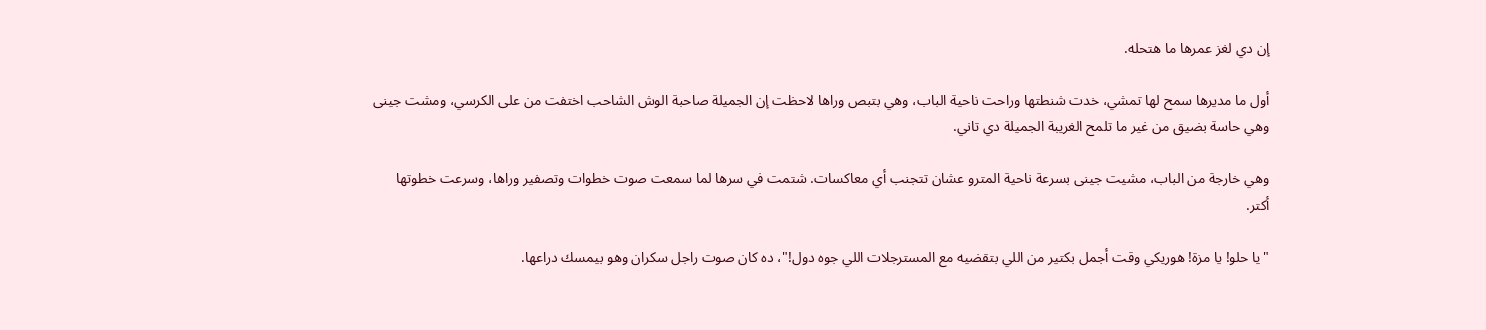إن دي لغز عمرها ما هتحله.

أول ما مديرها سمح لها تمشي، خدت شنطتها وراحت ناحية الباب، وهي بتبص وراها لاحظت إن الجميلة صاحبة الوش الشاحب اختفت من على الكرسي، ومشت جينى وهي حاسة بضيق من غير ما تلمح الغريبة الجميلة دي تاني.

وهي خارجة من الباب، مشيت جينى بسرعة ناحية المترو عشان تتجنب أي معاكسات. شتمت في سرها لما سمعت صوت خطوات وتصفير وراها، وسرعت خطوتها أكتر.

"يا حلو! يا مزة! هوريكي وقت أجمل بكتير من اللي بتقضيه مع المسترجلات اللي جوه دول!"، ده كان صوت راجل سكران وهو بيمسك دراعها.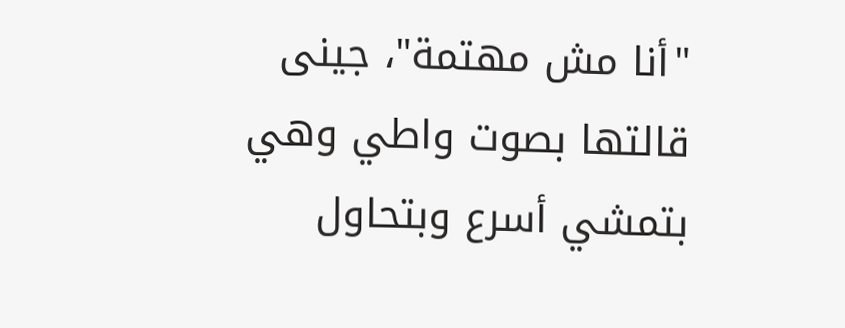"أنا مش مهتمة"، جينى قالتها بصوت واطي وهي بتمشي أسرع وبتحاول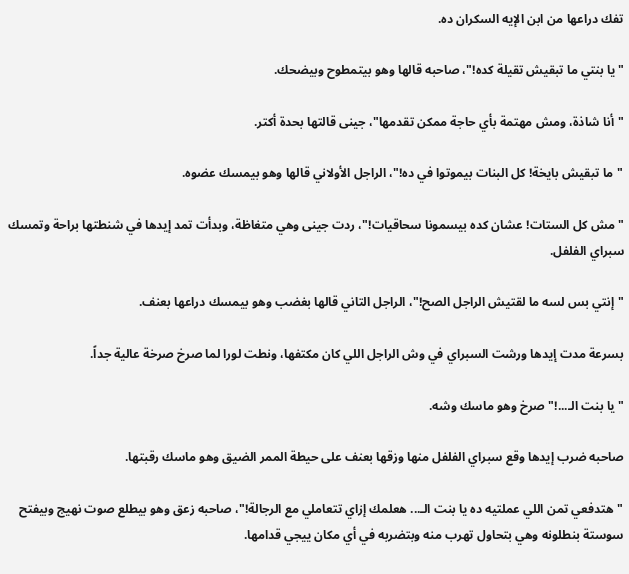تفك دراعها من ابن الإيه السكران ده.

"يا بنتي ما تبقيش تقيلة كده!"، صاحبه قالها وهو بيتمطوح وبيضحك.

"أنا شاذة، ومش مهتمة بأي حاجة ممكن تقدمها"، جينى قالتها بحدة أكتر.

"ما تبقيش بايخة! كل البنات بيموتوا في ده!"، الراجل الأولاني قالها وهو بيمسك عضوه.

"مش كل الستات! عشان كده بيسمونا سحاقيات!"، ردت جينى وهي متغاظة، وبدأت تمد إيدها في شنطتها براحة وتمسك سبراي الفلفل.

"إنتي بس لسه ما لقتيش الراجل الصح!"، الراجل التاني قالها بغضب وهو بيمسك دراعها بعنف.

بسرعة مدت إيدها ورشت السبراي في وش الراجل اللي كان مكتفها، ونطت لورا لما صرخ صرخة عالية جداً.

"يا بنت الـ...!" صرخ وهو ماسك وشه.

صاحبه ضرب إيدها وقع سبراي الفلفل منها وزقها بعنف على حيطة الممر الضيق وهو ماسك رقبتها.

"هتدفعي تمن اللي عملتيه ده يا بنت الـ... هعلمك إزاي تتعاملي مع الرجالة!"، صاحبه زعق وهو بيطلع صوت نهيج وبيفتح سوستة بنطلونه وهي بتحاول تهرب منه وبتضربه في أي مكان ييجي قدامها.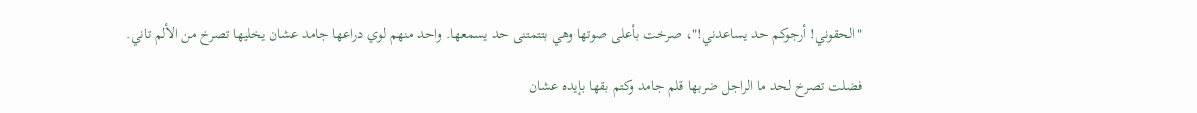"الحقوني! أرجوكم حد يساعدني!"، صرخت بأعلى صوتها وهي بتتمتنى حد يسمعها. واحد منهم لوي دراعها جامد عشان يخليها تصرخ من الألم تاني.

فضلت تصرخ لحد ما الراجل ضربها قلم جامد وكتم بقها بإيده عشان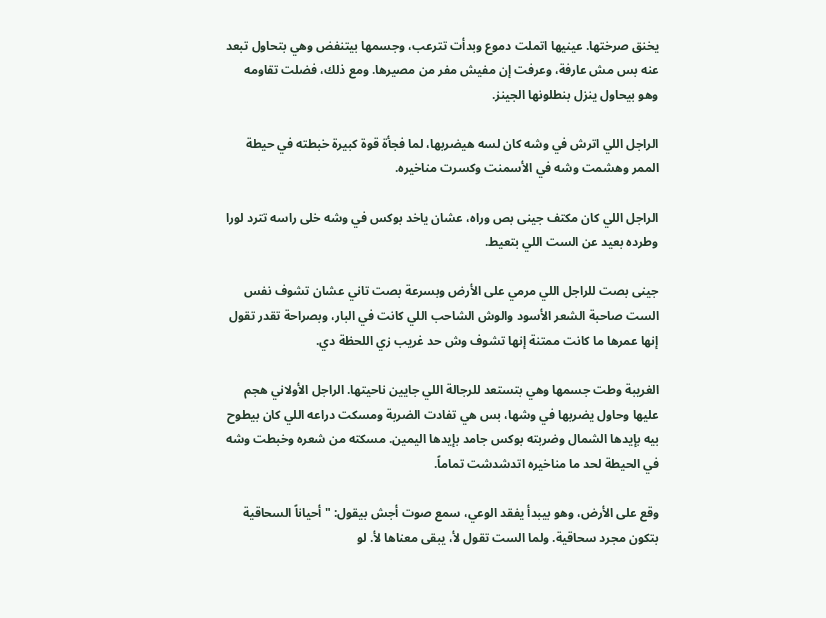يخنق صرختها. عينيها اتملت دموع وبدأت تترعب، وجسمها بيتنفض وهي بتحاول تبعد عنه بس مش عارفة، وعرفت إن مفيش مفر من مصيرها. ومع ذلك، فضلت تقاومه وهو بيحاول ينزل بنطلونها الجينز.

الراجل اللي اترش في وشه كان لسه هيضربها، لما فجأة قوة كبيرة خبطته في حيطة الممر وهشمت وشه في الأسمنت وكسرت مناخيره.

الراجل اللي كان مكتف جينى بص وراه، عشان ياخد بوكس في وشه خلى راسه تترد لورا وطرده بعيد عن الست اللي بتعيط.

جينى بصت للراجل اللي مرمي على الأرض وبسرعة بصت تاني عشان تشوف نفس الست صاحبة الشعر الأسود والوش الشاحب اللي كانت في البار، وبصراحة تقدر تقول إنها عمرها ما كانت ممتنة إنها تشوف وش حد غريب زي اللحظة دي.

الغريبة وطت جسمها وهي بتستعد للرجالة اللي جايين ناحيتها. الراجل الأولاني هجم عليها وحاول يضربها في وشها، بس هي تفادت الضربة ومسكت دراعه اللي كان بيطوح بيه بإيدها الشمال وضربته بوكس جامد بإيدها اليمين. مسكته من شعره وخبطت وشه في الحيطة لحد ما مناخيره اتدشدشت تماماً.

وقع على الأرض، وهو بيبدأ يفقد الوعي، سمع صوت أجش بيقول: "أحياناً السحاقية بتكون مجرد سحاقية. ولما الست تقول لأ، يبقى معناها لأ. لو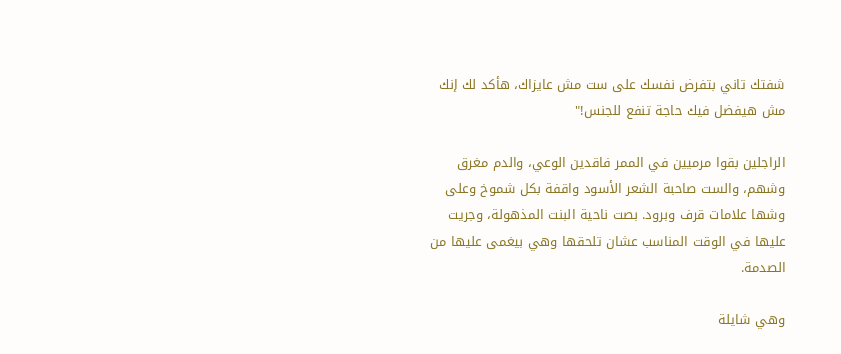شفتك تاني بتفرض نفسك على ست مش عايزاك، هأكد لك إنك مش هيفضل فيك حاجة تنفع للجنس!"

الراجلين بقوا مرميين في الممر فاقدين الوعي، والدم مغرق وشهم، والست صاحبة الشعر الأسود واقفة بكل شموخ وعلى وشها علامات قرف وبرود. بصت ناحية البنت المذهولة، وجريت عليها في الوقت المناسب عشان تلحقها وهي بيغمى عليها من الصدمة.

وهي شايلة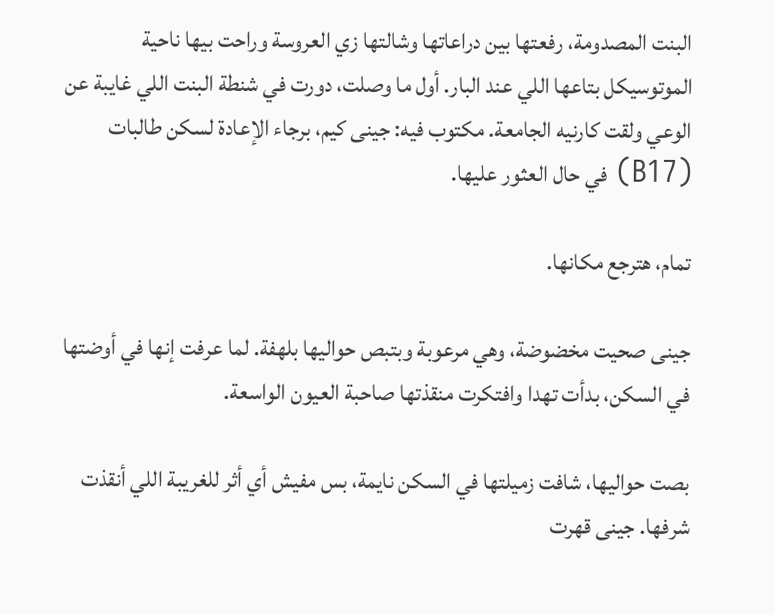البنت المصدومة، رفعتها بين دراعاتها وشالتها زي العروسة وراحت بيها ناحية الموتوسيكل بتاعها اللي عند البار. أول ما وصلت، دورت في شنطة البنت اللي غايبة عن الوعي ولقت كارنيه الجامعة. مكتوب فيه: جينى كيم، برجاء الإعادة لسكن طالبات (B17) في حال العثور عليها.

تمام، هترجع مكانها.

جينى صحيت مخضوضة، وهي مرعوبة وبتبص حواليها بلهفة. لما عرفت إنها في أوضتها في السكن، بدأت تهدا وافتكرت منقذتها صاحبة العيون الواسعة.

بصت حواليها، شافت زميلتها في السكن نايمة، بس مفيش أي أثر للغريبة اللي أنقذت شرفها. جينى قهرت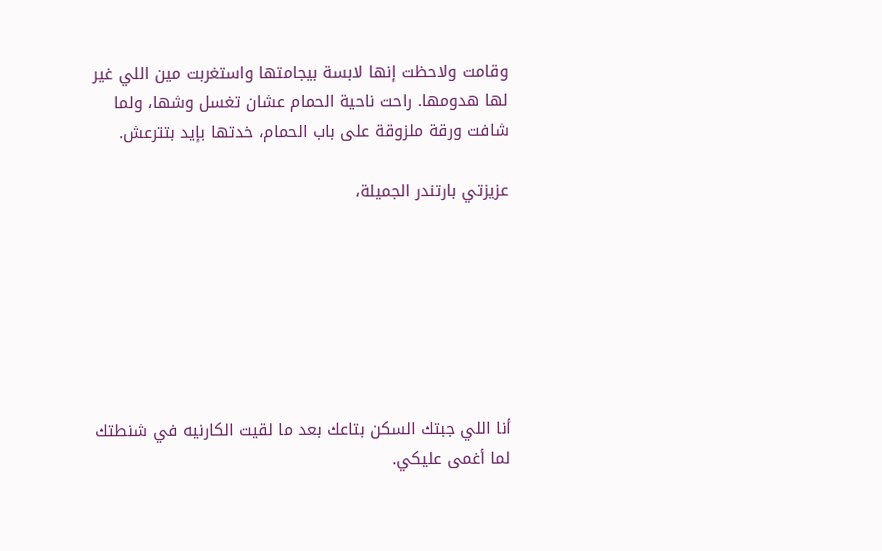وقامت ولاحظت إنها لابسة بيجامتها واستغربت مين اللي غير لها هدومها. راحت ناحية الحمام عشان تغسل وشها، ولما شافت ورقة ملزوقة على باب الحمام، خدتها بإيد بتترعش.

عزيزتي بارتندر الجميلة،







أنا اللي جبتك السكن بتاعك بعد ما لقيت الكارنيه في شنطتك لما أغمى عليكي.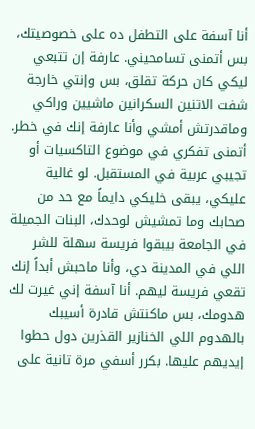أنا آسفة على التطفل ده على خصوصيتك، بس أتمنى تسامحيني. عارفة إن تتبعي ليكي كان حركة تقلق، بس وإنتي خارجة شفت الاتنين السكرانين ماشيين وراكي وماقدرتش أمشي وأنا عارفة إنك في خطر. أتمنى تفكري في موضوع التاكسيات أو تجيبي عربية في المستقبل. لو غالية عليكي، يبقى خليكي دايماً مع حد من صحابك وما تمشيش لوحدك، البنات الجميلة في الجامعة بيبقوا فريسة سهلة للشر اللي في المدينة دي، وأنا ماحبش أبداً إنك تقعي فريسة ليهم. أنا آسفة إني غيرت لك هدومك، بس ماكنتش قادرة أسيبك بالهدوم اللي الخنازير القذرين دول حطوا إيديهم عليها. بكرر أسفي مرة تانية على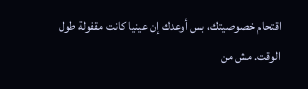اقتحام خصوصيتك، بس أوعدك إن عينيا كانت مقفولة طول الوقت. مش من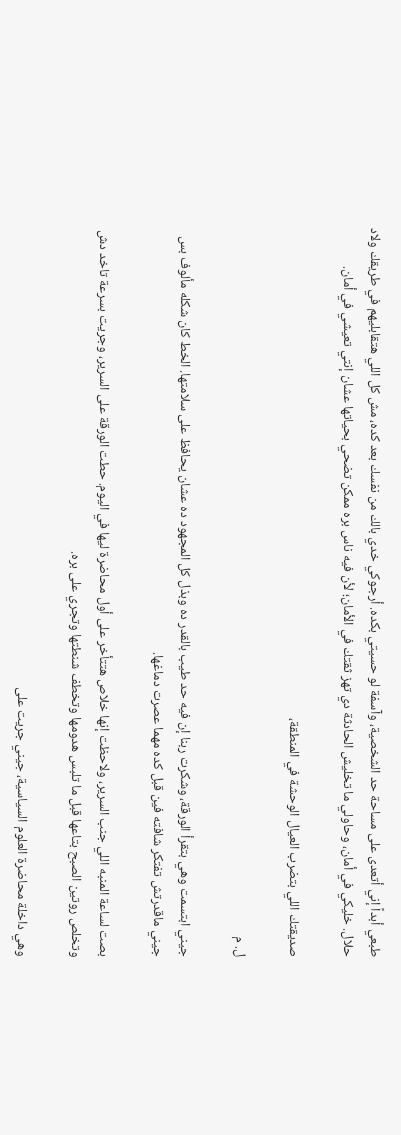طبعي أبداً إني أتعدى على مساحة حد الشخصية، وآسفة لو حسيتي بكده. أرجوكي خدي بالك من نفسك بعد كده، مش كل اللي هتقابليهم في طريقك ولاد حلال. خليكي في أمان، وحاولي ما تخليش الحادثة دي تهز ثقتك في الأمان؛ لأن فيه ناس بره ممكن تضحي بحياتها عشان إنتي تعيشي في أمان.

صديقتك اللي بتضرب العيال الوحشة في المنطقة،

ل. م

جيني ابتسمت وهي بتقرأ الورقة، وشكرت ربنا إن فيه حد طيب بالقدر ده وبذل كل المجهود ده عشان يحافظ على سلامتها. الخط كان شكله مألوف بس جيني ماقدرتش تفتكر شافته فين قبل كده مهما عصرت دماغها.

بصت لساعة المنبه اللي جنب السرير، ولاحظت إنها خلاص هتتأخر على أول محاضرة ليها في اليوم. حطت الورقة على السرير، وجريت بسرعة تاخد دش وتخلص روتين الصبح بتاعها قبل ما تلبس هدومها وتخطف شنطتها وتجري على بره.

وهي داخلة محاضرة العلوم السياسية، جيني جريت على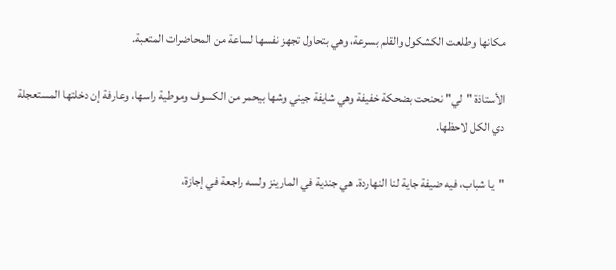مكانها وطلعت الكشكول والقلم بسرعة، وهي بتحاول تجهز نفسها لساعة من المحاضرات المتعبة.

الأستاذة "لي" نحنحت بضحكة خفيفة وهي شايفة جيني وشها بيحمر من الكسوف وموطية راسها، وعارفة إن دخلتها المستعجلة دي الكل لاحظها.

"يا شباب، فيه ضيفة جاية لنا النهاردة. هي جندية في المارينز ولسه راجعة في إجازة،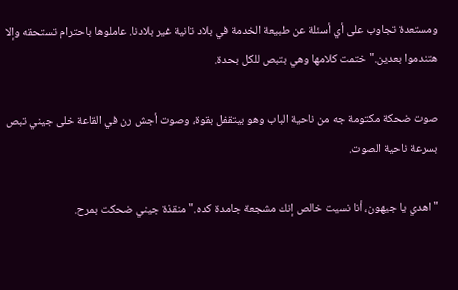ومستعدة تجاوب على أي أسئلة عن طبيعة الخدمة في بلاد تانية غير بلادنا. عاملوها باحترام تستحقه وإلا هتندموا بعدين." ختمت كلامها وهي بتبص للكل بحدة.

صوت ضحكة مكتومة جه من ناحية الباب وهو بيتقفل بقوة، وصوت أجش رن في القاعة خلى جيني تبص بسرعة ناحية الصوت.

"اهدي يا جيهون، أنا نسيت خالص إنك مشجعة جامدة كده." منقذة جيني ضحكت بمرح.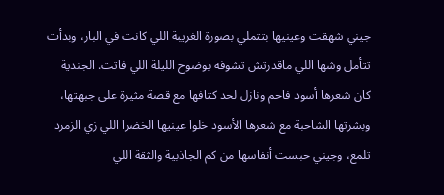جيني شهقت وعينيها بتتملي بصورة الغريبة اللي كانت في البار، وبدأت تتأمل وشها اللي ماقدرتش تشوفه بوضوح الليلة اللي فاتت. الجندية كان شعرها أسود فاحم ونازل لحد كتافها مع قصة مثيرة على جبهتها، وبشرتها الشاحبة مع شعرها الأسود خلوا عينيها الخضرا اللي زي الزمرد تلمع، وجيني حبست أنفاسها من كم الجاذبية والثقة اللي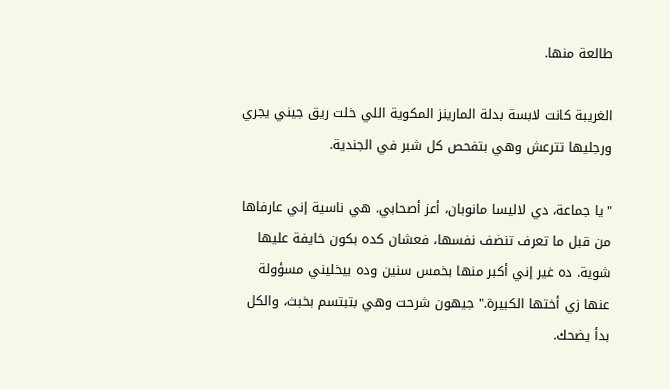طالعة منها.

الغريبة كانت لابسة بدلة المارينز المكوية اللي خلت ريق جيني يجري ورجليها تترعش وهي بتفحص كل شبر في الجندية.

"يا جماعة، دي لاليسا مانوبان، أعز أصحابي. هي ناسية إني عارفاها من قبل ما تعرف تنضف نفسها، فعشان كده بكون خايفة عليها شوية. ده غير إني أكبر منها بخمس سنين وده بيخليني مسؤولة عنها زي أختها الكبيرة." جيهون شرحت وهي بتبتسم بخبث، والكل بدأ يضحك.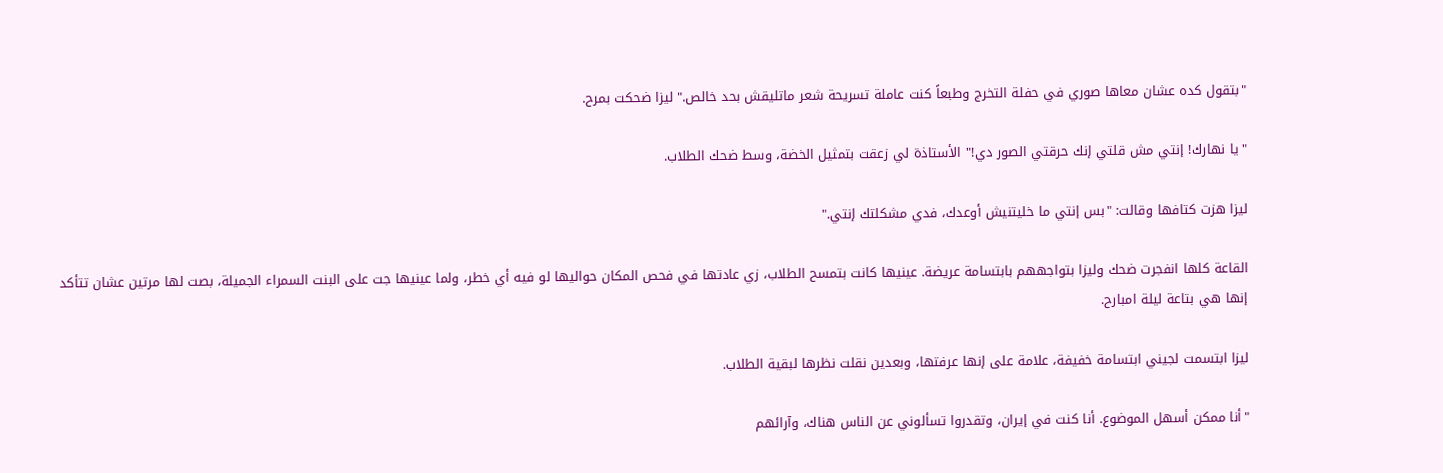"بتقول كده عشان معاها صوري في حفلة التخرج وطبعاً كنت عاملة تسريحة شعر ماتليقش بحد خالص." ليزا ضحكت بمرح.

"يا نهارك! إنتي مش قلتي إنك حرقتي الصور دي!" الأستاذة لي زعقت بتمثيل الخضة، وسط ضحك الطلاب.

ليزا هزت كتافها وقالت: "بس إنتي ما خليتنيش أوعدك، فدي مشكلتك إنتي."

القاعة كلها انفجرت ضحك وليزا بتواجههم بابتسامة عريضة. عينيها كانت بتمسح الطلاب، زي عادتها في فحص المكان حواليها لو فيه أي خطر، ولما عينيها جت على البنت السمراء الجميلة، بصت لها مرتين عشان تتأكد إنها هي بتاعة ليلة امبارح.

ليزا ابتسمت لجيني ابتسامة خفيفة، علامة على إنها عرفتها، وبعدين نقلت نظرها لبقية الطلاب.

"أنا ممكن أسهل الموضوع. أنا كنت في إيران، وتقدروا تسألوني عن الناس هناك، وآرائهم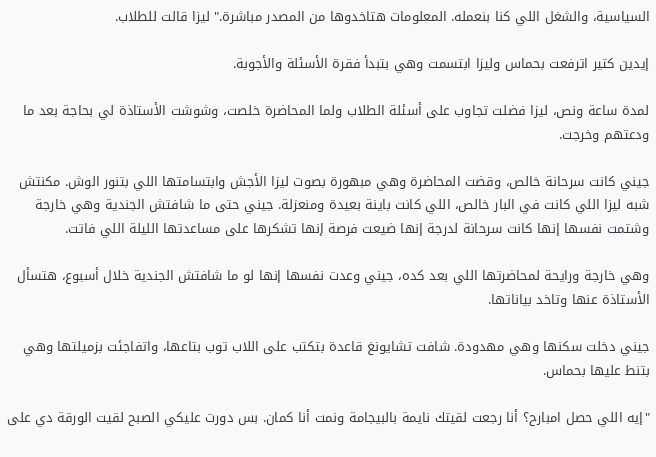السياسية، والشغل اللي كنا بنعمله. المعلومات هتاخدوها من المصدر مباشرة." ليزا قالت للطلاب.

إيدين كتير اترفعت بحماس وليزا ابتسمت وهي بتبدأ فقرة الأسئلة والأجوبة.

لمدة ساعة ونص، ليزا فضلت تجاوب على أسئلة الطلاب ولما المحاضرة خلصت، وشوشت الأستاذة لي بحاجة بعد ما ودعتهم وخرجت.

جيني كانت سرحانة خالص، وقضت المحاضرة وهي مبهورة بصوت ليزا الأجش وابتسامتها اللي بتنور الوش. مكنتش شبه ليزا اللي كانت في البار خالص، اللي كانت باينة بعيدة ومنعزلة. جيني حتى ما شافتش الجندية وهي خارجة وشتمت نفسها إنها كانت سرحانة لدرجة إنها ضيعت فرصة إنها تشكرها على مساعدتها الليلة اللي فاتت.

وهي خارجة ورايحة لمحاضرتها اللي بعد كده، جيني وعدت نفسها إنها لو ما شافتش الجندية خلال أسبوع، هتسأل الأستاذة عنها وتاخد بياناتها.

جيني دخلت سكنها وهي مهدودة. شافت تشايونغ قاعدة بتكتب على اللاب توب بتاعها، واتفاجئت بزميلتها وهي بتنط عليها بحماس.

"إيه اللي حصل امبارح؟ أنا رجعت لقيتك نايمة بالبيجامة ونمت أنا كمان. بس دورت عليكي الصبح لقيت الورقة دي على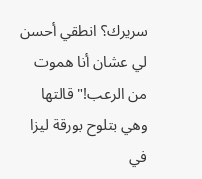سريرك؟ انطقي أحسن لي عشان أنا هموت من الرعب!" قالتها وهي بتلوح بورقة ليزا في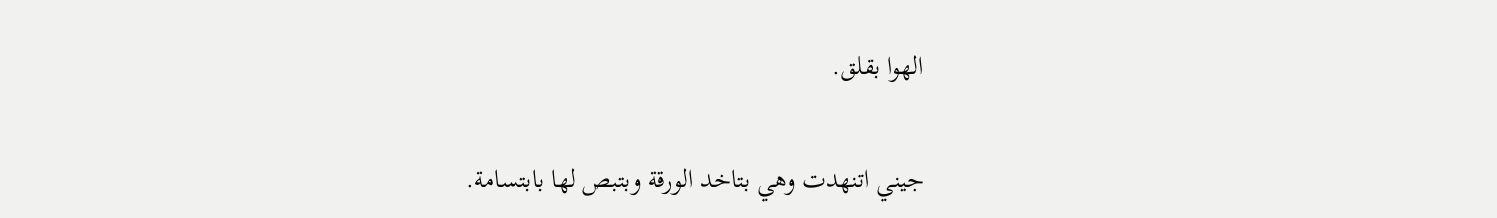الهوا بقلق.

جيني اتنهدت وهي بتاخد الورقة وبتبص لها بابتسامة.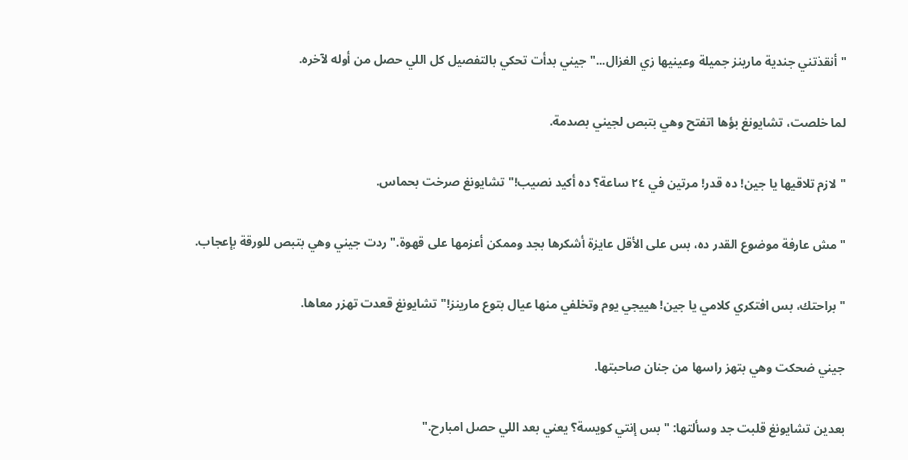"أنقذتني جندية مارينز جميلة وعينيها زي الغزال..." جيني بدأت تحكي بالتفصيل كل اللي حصل من أوله لآخره.

لما خلصت، تشايونغ بؤها اتفتح وهي بتبص لجيني بصدمة.

"لازم تلاقيها يا جين! ده قدر! مرتين في ٢٤ ساعة؟ ده أكيد نصيب!" تشايونغ صرخت بحماس.

"مش عارفة موضوع القدر ده، بس على الأقل عايزة أشكرها بجد وممكن أعزمها على قهوة." ردت جيني وهي بتبص للورقة بإعجاب.

"براحتك، بس افتكري كلامي يا جين! هييجي يوم وتخلفي منها عيال بتوع مارينز!" تشايونغ قعدت تهزر معاها.

جيني ضحكت وهي بتهز راسها من جنان صاحبتها.

بعدين تشايونغ قلبت جد وسألتها: "بس إنتي كويسة؟ يعني بعد اللي حصل امبارح."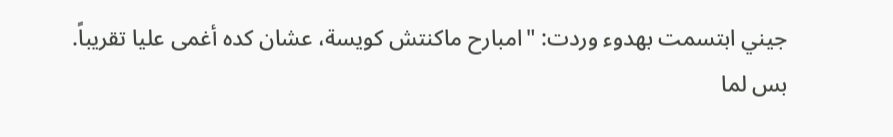جيني ابتسمت بهدوء وردت: "امبارح ماكنتش كويسة، عشان كده أغمى عليا تقريباً. بس لما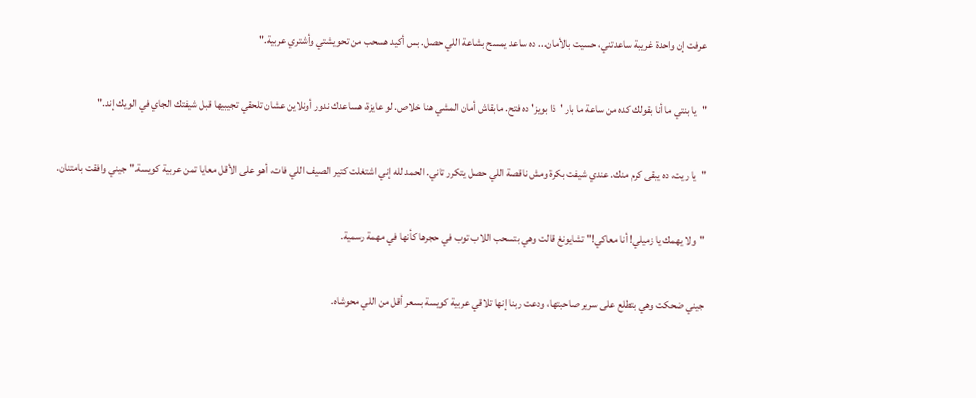عرفت إن واحدة غريبة ساعدتني، حسيت بالأمان... ده ساعد يمسح بشاعة اللي حصل. بس أكيد هسحب من تحويشتي وأشتري عربية."

"يا بنتي ما أنا بقولك كده من ساعة ما بار 'ذا بويز' ده فتح. مابقاش أمان المشي هنا خلاص. لو عايزة، هساعدك ندور أونلاين عشان تلحقي تجيبيها قبل شيفتك الجاي في الويك إند."

"يا ريت، ده يبقى كرم منك. عندي شيفت بكرة ومش ناقصة اللي حصل يتكرر تاني. الحمد لله إني اشتغلت كتير الصيف اللي فات، أهو على الأقل معايا تمن عربية كويسة." جيني وافقت بامتنان.

"ولا يهمك يا زميلي! أنا معاكي!" تشايونغ قالت وهي بتسحب اللاب توب في حجرها كأنها في مهمة رسمية.

جيني ضحكت وهي بتطلع على سرير صاحبتها، ودعت ربنا إنها تلاقي عربية كويسة بسعر أقل من اللي محوشاه.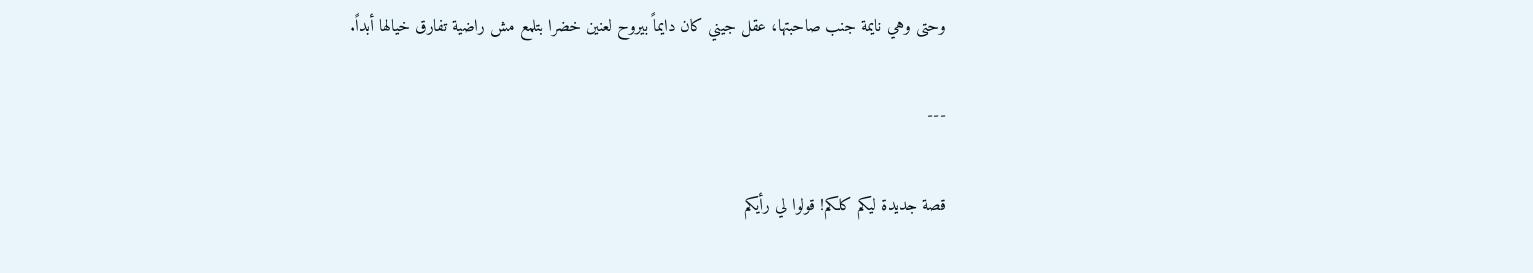وحتى وهي نايمة جنب صاحبتها، عقل جيني كان دايماً بيروح لعنين خضرا بتلمع مش راضية تفارق خيالها أبداً.

---

قصة جديدة ليكم كلكم! قولوا لي رأيكم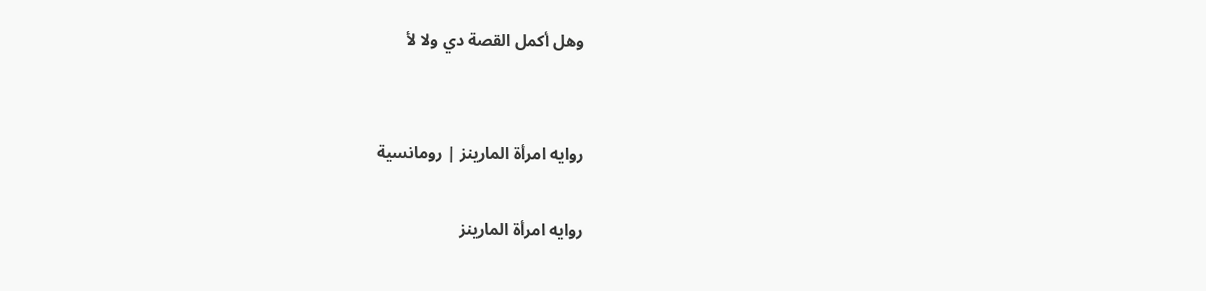وهل أكمل القصة دي ولا لأ


روايه امرأة المارينز | رومانسية

روايه امرأة المارينز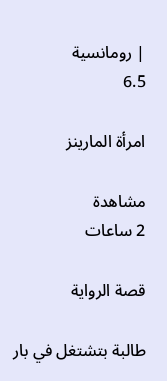| رومانسية
6.5

امرأة المارينز

مشاهدة
2 ساعات

قصة الرواية

طالبة بتشتغل في بار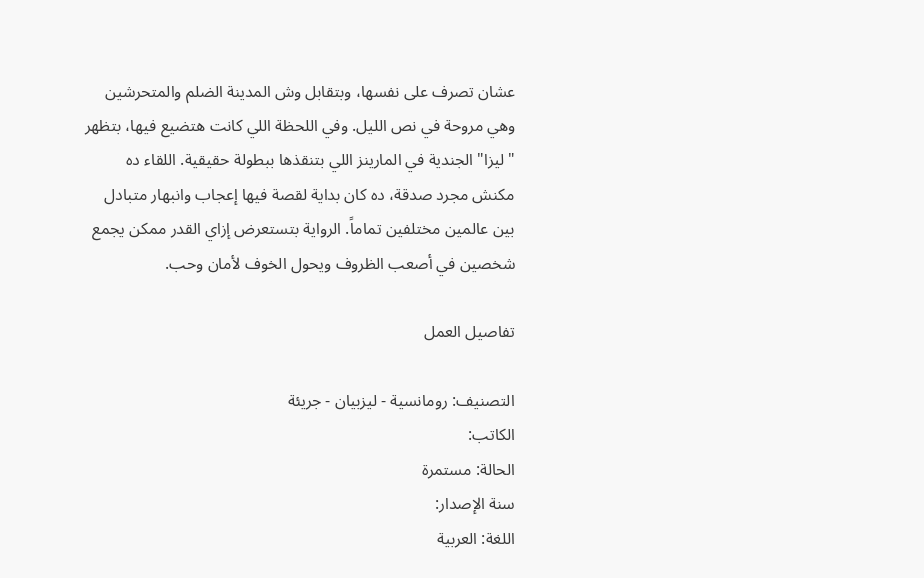عشان تصرف على نفسها، وبتقابل وش المدينة الضلم والمتحرشين وهي مروحة في نص الليل. وفي اللحظة اللي كانت هتضيع فيها، بتظهر "ليزا" الجندية في المارينز اللي بتنقذها ببطولة حقيقية. اللقاء ده مكنش مجرد صدقة، ده كان بداية لقصة فيها إعجاب وانبهار متبادل بين عالمين مختلفين تماماً. الرواية بتستعرض إزاي القدر ممكن يجمع شخصين في أصعب الظروف ويحول الخوف لأمان وحب.

تفاصيل العمل

التصنيف: رومانسية - ليزبيان - جريئة
الكاتب:
الحالة: مستمرة
سنة الإصدار:
اللغة: العربية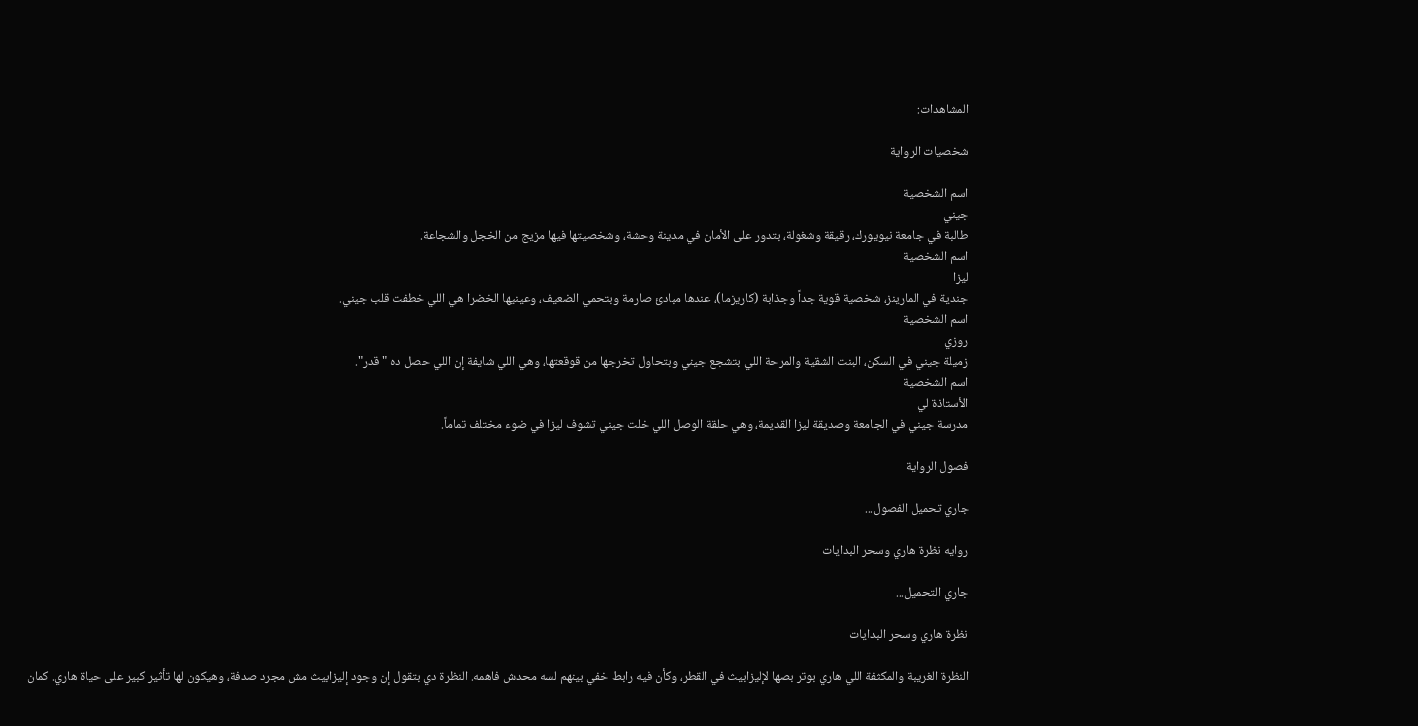المشاهدات:

شخصيات الرواية

اسم الشخصية
جيني
طالبة في جامعة نيويورك، رقيقة وشغولة، بتدور على الأمان في مدينة وحشة، وشخصيتها فيها مزيج من الخجل والشجاعة.
اسم الشخصية
ليزا
جندية في المارينز، شخصية قوية جداً وجذابة (كاريزما)، عندها مبادئ صارمة وبتحمي الضعيف، وعينيها الخضرا هي اللي خطفت قلب جيني.
اسم الشخصية
روزي
زميلة جيني في السكن، البنت الشقية والمرحة اللي بتشجع جيني وبتحاول تخرجها من قوقعتها، وهي اللي شايفة إن اللي حصل ده "قدر".
اسم الشخصية
الأستاذة لي
مدرسة جيني في الجامعة وصديقة ليزا القديمة، وهي حلقة الوصل اللي خلت جيني تشوف ليزا في ضوء مختلف تماماً.

فصول الرواية

جاري تحميل الفصول...

روايه نظرة هاري وسحر البدايات

جاري التحميل...

نظرة هاري وسحر البدايات

النظرة الغريبة والمكثفة اللي هاري بوتر بصها لإليزابيث في القطر، وكأن فيه رابط خفي بينهم لسه محدش فاهمه. النظرة دي بتقول إن وجود إليزابيث مش مجرد صدفة، وهيكون لها تأثير كبير على حياة هاري. كمان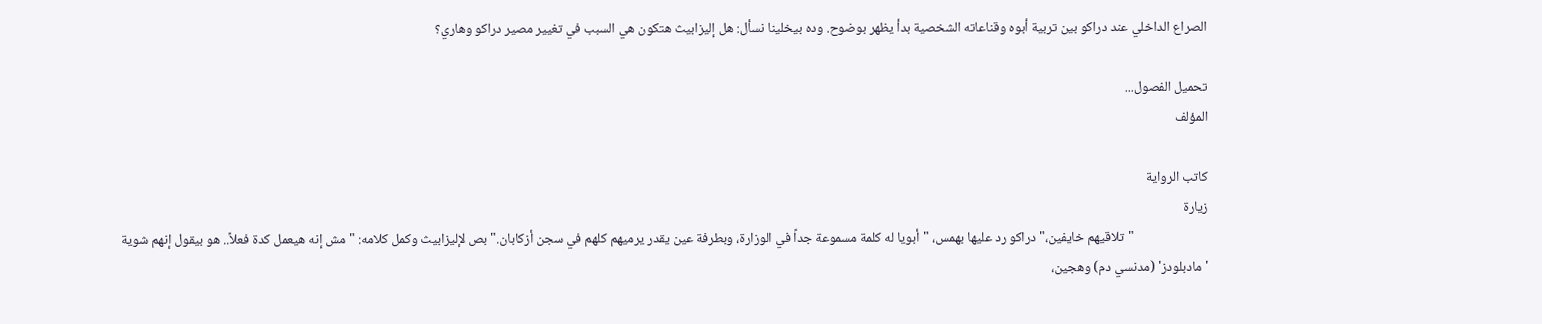الصراع الداخلي عند دراكو بين تربية أبوه وقناعاته الشخصية بدأ يظهر بوضوح. وده بيخلينا نسأل: هل إليزابيث هتكون هي السبب في تغيير مصير دراكو وهاري؟

تحميل الفصول...
المؤلف

كاتب الرواية
زيارة
                        "تلاقيهم خايفين،" دراكو رد عليها بهمس، "أبويا له كلمة مسموعة جداً في الوزارة، وبطرفة عين يقدر يرميهم كلهم في سجن أزكابان." بص لإليزابيث وكمل كلامه: "مش إنه هيعمل كدة فعلاً.. هو بيقول إنهم شوية 'مادبلودز' (مدنسي دم) وهجين،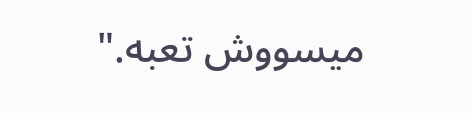ميسووش تعبه."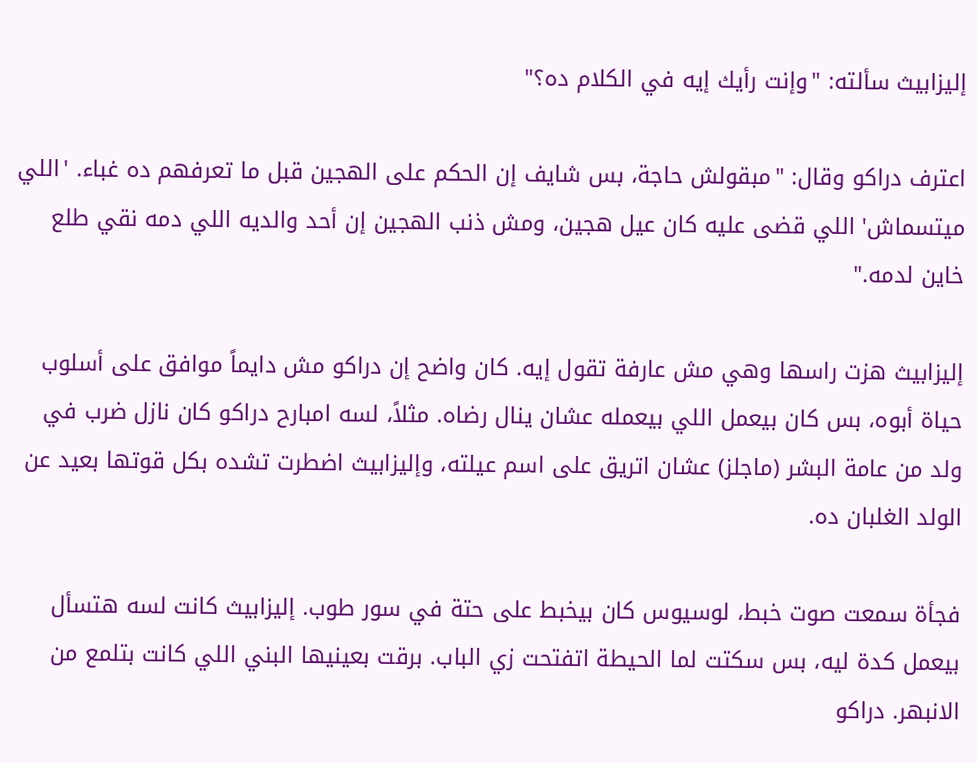إليزابيث سألته: "وإنت رأيك إيه في الكلام ده؟"

اعترف دراكو وقال: "مبقولش حاجة، بس شايف إن الحكم على الهجين قبل ما تعرفهم ده غباء. 'اللي ميتسماش' اللي قضى عليه كان عيل هجين، ومش ذنب الهجين إن أحد والديه اللي دمه نقي طلع خاين لدمه."

إليزابيث هزت راسها وهي مش عارفة تقول إيه. كان واضح إن دراكو مش دايماً موافق على أسلوب حياة أبوه، بس كان بيعمل اللي بيعمله عشان ينال رضاه. مثلاً، لسه امبارح دراكو كان نازل ضرب في ولد من عامة البشر (ماجلز) عشان اتريق على اسم عيلته، وإليزابيث اضطرت تشده بكل قوتها بعيد عن الولد الغلبان ده.

فجأة سمعت صوت خبط، لوسيوس كان بيخبط على حتة في سور طوب. إليزابيث كانت لسه هتسأل بيعمل كدة ليه، بس سكتت لما الحيطة اتفتحت زي الباب. برقت بعينيها البني اللي كانت بتلمع من الانبهر. دراكو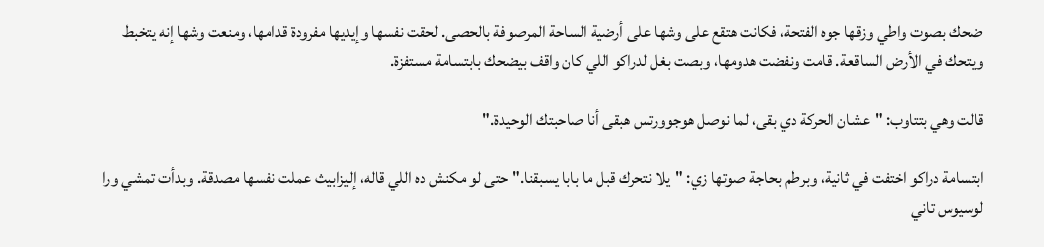ضحك بصوت واطي وزقها جوه الفتحة، فكانت هتقع على وشها على أرضية الساحة المرصوفة بالحصى. لحقت نفسها وإيديها مفرودة قدامها، ومنعت وشها إنه يتخبط ويتحك في الأرض الساقعة. قامت ونفضت هدومها، وبصت بغل لدراكو اللي كان واقف بيضحك بابتسامة مستفزة.

قالت وهي بتتاوب: "عشان الحركة دي بقى، لما نوصل هوجوورتس هبقى أنا صاحبتك الوحيدة."

ابتسامة دراكو اختفت في ثانية، وبرطم بحاجة صوتها زي: "يلا نتحرك قبل ما بابا يسبقنا." حتى لو مكنش ده اللي قاله، إليزابيث عملت نفسها مصدقة. وبدأت تمشي ورا لوسيوس تاني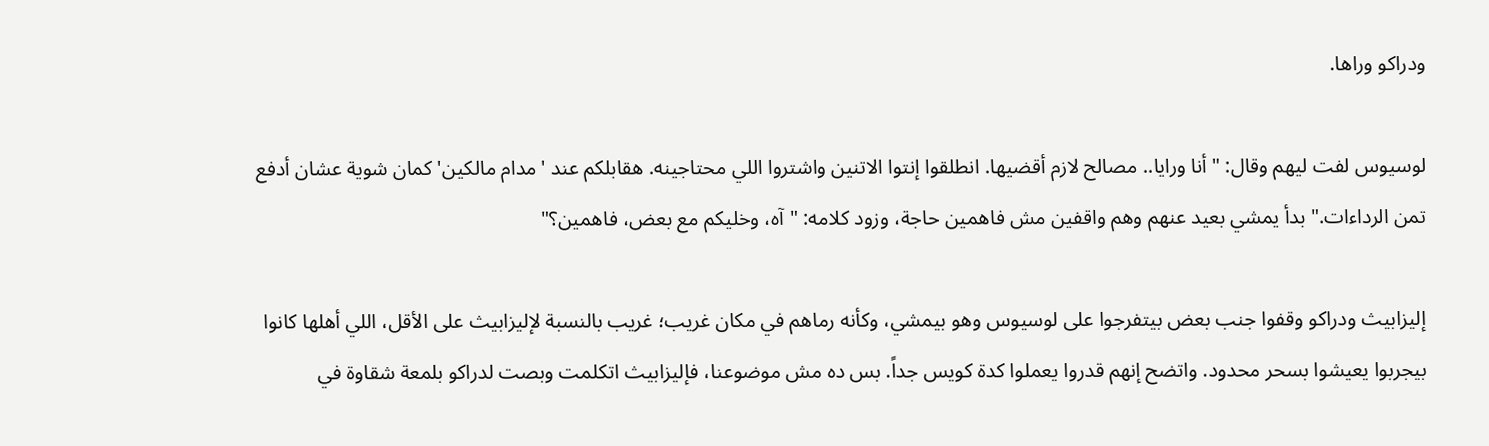ودراكو وراها.

لوسيوس لفت ليهم وقال: "أنا ورايا.. مصالح لازم أقضيها. انطلقوا إنتوا الاتنين واشتروا اللي محتاجينه. هقابلكم عند 'مدام مالكين' كمان شوية عشان أدفع تمن الرداءات." بدأ يمشي بعيد عنهم وهم واقفين مش فاهمين حاجة، وزود كلامه: "آه، وخليكم مع بعض، فاهمين؟"

إليزابيث ودراكو وقفوا جنب بعض بيتفرجوا على لوسيوس وهو بيمشي، وكأنه رماهم في مكان غريب؛ غريب بالنسبة لإليزابيث على الأقل، اللي أهلها كانوا بيجربوا يعيشوا بسحر محدود. واتضح إنهم قدروا يعملوا كدة كويس جداً. بس ده مش موضوعنا، فإليزابيث اتكلمت وبصت لدراكو بلمعة شقاوة في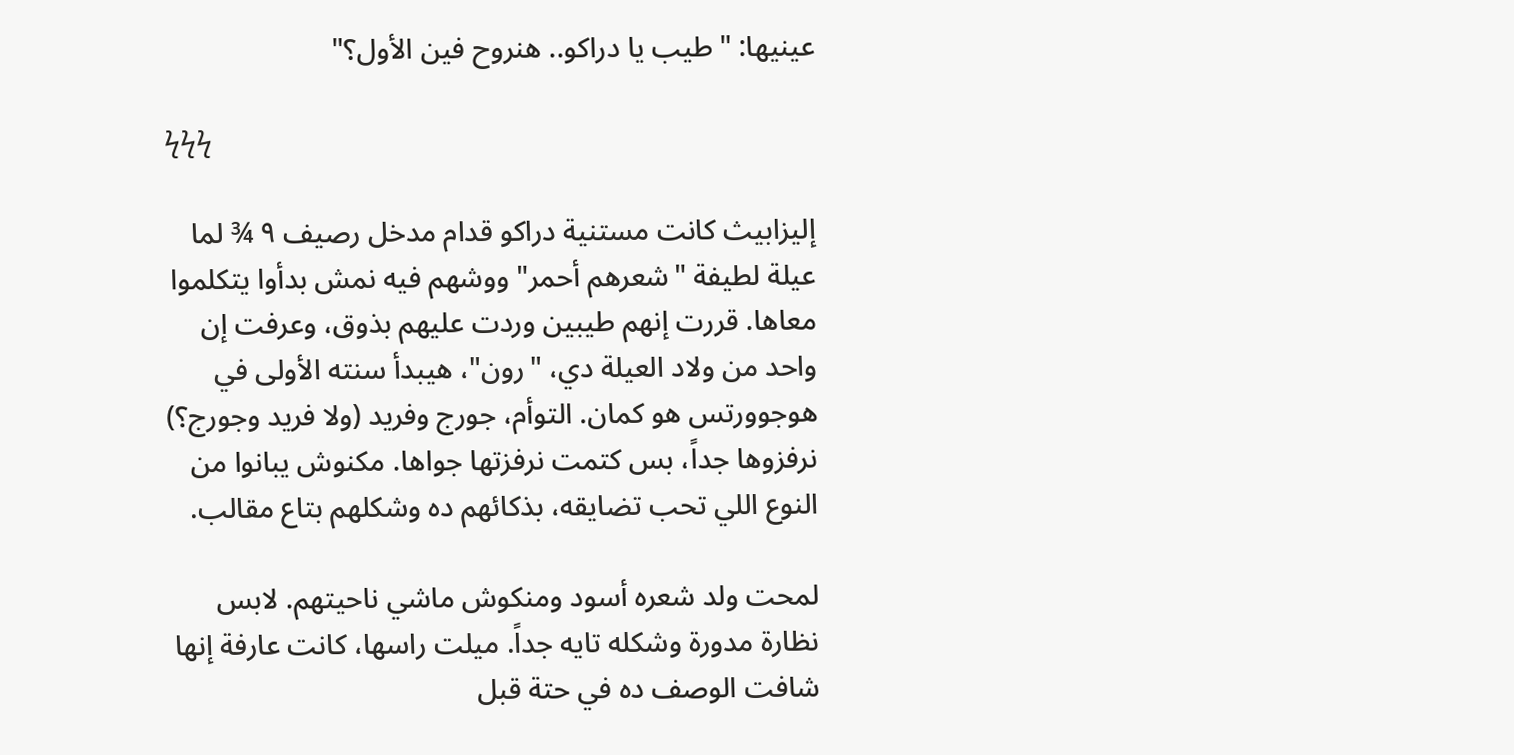عينيها: "طيب يا دراكو.. هنروح فين الأول؟"

ϟϟϟ

إليزابيث كانت مستنية دراكو قدام مدخل رصيف ٩ ¾ لما عيلة لطيفة "شعرهم أحمر" ووشهم فيه نمش بدأوا يتكلموا معاها. قررت إنهم طيبين وردت عليهم بذوق، وعرفت إن واحد من ولاد العيلة دي، "رون"، هيبدأ سنته الأولى في هوجوورتس هو كمان. التوأم، جورج وفريد (ولا فريد وجورج؟) نرفزوها جداً، بس كتمت نرفزتها جواها. مكنوش يبانوا من النوع اللي تحب تضايقه، بذكائهم ده وشكلهم بتاع مقالب.

لمحت ولد شعره أسود ومنكوش ماشي ناحيتهم. لابس نظارة مدورة وشكله تايه جداً. ميلت راسها، كانت عارفة إنها شافت الوصف ده في حتة قبل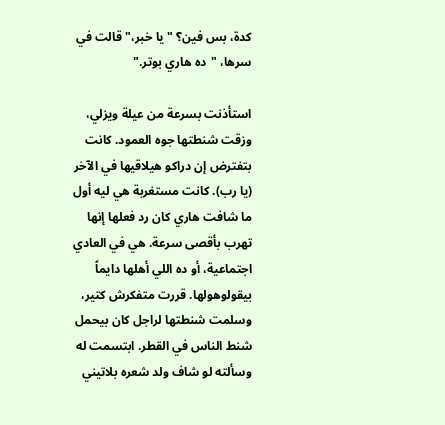كدة، بس فين؟ "يا خبر،" قالت في سرها، "ده هاري بوتر."

استأذنت بسرعة من عيلة ويزلي، وزقت شنطتها جوه العمود. كانت بتفترض إن دراكو هيلاقيها في الآخر (يا رب). كانت مستغربة هي ليه أول ما شافت هاري كان رد فعلها إنها تهرب بأقصى سرعة. هي في العادي اجتماعية، أو ده اللي أهلها دايماً بيقولوهولها. قررت متفكرش كتير، وسلمت شنطتها لراجل كان بيحمل شنط الناس في القطر. ابتسمت له وسألته لو شاف ولد شعره بلاتيني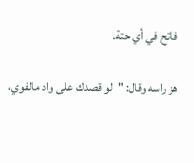فاتح في أي حتة.

هز راسه وقال: "لو قصدك على واد مالفوي،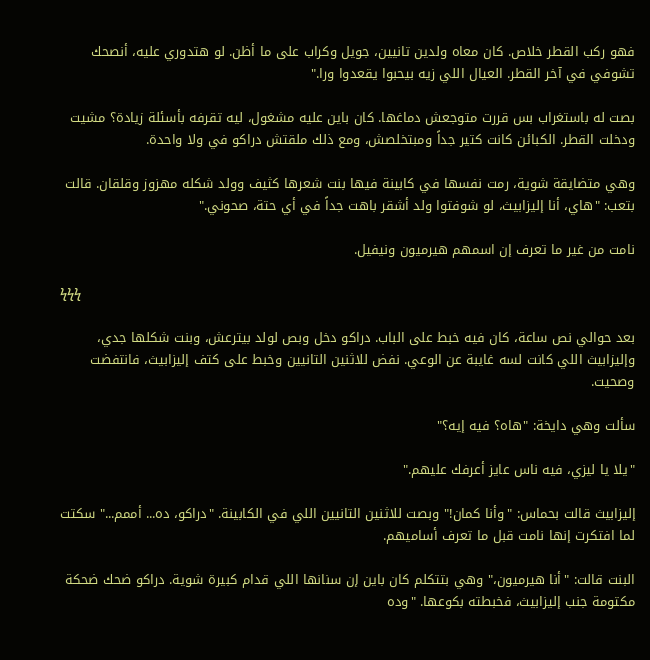فهو ركب القطر خلاص. كان معاه ولدين تانيين، جويل وكراب على ما أظن. لو هتدوري عليه، أنصحك تشوفي في آخر القطر. العيال اللي زيه بيحبوا يقعدوا ورا."

بصت له باستغراب بس قررت متوجعش دماغها. كان باين عليه مشغول، ليه تقرفه بأسئلة زيادة؟ مشيت ودخلت القطر. الكبائن كانت كتير جداً ومبتخلصش، ومع ذلك ملقتش دراكو في ولا واحدة.

وهي متضايقة شوية، رمت نفسها في كابينة فيها بنت شعرها كثيف وولد شكله مهزوز وقلقان. قالت بتعب: "هاي، أنا إليزابيث، لو شوفتوا ولد أشقر باهت جداً في أي حتة، صحوني."

نامت من غير ما تعرف إن اسمهم هيرميون ونيفيل.

ϟϟϟ

بعد حوالي نص ساعة، كان فيه خبط على الباب. دراكو دخل وبص لولد بيترعش، وبنت شكلها جدي، وإليزابيث اللي كانت لسه غايبة عن الوعي. نفض للاثنين التانيين وخبط على كتف إليزابيث، فانتفضت وصحيت.

سألت وهي دايخة: "هاه؟ فيه إيه؟"

"يلا يا ليزي، فيه ناس عايز أعرفك عليهم."

إليزابيث قالت بحماس: "وأنا كمان!" وبصت للاثنين التانيين اللي في الكابينة. "دراكو، ده... أممم..." سكتت لما افتكرت إنها نامت قبل ما تعرف أساميهم.

البنت قالت: "أنا هيرميون،" وهي بتتكلم كان باين إن سنانها اللي قدام كبيرة شوية. دراكو ضحك ضحكة مكتومة جنب إليزابيث، فخبطته بكوعها. "وده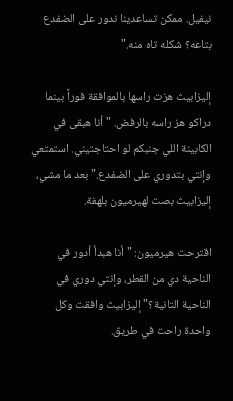نيفيل. ممكن تساعدينا ندور على الضفدع بتاعه؟ شكله تاه منه."

إليزابيث هزت راسها بالموافقة فوراً بينما دراكو هز راسه بالرفض. "أنا هبقى في الكابينة اللي جنبكم لو احتاجتيني. استمتعي وإنتي بتدوري على الضفدع." بعد ما مشي، إليزابيث بصت لهيرميون بلهفة.

اقترحت هيرميون: "أنا هبدأ أدور في الناحية دي من القطر، وإنتي دوري في الناحية التانية؟" إليزابيث وافقت وكل واحدة راحت في طريق.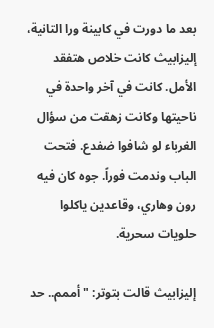بعد ما دورت في كابينة ورا التانية، إليزابيث كانت خلاص هتفقد الأمل. كانت في آخر واحدة في ناحيتها وكانت زهقت من سؤال الغرباء لو شافوا ضفدع. فتحت الباب وندمت فوراً. جوه كان فيه رون وهاري، وقاعدين ياكلوا حلويات سحرية.

إليزابيث قالت بتوتر: "أممم.. حد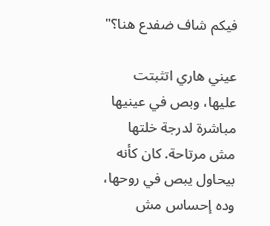فيكم شاف ضفدع هنا؟"

عيني هاري اتثبتت عليها، وبص في عينيها مباشرة لدرجة خلتها مش مرتاحة. كان كأنه بيحاول يبص في روحها، وده إحساس مش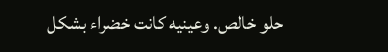حلو خالص. وعينيه كانت خضراء بشكل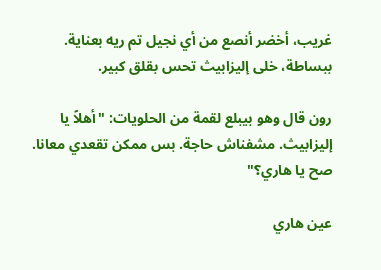غريب، أخضر أنصع من أي نجيل تم ريه بعناية. ببساطة، خلى إليزابيث تحس بقلق كبير.

رون قال وهو بيبلع لقمة من الحلويات: "أهلاً يا إليزابيث. مشفناش حاجة. بس ممكن تقعدي معانا. صح يا هاري؟"

عين هاري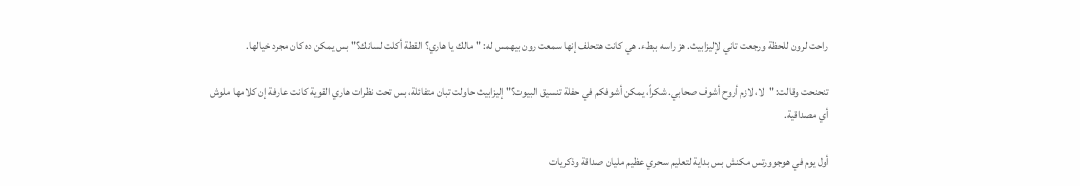راحت لرون للحظة ورجعت تاني لإليزابيث. هز راسه ببطء. هي كانت هتحلف إنها سمعت رون بيهمس له: "مالك يا هاري؟ القطة أكلت لسانك؟" بس يمكن ده كان مجرد خيالها.

تنحنحت وقالت: "لا، لازم أروح أشوف صحابي. شكراً، يمكن أشوفكم في حفلة تنسيق البيوت؟" إليزابيث حاولت تبان متفائلة، بس تحت نظرات هاري القوية كانت عارفة إن كلامها ملوش أي مصداقية.

أول يوم في هوجوورتس مكنش بس بداية لتعليم سحري عظيم مليان صداقة وذكريات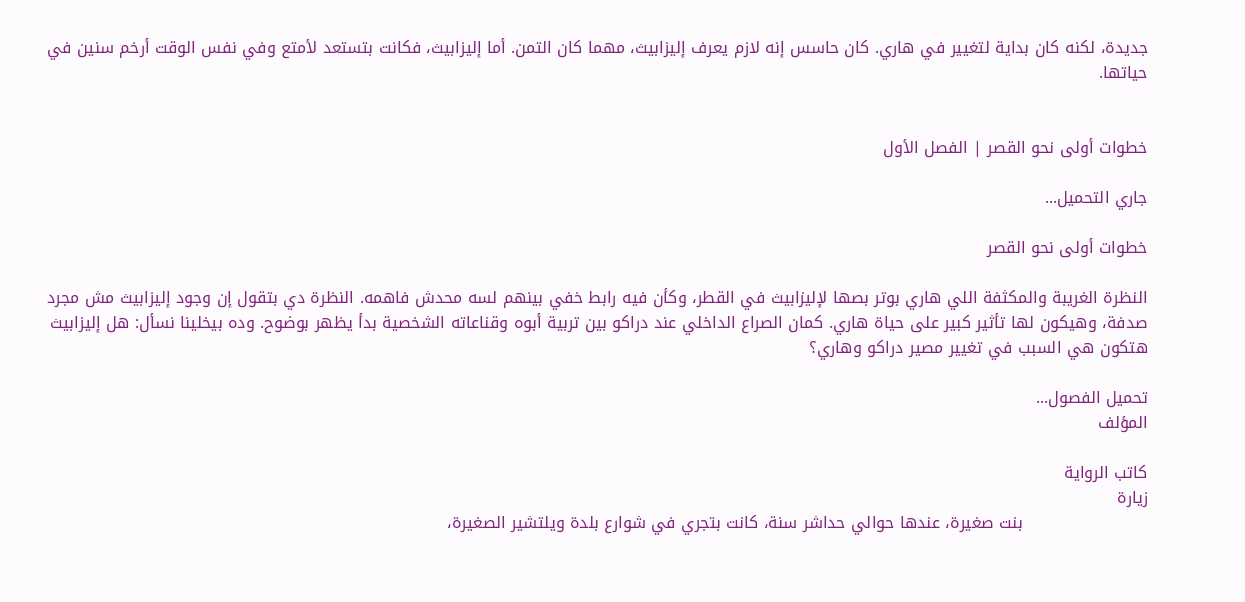جديدة، لكنه كان بداية لتغيير في هاري. كان حاسس إنه لازم يعرف إليزابيث، مهما كان التمن. أما إليزابيث، فكانت بتستعد لأمتع وفي نفس الوقت أرخم سنين في حياتها.


خطوات أولى نحو القصر | الفصل الأول

جاري التحميل...

خطوات أولى نحو القصر

النظرة الغريبة والمكثفة اللي هاري بوتر بصها لإليزابيث في القطر، وكأن فيه رابط خفي بينهم لسه محدش فاهمه. النظرة دي بتقول إن وجود إليزابيث مش مجرد صدفة، وهيكون لها تأثير كبير على حياة هاري. كمان الصراع الداخلي عند دراكو بين تربية أبوه وقناعاته الشخصية بدأ يظهر بوضوح. وده بيخلينا نسأل: هل إليزابيث هتكون هي السبب في تغيير مصير دراكو وهاري؟

تحميل الفصول...
المؤلف

كاتب الرواية
زيارة
                       بنت صغيرة، عندها حوالي حداشر سنة، كانت بتجري في شوارع بلدة ويلتشير الصغيرة،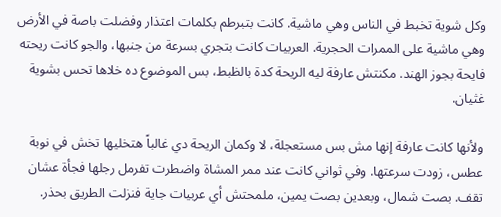وكل شوية تخبط في الناس وهي ماشية. كانت بتبرطم بكلمات اعتذار وفضلت باصة في الأرض وهي ماشية على الممرات الحجرية. العربيات كانت بتجري بسرعة من جنبها، والجو كانت ريحته فايحة بجوز الهند. مكنتش عارفة ليه الريحة كدة بالظبط، بس الموضوع ده خلاها تحس بشوية غثيان.

ولأنها كانت عارفة إنها مش بس مستعجلة، لا وكمان الريحة دي غالباً هتخليها تخش في نوبة عطس، زودت سرعتها. وفي ثواني كانت عند ممر المشاة واضطرت تفرمل رجلها فجأة عشان تقف. بصت شمال، وبعدين بصت يمين، ملمحتش أي عربيات جاية فنزلت الطريق بحذر.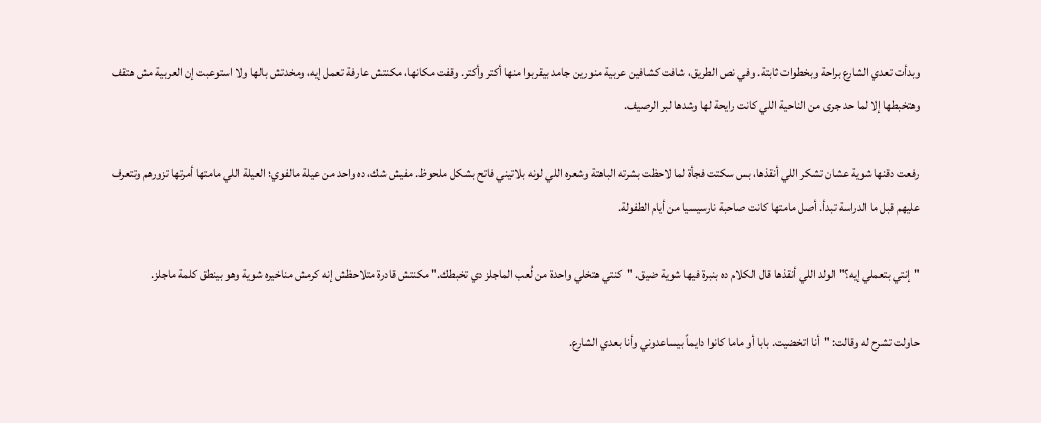وبدأت تعدي الشارع براحة وبخطوات ثابتة. وفي نص الطريق، شافت كشافين عربية منورين جامد بيقربوا منها أكتر وأكتر. وقفت مكانها، مكنتش عارفة تعمل إيه، ومخدتش بالها ولا استوعبت إن العربية مش هتقف وهتخبطها إلا لما حد جرى من الناحية اللي كانت رايحة لها وشدها لبر الرصيف.

رفعت دقنها شوية عشان تشكر اللي أنقذها، بس سكتت فجأة لما لاحظت بشرته الباهتة وشعره اللي لونه بلاتيني فاتح بشكل ملحوظ. مفيش شك، ده واحد من عيلة مالفوي؛ العيلة اللي مامتها أمرتها تزورهم وتتعرف عليهم قبل ما الدراسة تبدأ. أصل مامتها كانت صاحبة نارسيسيا من أيام الطفولة.

"إنتي بتعملي إيه؟" الولد اللي أنقذها قال الكلام ده بنبرة فيها شوية ضيق. "كنتي هتخلي واحدة من لُعب الماجلز دي تخبطك." مكنتش قادرة متلاحظش إنه كرمش مناخيره شوية وهو بينطق كلمة ماجلز.

حاولت تشرح له وقالت: "أنا اتخضيت. بابا أو ماما كانوا دايماً بيساعدوني وأنا بعدي الشارع.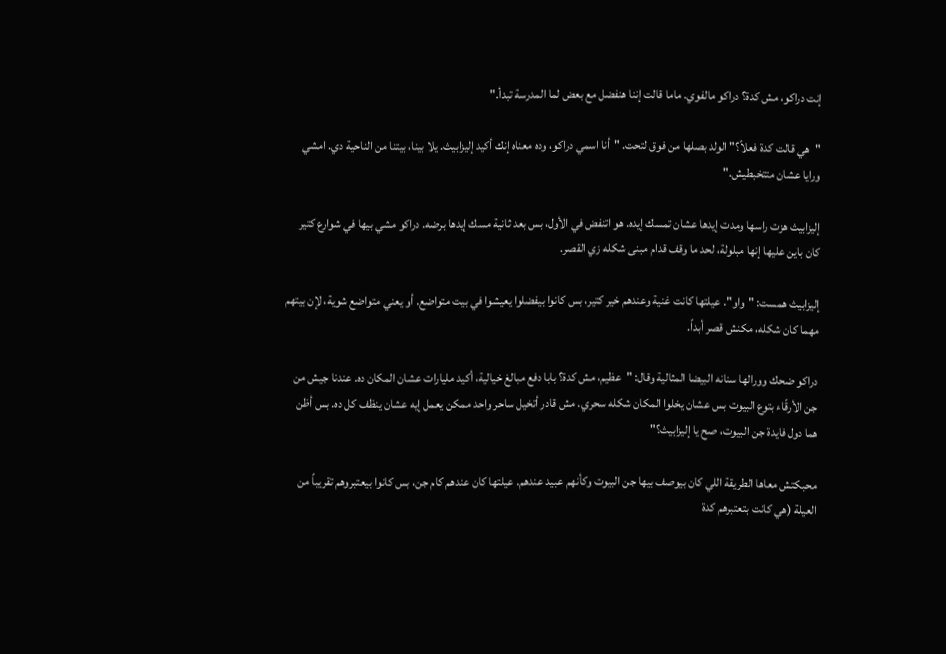إنت دراكو، مش كدة؟ دراكو مالفوي. ماما قالت إننا هنفضل مع بعض لما المدرسة تبدأ."

"هي قالت كدة فعلاً؟" الولد بصلها من فوق لتحت. "أنا اسمي دراكو، وده معناه إنك أكيد إليزابيث. يلا بينا، بيتنا من الناحية دي. امشي ورايا عشان متتخبطيش."

إليزابيث هزت راسها ومدت إيدها عشان تمسك إيده. هو اتنفض في الأول، بس بعد ثانية مسك إيدها برضه. دراكو مشي بيها في شوارع كتير كان باين عليها إنها مبلولة، لحد ما وقف قدام مبنى شكله زي القصر.

إليزابيث همست: "واو". عيلتها كانت غنية وعندهم خير كتير، بس كانوا بيفضلوا يعيشوا في بيت متواضع. أو يعني متواضع شوية، لإن بيتهم مهما كان شكله، مكنش قصر أبداً.

دراكو ضحك وورالها سنانه البيضا المثالية وقال: "عظيم، مش كدة؟ بابا دفع مبالغ خيالية، أكيد مليارات عشان المكان ده. عندنا جيش من جن الأرقّاء بتوع البيوت بس عشان يخلوا المكان شكله سحري. مش قادر أتخيل ساحر واحد ممكن يعمل إيه عشان ينظف كل ده. بس أظن هما دول فايدة جن البيوت، صح يا إليزابيث؟"

محبكتش معاها الطريقة اللي كان بيوصف بيها جن البيوت وكأنهم عبيد عندهم. عيلتها كان عندهم كام جن، بس كانوا بيعتبروهم تقريباً من العيلة (هي كانت بتعتبرهم كدة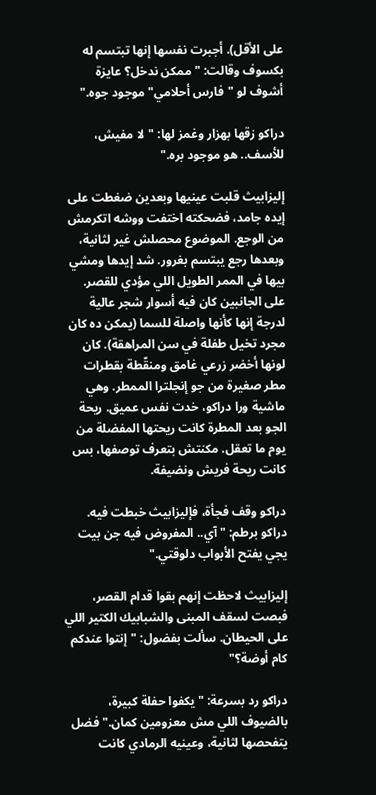على الأقل). أجبرت نفسها إنها تبتسم له بكسوف وقالت: "ممكن ندخل؟ عايزة أشوف لو "فارس أحلامي" موجود جوه."

دراكو زقها بهزار وغمز لها: "لا مفيش، للأسف.. هو موجود بره."

إليزابيث قلبت عينيها وبعدين ضغطت على إيده جامد، فضحكته اختفت ووشه اتكرمش من الوجع. الموضوع محصلش غير لثانية، وبعدها رجع يبتسم بغرور. شد إيدها ومشي بيها في الممر الطويل اللي مؤدي للقصر. على الجانبين كان فيه أسوار شجر عالية لدرجة إنها كأنها واصلة للسما (يمكن ده كان مجرد تخيل طفلة في سن المراهقة). كان لونها أخضر زرعي غامق ومنقّطة بقطرات مطر صغيرة من جو إنجلترا الممطر. وهي ماشية ورا دراكو، خدت نفس عميق. ريحة الجو بعد المطرة كانت ريحتها المفضلة من يوم ما تعقل. مكنتش بتعرف توصفها، بس كانت ريحة فريش ونضيفة.

دراكو وقف فجأة، فإليزابيث خبطت فيه. دراكو برطم: "آي.. المفروض فيه جن بيت يجي يفتح الأبواب دلوقتي."

إليزابيث لاحظت إنهم بقوا قدام القصر، فبصت لسقف المبنى والشبابيك الكتير اللي على الحيطان. سألت بفضول: "إنتوا عندكم كام أوضة؟"

دراكو رد بسرعة: "يكفوا حفلة كبيرة، بالضيوف اللي مش معزومين كمان." فضل يتفحصها لثانية، وعينيه الرمادي كانت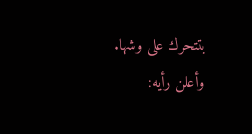بتتحرك على وشها. وأعلن رأيه: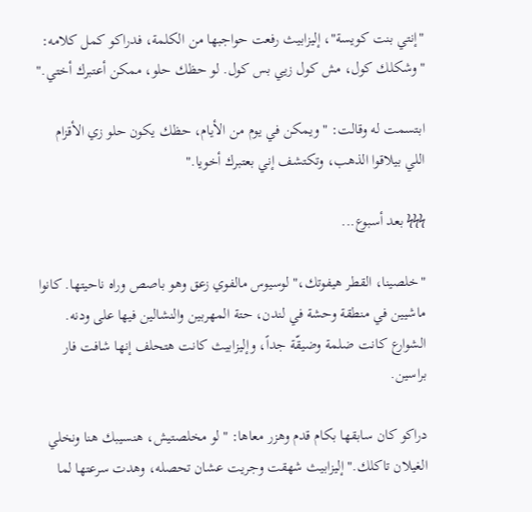"إنتي بنت كويسة"، إليزابيث رفعت حواجبها من الكلمة، فدراكو كمل كلامه: "وشكلك كول، مش كول زيي بس كول. لو حظك حلو، ممكن أعتبرك أختي."

ابتسمت له وقالت: "ويمكن في يوم من الأيام، حظك يكون حلو زي الأقزام اللي بيلاقوا الذهب، وتكتشف إني بعتبرك أخويا."

ϟϟϟ بعد أسبوع...

"خلصينا، القطر هيفوتك،" لوسيوس مالفوي زعق وهو باصص وراه ناحيتها. كانوا ماشيين في منطقة وحشة في لندن، حتة المهربين والنشالين فيها على ودنه. الشوارع كانت ضلمة وضيقّة جداً، وإليزابيث كانت هتحلف إنها شافت فار براسين.

دراكو كان سابقها بكام قدم وهزر معاها: "لو مخلصتيش، هنسيبك هنا ونخلي الغيلان تاكلك." إليزابيث شهقت وجريت عشان تحصله، وهدت سرعتها لما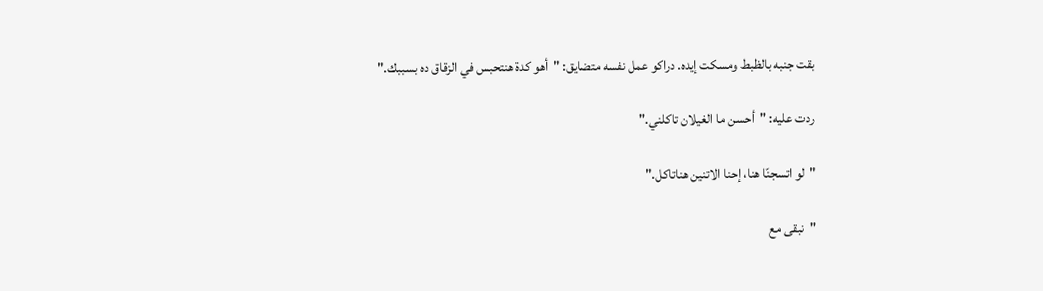بقت جنبه بالظبط ومسكت إيده. دراكو عمل نفسه متضايق: "أهو كدة هنتحبس في الزقاق ده بسببك."

ردت عليه: "أحسن ما الغيلان تاكلني."

"لو اتسجنّا هنا، إحنا الاتنين هناتاكل."

"نبقى مع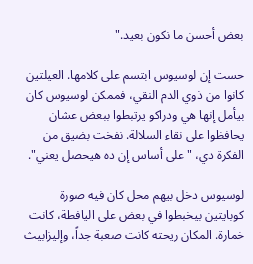بعض أحسن ما نكون بعيد."

حست إن لوسيوس ابتسم على كلامها. العيلتين كانوا من ذوي الدم النقي، فممكن لوسيوس كان بيأمل إنها هي ودراكو يرتبطوا ببعض عشان يحافظوا على نقاء السلالة. نفخت بضيق من الفكرة دي، "على أساس إن ده هيحصل يعني".

لوسيوس دخل بيهم محل كان فيه صورة كوبايتين بيخبطوا في بعض على اليافطة، كانت خمارة. المكان ريحته كانت صعبة جداً، وإليزابيث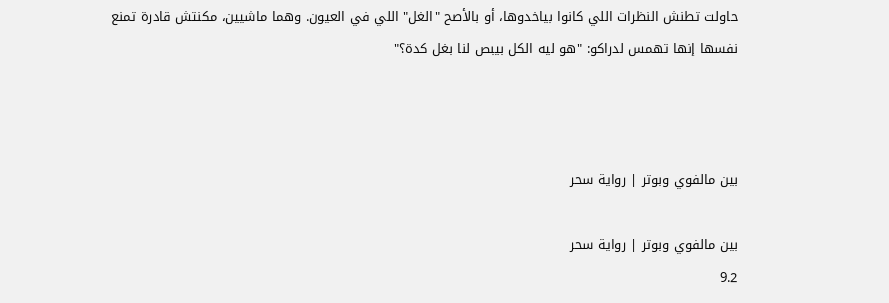حاولت تطنش النظرات اللي كانوا بياخدوها، أو بالأصح "الغل" اللي في العيون. وهما ماشيين، مكنتش قادرة تمنع نفسها إنها تهمس لدراكو: "هو ليه الكل بيبص لنا بغل كدة؟"



بين مالفوي وبوتر | رواية سحر

بين مالفوي وبوتر | رواية سحر
9.2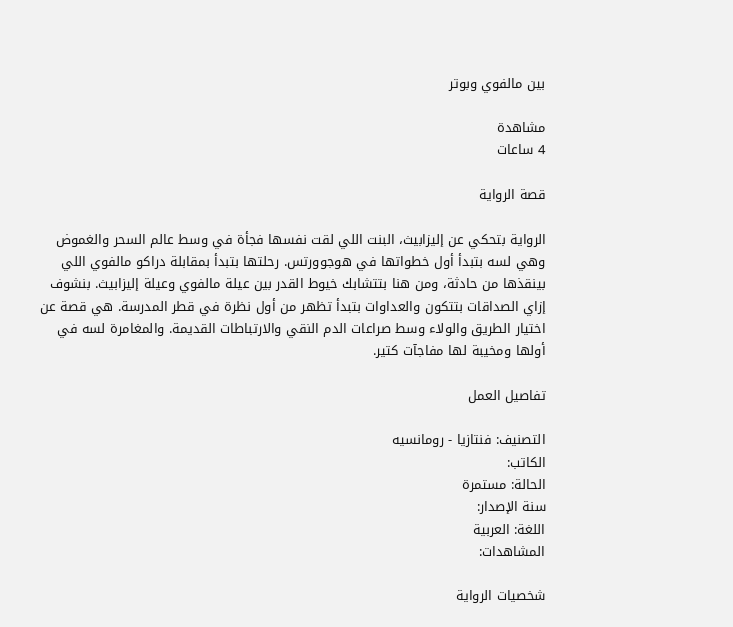بين مالفوي وبوتر

مشاهدة
4 ساعات

قصة الرواية

الرواية بتحكي عن إليزابيث، البنت اللي لقت نفسها فجأة في وسط عالم السحر والغموض وهي لسه بتبدأ أول خطواتها في هوجوورتس. رحلتها بتبدأ بمقابلة دراكو مالفوي اللي بينقذها من حادثة، ومن هنا بتتشابك خيوط القدر بين عيلة مالفوي وعيلة إليزابيث. بنشوف إزاي الصداقات بتتكون والعداوات بتبدأ تظهر من أول نظرة في قطر المدرسة. هي قصة عن اختيار الطريق والولاء وسط صراعات الدم النقي والارتباطات القديمة. والمغامرة لسه في أولها ومخيبة لها مفاجآت كتير.

تفاصيل العمل

التصنيف: فنتازيا - رومانسيه
الكاتب:
الحالة: مستمرة
سنة الإصدار:
اللغة: العربية
المشاهدات:

شخصيات الرواية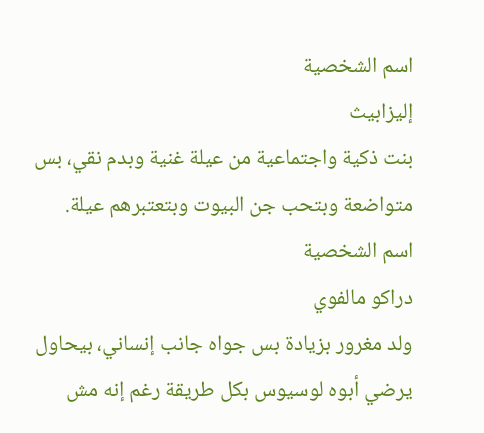اسم الشخصية
إليزابيث
بنت ذكية واجتماعية من عيلة غنية وبدم نقي، بس متواضعة وبتحب جن البيوت وبتعتبرهم عيلة.
اسم الشخصية
دراكو مالفوي
ولد مغرور بزيادة بس جواه جانب إنساني، بيحاول يرضي أبوه لوسيوس بكل طريقة رغم إنه مش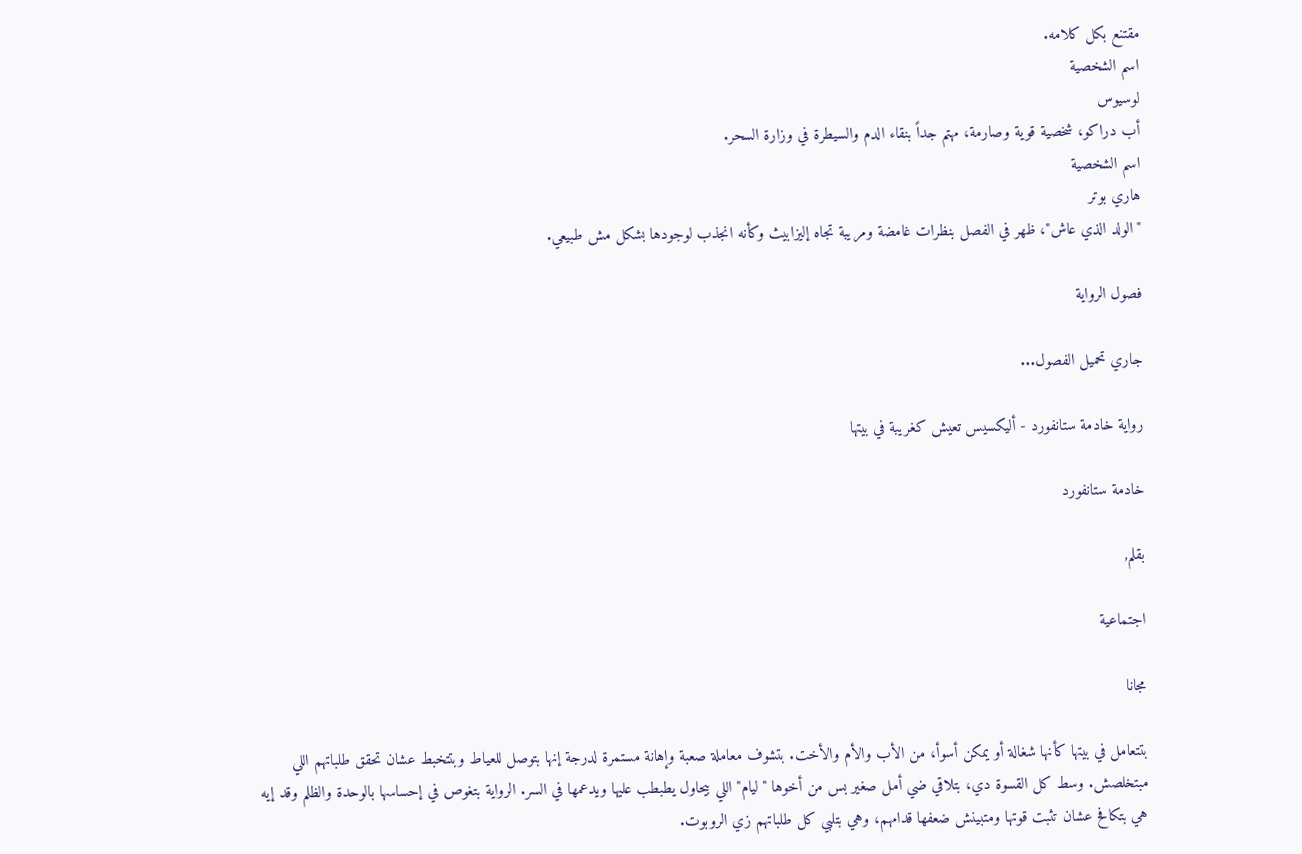مقتنع بكل كلامه.
اسم الشخصية
لوسيوس
أب دراكو، شخصية قوية وصارمة، مهتم جداً بنقاء الدم والسيطرة في وزارة السحر.
اسم الشخصية
هاري بوتر
"الولد الذي عاش"، ظهر في الفصل بنظرات غامضة ومريبة تجاه إليزابيث وكأنه انجذب لوجودها بشكل مش طبيعي.

فصول الرواية

جاري تحميل الفصول...

رواية خادمة ستانفورد - أليكسيس تعيش كغريبة في بيتها

خادمة ستانفورد

بقلم,

اجتماعية

مجانا

بتتعامل في بيتها كأنها شغالة أو يمكن أسوأ، من الأب والأم والأخت. بتشوف معاملة صعبة وإهانة مستمرة لدرجة إنها بتوصل للعياط وبتتخبط عشان تحقق طلباتهم اللي مبتخلصش. وسط كل القسوة دي، بتلاقي ضي أمل صغير بس من أخوها "ليام" اللي بيحاول يطبطب عليها ويدعمها في السر. الرواية بتغوص في إحساسها بالوحدة والظلم وقد إيه هي بتكافح عشان تثبت قوتها ومتبينش ضعفها قدامهم، وهي بتلبي كل طلباتهم زي الروبوت.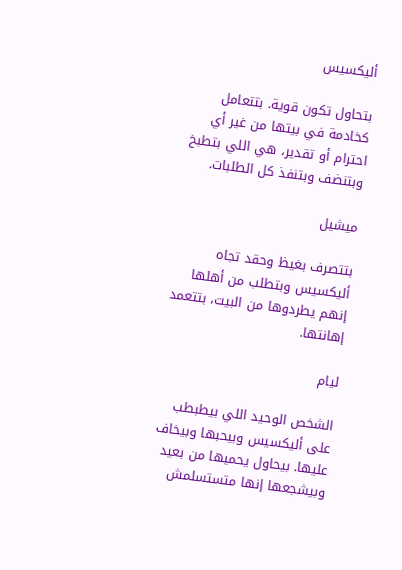أليكسيس

بتحاول تكون قوية. بتتعامل كخادمة في بيتها من غير أي احترام أو تقدير، هي اللي بتطبخ وبتنضف وبتنفذ كل الطلبات.

ميشيل

بتتصرف بغيظ وحقد تجاه أليكسيس وبتطلب من أهلها إنهم يطردوها من البيت، بتتعمد إهانتها.

ليام

الشخص الوحيد اللي بيطبطب على أليكسيس وبيحبها وبيخاف عليها. بيحاول يحميها من بعيد وبيشجعها إنها متستسلمش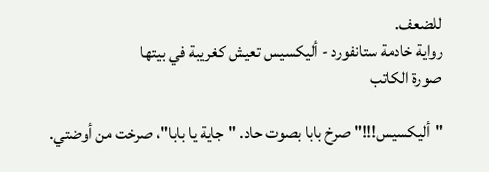للضعف.
رواية خادمة ستانفورد - أليكسيس تعيش كغريبة في بيتها
صورة الكاتب

"أليكسيس!!!" صرخ بابا بصوت حاد. "جاية يا بابا"، صرخت من أوضتي.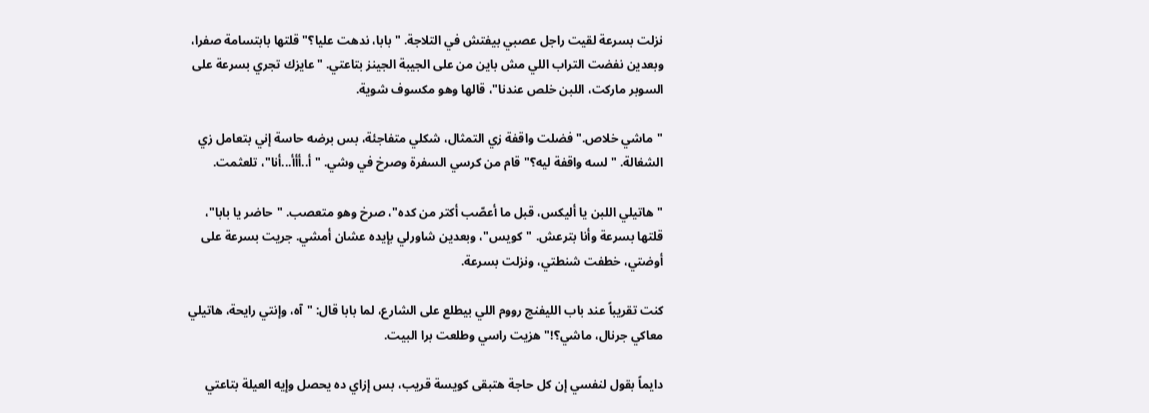نزلت بسرعة لقيت راجل عصبي بيفتش في التلاجة. "بابا، ندهت عليا؟" قلتها بابتسامة صفرا، وبعدين نفضت التراب اللي مش باين من على الجيبة الجينز بتاعتي. "عايزك تجري بسرعة على السوبر ماركت، اللبن خلص عندنا"، قالها وهو مكسوف شوية.

"ماشي خلاص." فضلت واقفة زي التمثال، شكلي متفاجئة، بس برضه حاسة إني بتعامل زي الشغالة. "لسه واقفة ليه؟" قام من كرسي السفرة وصرخ في وشي. "أ..أأأ...أنا"، تلعثمت.

"هاتيلي اللبن يا أليكس، قبل ما أعصّب أكتر من كده"، صرخ وهو متعصب. "حاضر يا بابا"، قلتها بسرعة وأنا بترعش. "كويس"، وبعدين شاورلي بإيده عشان أمشي. جريت بسرعة على أوضتي، خطفت شنطتي، ونزلت بسرعة.

كنت تقريباً عند باب الليفنج رووم اللي بيطلع على الشارع، لما بابا قال: "آه، وإنتي رايحة، هاتيلي معاكي جرنال، ماشي؟!" هزيت راسي وطلعت برا البيت.

دايماً بقول لنفسي إن كل حاجة هتبقى كويسة قريب، بس إزاي ده يحصل وإيه العيلة بتاعتي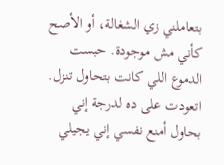بتعاملني زي الشغالة، أو الأصح كأني مش موجودة. حبست الدموع اللي كانت بتحاول تنزل. اتعودت على ده لدرجة إني بحاول أمنع نفسي إني يجيلي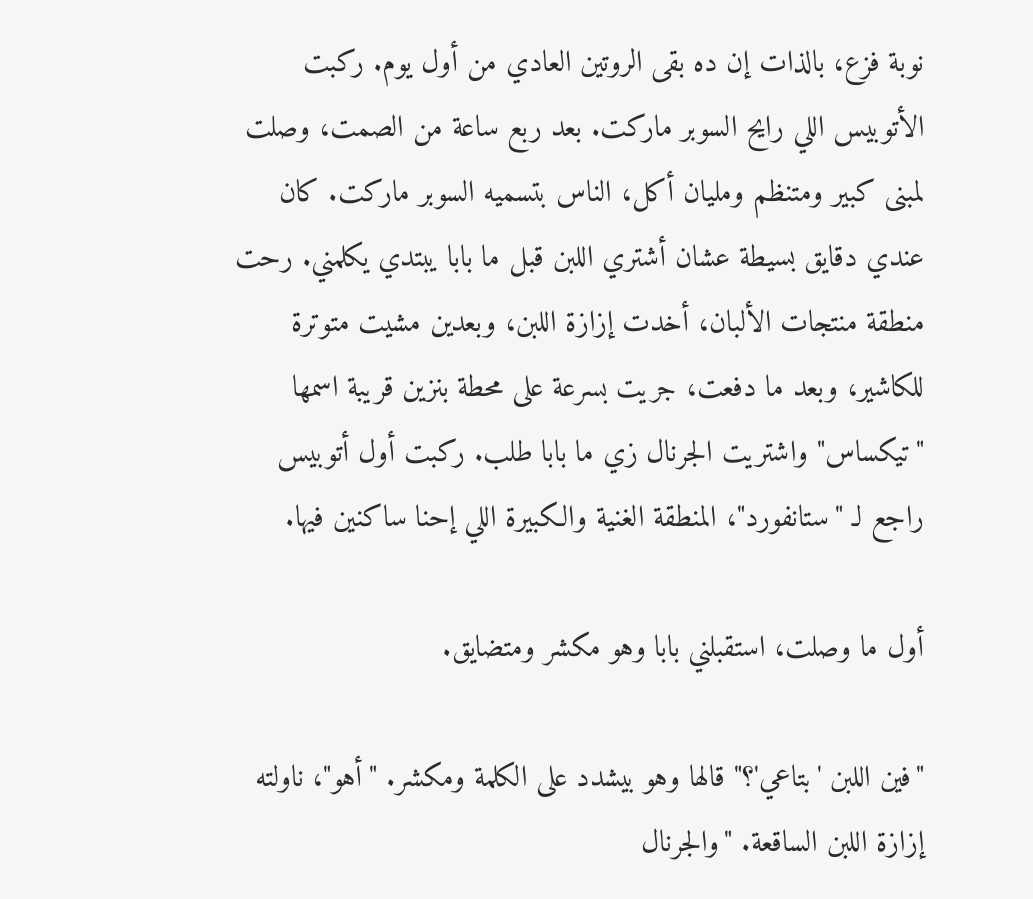نوبة فزع، بالذات إن ده بقى الروتين العادي من أول يوم. ركبت الأتوبيس اللي رايح السوبر ماركت. بعد ربع ساعة من الصمت، وصلت لمبنى كبير ومتنظم ومليان أكل، الناس بتسميه السوبر ماركت. كان عندي دقايق بسيطة عشان أشتري اللبن قبل ما بابا يبتدي يكلمني. رحت منطقة منتجات الألبان، أخدت إزازة اللبن، وبعدين مشيت متوترة للكاشير، وبعد ما دفعت، جريت بسرعة على محطة بنزين قريبة اسمها "تيكساس" واشتريت الجرنال زي ما بابا طلب. ركبت أول أتوبيس راجع لـ "ستانفورد"، المنطقة الغنية والكبيرة اللي إحنا ساكنين فيها.

أول ما وصلت، استقبلني بابا وهو مكشر ومتضايق.

"فين اللبن 'بتاعي'؟" قالها وهو بيشدد على الكلمة ومكشر. "أهو"، ناولته إزازة اللبن الساقعة. "والجرنال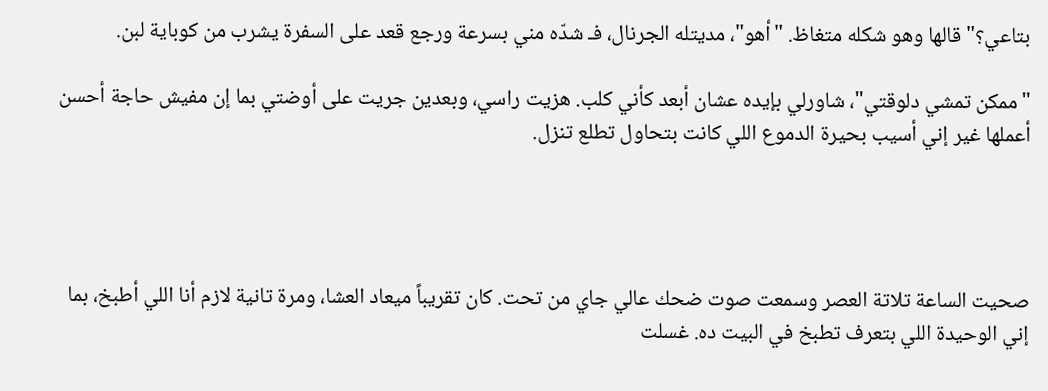بتاعي؟" قالها وهو شكله متغاظ. "أهو"، مديتله الجرنال، فـ شدّه مني بسرعة ورجع قعد على السفرة يشرب من كوباية لبن.

"ممكن تمشي دلوقتي"، شاورلي بإيده عشان أبعد كأني كلب. هزيت راسي، وبعدين جريت على أوضتي بما إن مفيش حاجة أحسن أعملها غير إني أسيب بحيرة الدموع اللي كانت بتحاول تطلع تنزل.




صحيت الساعة تلاتة العصر وسمعت صوت ضحك عالي جاي من تحت. كان تقريباً ميعاد العشا، ومرة تانية لازم أنا اللي أطبخ، بما إني الوحيدة اللي بتعرف تطبخ في البيت ده. غسلت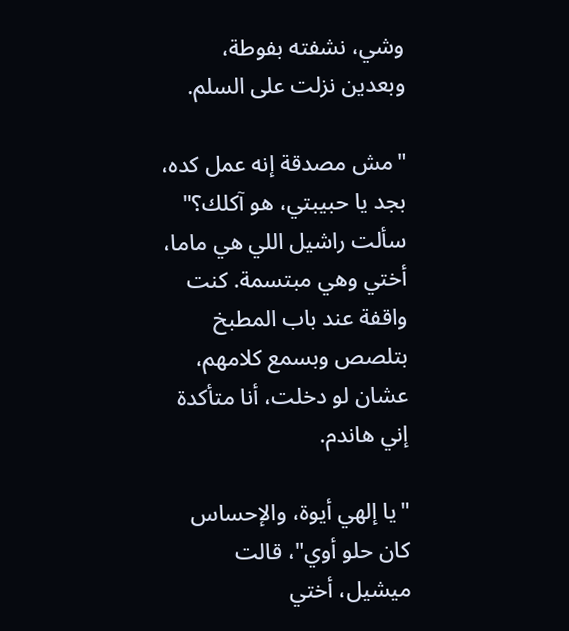وشي، نشفته بفوطة، وبعدين نزلت على السلم.

"مش مصدقة إنه عمل كده، بجد يا حبيبتي، هو آكلك؟" سألت راشيل اللي هي ماما، أختي وهي مبتسمة. كنت واقفة عند باب المطبخ بتلصص وبسمع كلامهم، عشان لو دخلت، أنا متأكدة إني هاندم.

"يا إلهي أيوة، والإحساس كان حلو أوي"، قالت ميشيل، أختي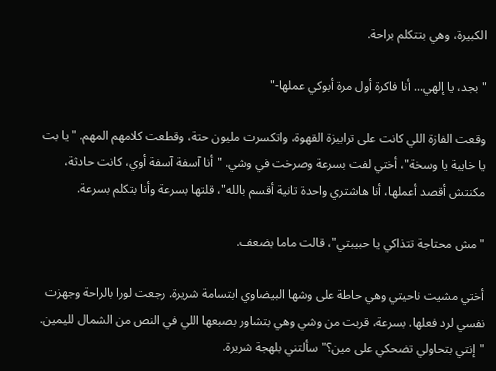الكبيرة، وهي بتتكلم براحة.

"بجد، يا إلهي... أنا فاكرة أول مرة أبوكي عملها-"

وقعت الفازة اللي كانت على ترابيزة القهوة، واتكسرت مليون حتة، وقطعت كلامهم المهم. "يا بت يا خايبة يا وسخة"، أختي لفت بسرعة وصرخت في وشي. "أنا آسفة آسفة أوي، كانت حادثة، مكنتش أقصد أعملها، أنا هاشتري واحدة تانية أقسم بالله"، قلتها بسرعة وأنا بتكلم بسرعة.

"مش محتاجة تتذاكي يا حبيبتي"، قالت ماما بضعف.

أختي مشيت ناحيتي وهي حاطة على وشها البيضاوي ابتسامة شريرة. رجعت لورا بالراحة وجهزت نفسي لرد فعلها. بسرعة، قربت من وشي وهي بتشاور بصبعها اللي في النص من الشمال لليمين. "إنتي بتحاولي تضحكي على مين؟" سألتني بلهجة شريرة.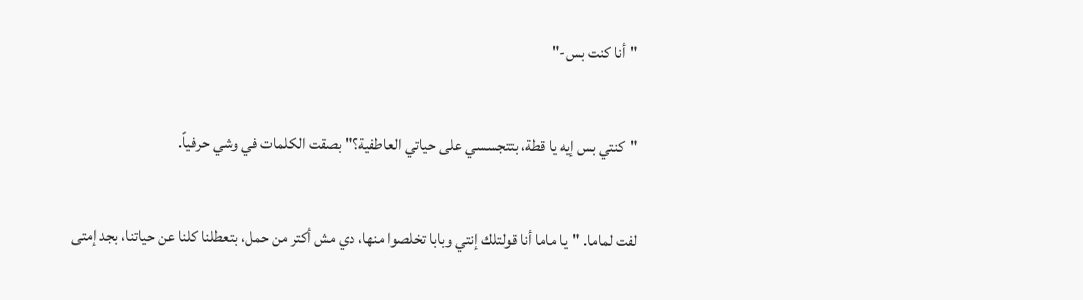"أنا كنت بس-"

"كنتي بس إيه يا قطة، بتتجسسي على حياتي العاطفية؟" بصقت الكلمات في وشي حرفياً.

لفت لماما. "يا ماما أنا قولتلك إنتي وبابا تخلصوا منها، دي مش أكتر من حمل، بتعطلنا كلنا عن حياتنا، بجد إمتى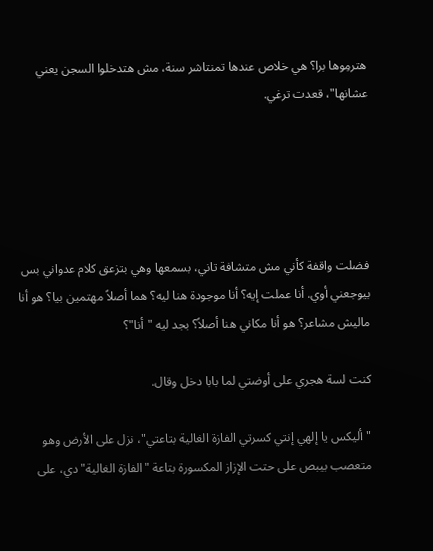هترمِوها برا؟ هي خلاص عندها تمنتاشر سنة، مش هتدخلوا السجن يعني عشانها"، قعدت ترغي.





فضلت واقفة كأني مش متشافة تاني، بسمعها وهي بتزعق كلام عدواني بس بيوجعني أوي. أنا عملت إيه؟ أنا موجودة هنا ليه؟ هما أصلاً مهتمين بيا؟ هو أنا ماليش مشاعر؟ هو أنا مكاني هنا أصلاً؟ بجد ليه "أنا"؟

كنت لسة هجري على أوضتي لما بابا دخل وقال.

"أليكس يا إلهي إنتي كسرتي الفازة الغالية بتاعتي"، نزل على الأرض وهو متعصب بيبص على حتت الإزاز المكسورة بتاعة "الفازة الغالية" دي، على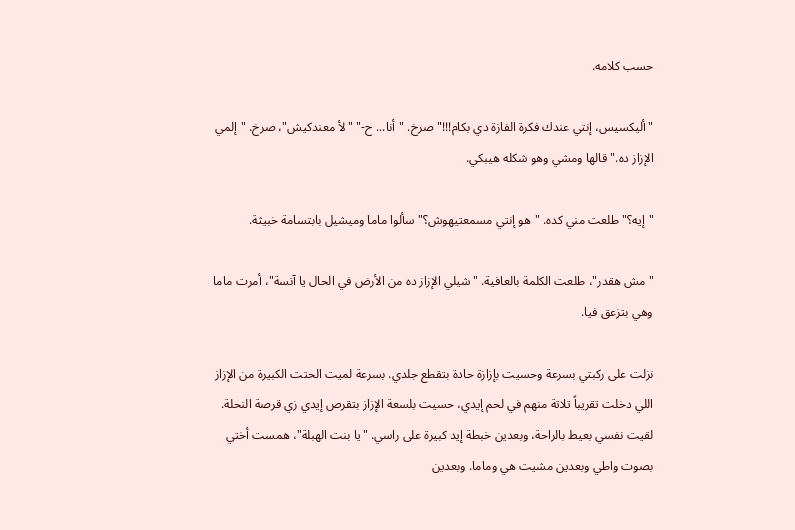حسب كلامه.

"أليكسيس، إنتي عندك فكرة الفازة دي بكام!!!" صرخ. "أنا... ح-" "لأ معندكيش"، صرخ. "إلمي الإزاز ده." قالها ومشي وهو شكله هيبكي.

"إيه؟" طلعت مني كده. "هو إنتي مسمعتيهوش؟" سألوا ماما وميشيل بابتسامة خبيثة.

"مش هقدر"، طلعت الكلمة بالعافية. "شيلي الإزاز ده من الأرض في الحال يا آنسة"، أمرت ماما وهي بتزعق فيا.

نزلت على ركبتي بسرعة وحسيت بإزازة حادة بتقطع جلدي. بسرعة لميت الحتت الكبيرة من الإزاز اللي دخلت تقريباً تلاتة منهم في لحم إيدي، حسيت بلسعة الإزاز بتقرص إيدي زي قرصة النحلة. لقيت نفسي بعيط بالراحة، وبعدين خبطة إيد كبيرة على راسي. "يا بنت الهبلة"، همست أختي بصوت واطي وبعدين مشيت هي وماما. وبعدين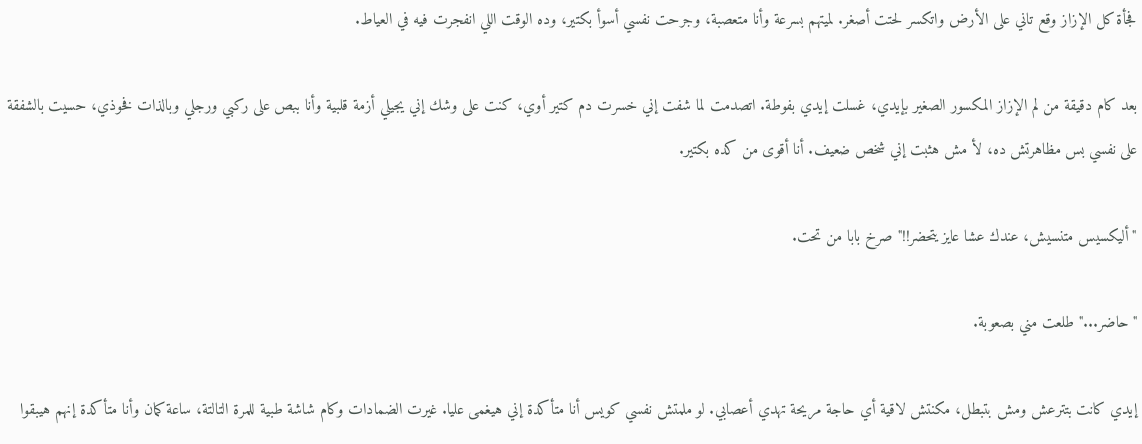فجأة كل الإزاز وقع تاني على الأرض واتكسر لحتت أصغر. لميتهم بسرعة وأنا متعصبة، وجرحت نفسي أسوأ بكتير، وده الوقت اللي انفجرت فيه في العياط.

بعد كام دقيقة من لم الإزاز المكسور الصغير بإيدي، غسلت إيدي بفوطة. اتصدمت لما شفت إني خسرت دم كتير أوي، كنت على وشك إني يجيلي أزمة قلبية وأنا ببص على ركبي ورجلي وبالذات فخوذي، حسيت بالشفقة على نفسي بس مظاهرتش ده، لأ مش هثبت إني شخص ضعيف. أنا أقوى من كده بكتير.

"أليكسيس متنسيش، عندك عشا عايز يتحضر!!" صرخ بابا من تحت.

"حاضر..." طلعت مني بصعوبة.

إيدي كانت بتترعش ومش بتبطل، مكنتش لاقية أي حاجة مريحة تهدي أعصابي. لو ملمتش نفسي كويس أنا متأكدة إني هيغمى عليا. غيرت الضمادات وكام شاشة طبية للمرة التالتة، ساعة كمان وأنا متأكدة إنهم هيبقوا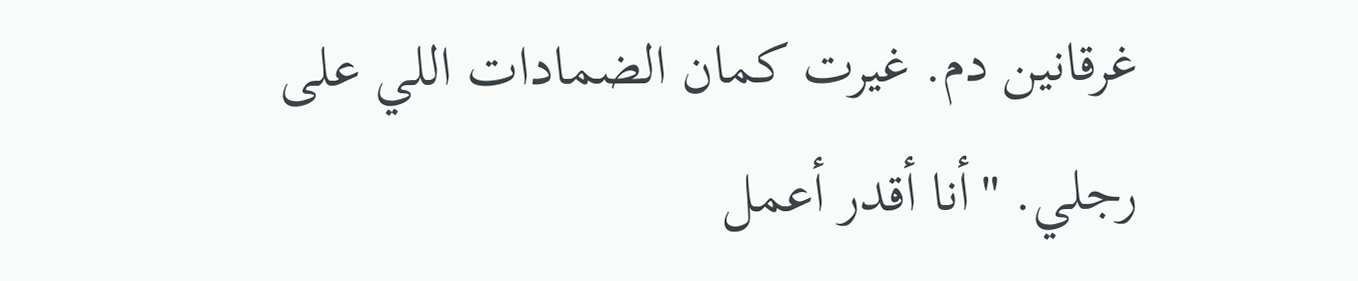غرقانين دم. غيرت كمان الضمادات اللي على رجلي. "أنا أقدر أعمل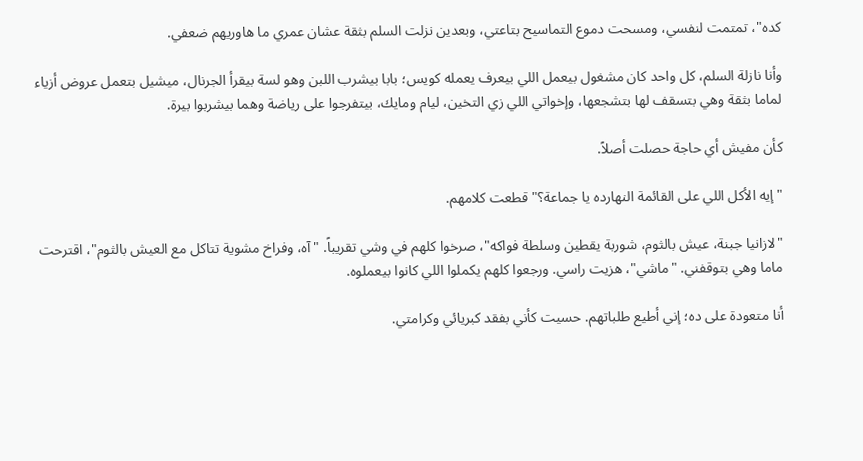كده"، تمتمت لنفسي، ومسحت دموع التماسيح بتاعتي، وبعدين نزلت السلم بثقة عشان عمري ما هاوريهم ضعفي.

وأنا نازلة السلم، كل واحد كان مشغول بيعمل اللي بيعرف يعمله كويس؛ بابا بيشرب اللبن وهو لسة بيقرأ الجرنال، ميشيل بتعمل عروض أزياء لماما بثقة وهي بتسقف لها بتشجعها، وإخواتي اللي زي التخين، ليام ومايك، بيتفرجوا على رياضة وهما بيشربوا بيرة.

كأن مفيش أي حاجة حصلت أصلاً.

"إيه الأكل اللي على القائمة النهارده يا جماعة؟" قطعت كلامهم.

"لازانيا جبنة، عيش بالثوم، شوربة يقطين وسلطة فواكه"، صرخوا كلهم في وشي تقريباً. "آه، وفراخ مشوية تتاكل مع العيش بالثوم"، اقترحت ماما وهي بتوقفني. "ماشي"، هزيت راسي. ورجعوا كلهم يكملوا اللي كانوا بيعملوه.

أنا متعودة على ده؛ إني أطيع طلباتهم. حسيت كأني بفقد كبريائي وكرامتي.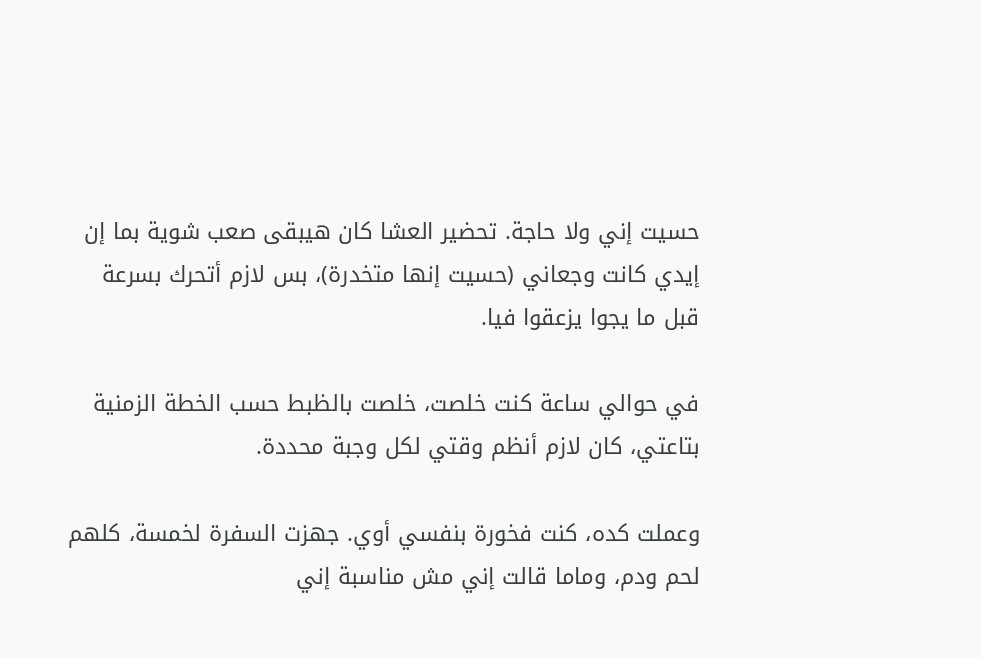حسيت إني ولا حاجة. تحضير العشا كان هيبقى صعب شوية بما إن إيدي كانت وجعاني (حسيت إنها متخدرة)، بس لازم أتحرك بسرعة قبل ما يجوا يزعقوا فيا.

في حوالي ساعة كنت خلصت، خلصت بالظبط حسب الخطة الزمنية بتاعتي، كان لازم أنظم وقتي لكل وجبة محددة.

وعملت كده، كنت فخورة بنفسي أوي. جهزت السفرة لخمسة، كلهم لحم ودم، وماما قالت إني مش مناسبة إني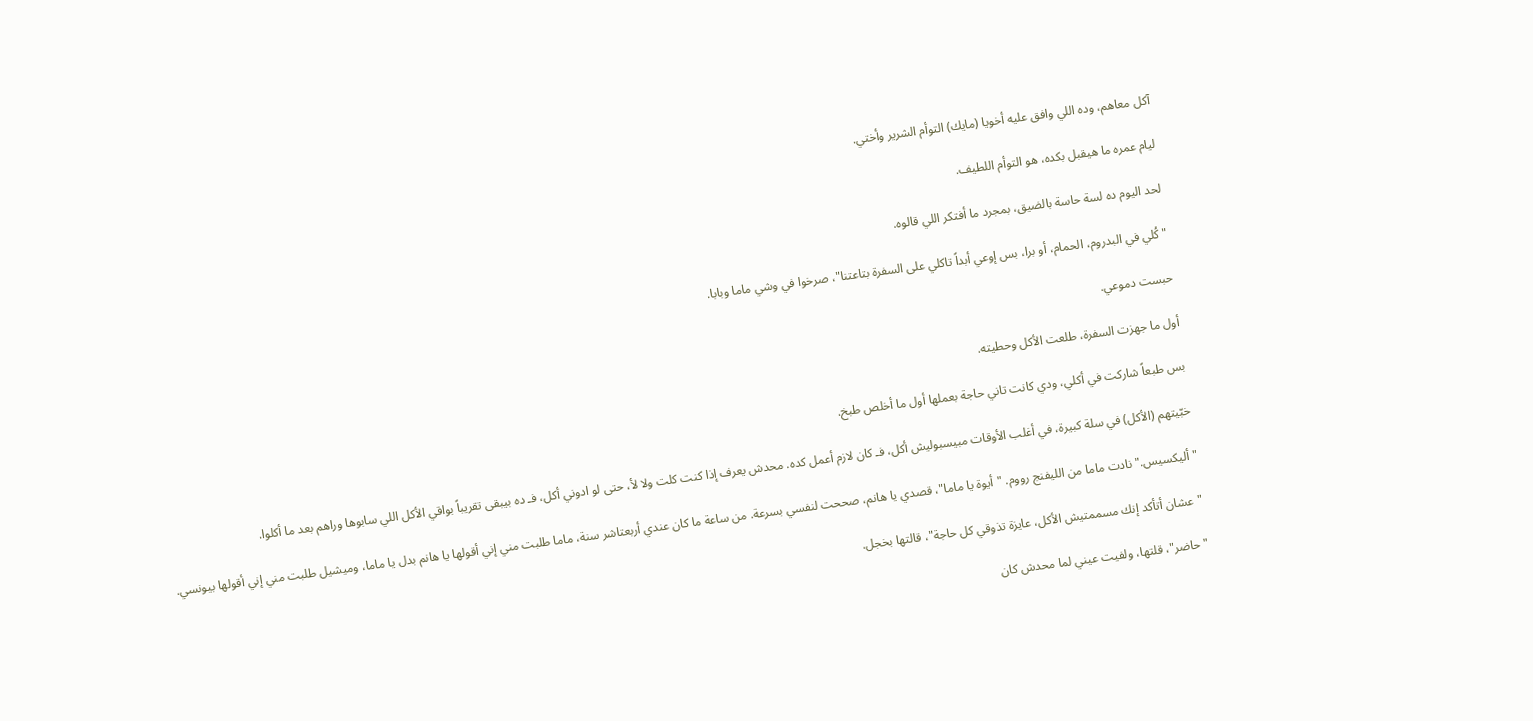آكل معاهم، وده اللي وافق عليه أخويا (مايك) التوأم الشرير وأختي.

ليام عمره ما هيقبل بكده، هو التوأم اللطيف.

لحد اليوم ده لسة حاسة بالضيق، بمجرد ما أفتكر اللي قالوه.

"كُلي في البدروم، الحمام، أو برا، بس إوعي أبداً تاكلي على السفرة بتاعتنا"، صرخوا في وشي ماما وبابا.

حبست دموعي.

أول ما جهزت السفرة، طلعت الأكل وحطيته.

بس طبعاً شاركت في أكلي، ودي كانت تاني حاجة بعملها أول ما أخلص طبخ.

خبّيتهم (الأكل) في سلة كبيرة، في أغلب الأوقات مبيسبوليش أكل، فـ كان لازم أعمل كده. محدش يعرف إذا كنت كلت ولا لأ، حتى لو ادوني أكل، فـ ده بيبقى تقريباً بواقي الأكل اللي سابوها وراهم بعد ما أكلوا.

"أليكسيس." نادت ماما من الليفنج رووم. "أيوة يا ماما"، قصدي يا هانم، صححت لنفسي بسرعة. من ساعة ما كان عندي أربعتاشر سنة، ماما طلبت مني إني أقولها يا هانم بدل يا ماما، وميشيل طلبت مني إني أقولها بيونسي.

"عشان أتأكد إنك مسممتيش الأكل، عايزة تذوقي كل حاجة"، قالتها بخجل.

"حاضر"، قلتها، ولفيت عيني لما محدش كان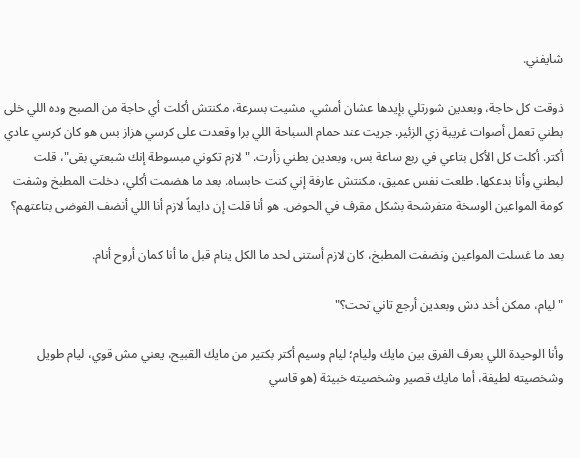شايفني.

ذوقت كل حاجة، وبعدين شورتلي بإيدها عشان أمشي. مشيت بسرعة، مكنتش أكلت أي حاجة من الصبح وده اللي خلى بطني تعمل أصوات غريبة زي الزئير. جريت عند حمام السباحة اللي برا وقعدت على كرسي هزاز بس هو كان كرسي عادي أكتر. أكلت كل الأكل بتاعي في ربع ساعة بس، وبعدين بطني زأرت. "لازم تكوني مبسوطة إنك شبعتي بقى"، قلت لبطني وأنا بدعكها. طلعت نفس عميق، مكنتش عارفة إني كنت حابساه. بعد ما هضمت أكلي، دخلت المطبخ وشفت كومة المواعين الوسخة متفرشحة بشكل مقرف في الحوض. هو أنا قلت إن دايماً لازم أنا اللي أنضف الفوضى بتاعتهم؟

بعد ما غسلت المواعين ونضفت المطبخ، كان لازم أستنى لحد ما الكل ينام قبل ما أنا كمان أروح أنام.

"ليام، ممكن أخد دش وبعدين أرجع تاني تحت؟"

وأنا الوحيدة اللي بعرف الفرق بين مايك وليام؛ ليام وسيم أكتر بكتير من مايك القبيح، يعني مش قوي، ليام طويل وشخصيته لطيفة، أما مايك قصير وشخصيته خبيثة (هو قاسي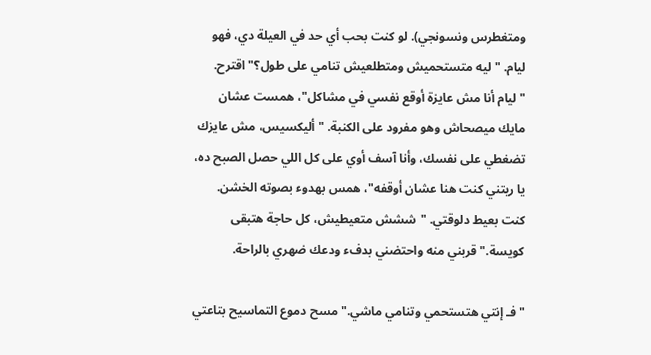ومتغطرس ونسونجي). لو كنت بحب أي حد في العيلة دي، فهو ليام. "ليه متستحميش ومتطلعيش تنامي على طول؟" اقترح. "ليام أنا مش عايزة أوقع نفسي في مشاكل"، همست عشان مايك ميصحاش وهو مفرود على الكنبة. "أليكسيس، مش عايزك تضغطي على نفسك، وأنا آسف أوي على كل اللي حصل الصبح ده، يا ريتني كنت هنا عشان أوقفه"، همس بهدوء بصوته الخشن. كنت بعيط دلوقتي. "ششش متعيطيش، كل حاجة هتبقى كويسة." قربني منه واحتضني بدفء ودعك ضهري بالراحة.

"فـ إنتي هتستحمي وتنامي ماشي." مسح دموع التماسيح بتاعتي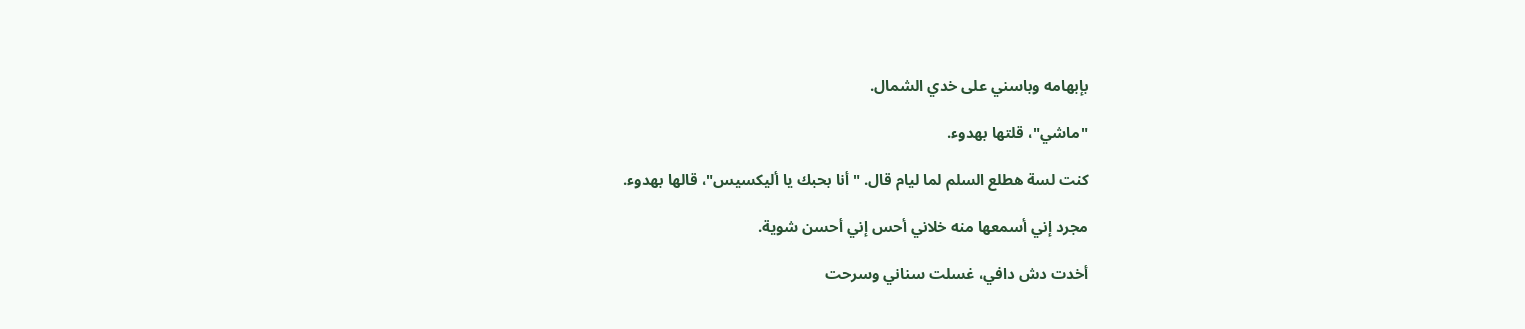بإبهامه وباسني على خدي الشمال.

"ماشي"، قلتها بهدوء.

كنت لسة هطلع السلم لما ليام قال. "أنا بحبك يا أليكسيس"، قالها بهدوء.

مجرد إني أسمعها منه خلاني أحس إني أحسن شوية.

أخدت دش دافي، غسلت سناني وسرحت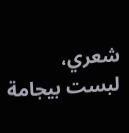شعري، لبست بيجامة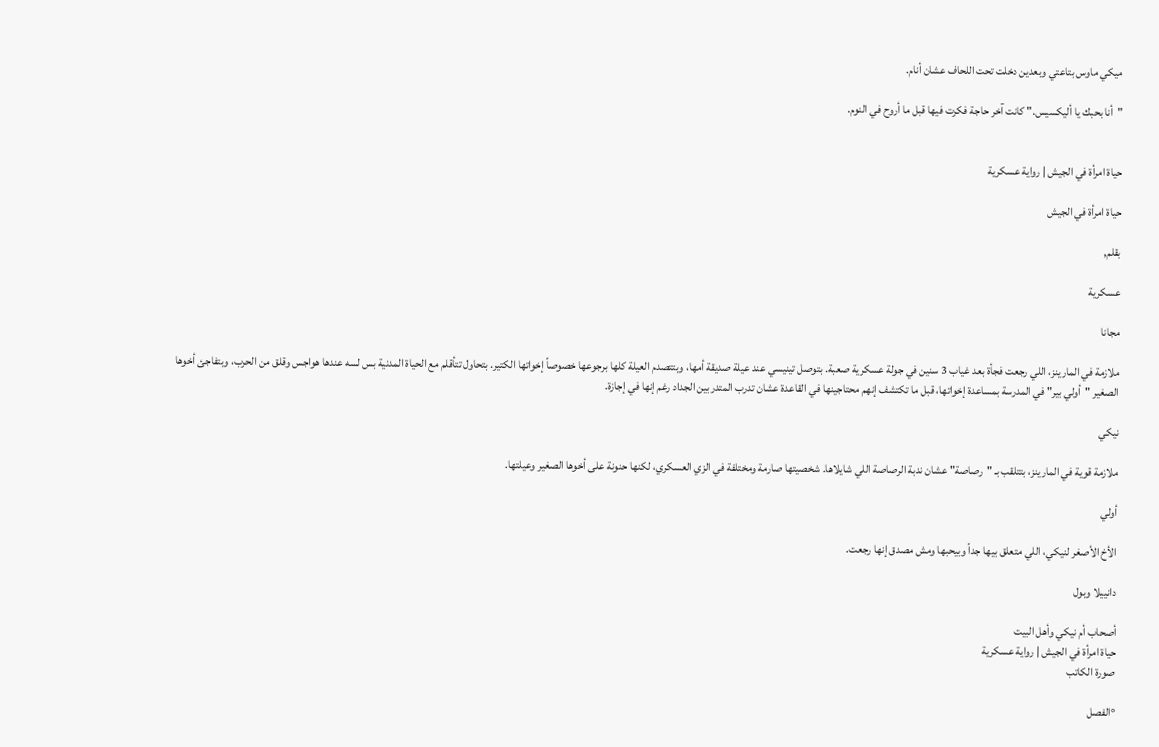ميكي ماوس بتاعتي وبعدين دخلت تحت اللحاف عشان أنام.

"أنا بحبك يا أليكسيس." كانت آخر حاجة فكرت فيها قبل ما أروح في النوم.


حياة امرأة في الجيش | رواية عسكرية

حياة امرأة في الجيش

بقلم,

عسكرية

مجانا

ملازمة في المارينز، اللي رجعت فجأة بعد غياب 3 سنين في جولة عسكرية صعبة. بتوصل تينيسي عند عيلة صديقة أمها، وبتتصدم العيلة كلها برجوعها خصوصاً إخواتها الكتير. بتحاول تتأقلم مع الحياة المدنية بس لسه عندها هواجس وقلق من الحرب، وبتفاجئ أخوها الصغير "أولي بير" في المدرسة بمساعدة إخواتها، قبل ما تكتشف إنهم محتاجينها في القاعدة عشان تدرب المتدربين الجداد رغم إنها في إجازة.

نيكي

ملازمة قوية في المارينز، بتتلقب بـ "رصاصة" عشان ندبة الرصاصة اللي شايلاها. شخصيتها صارمة ومختلفة في الزي العسكري، لكنها حنونة على أخوها الصغير وعيلتها.

أولي

الأخ الأصغر لنيكي، اللي متعلق بيها جداً وبيحبها ومش مصدق إنها رجعت.

دانييلا وبول

أصحاب أم نيكي وأهل البيت
حياة امرأة في الجيش | رواية عسكرية
صورة الكاتب

°الفصل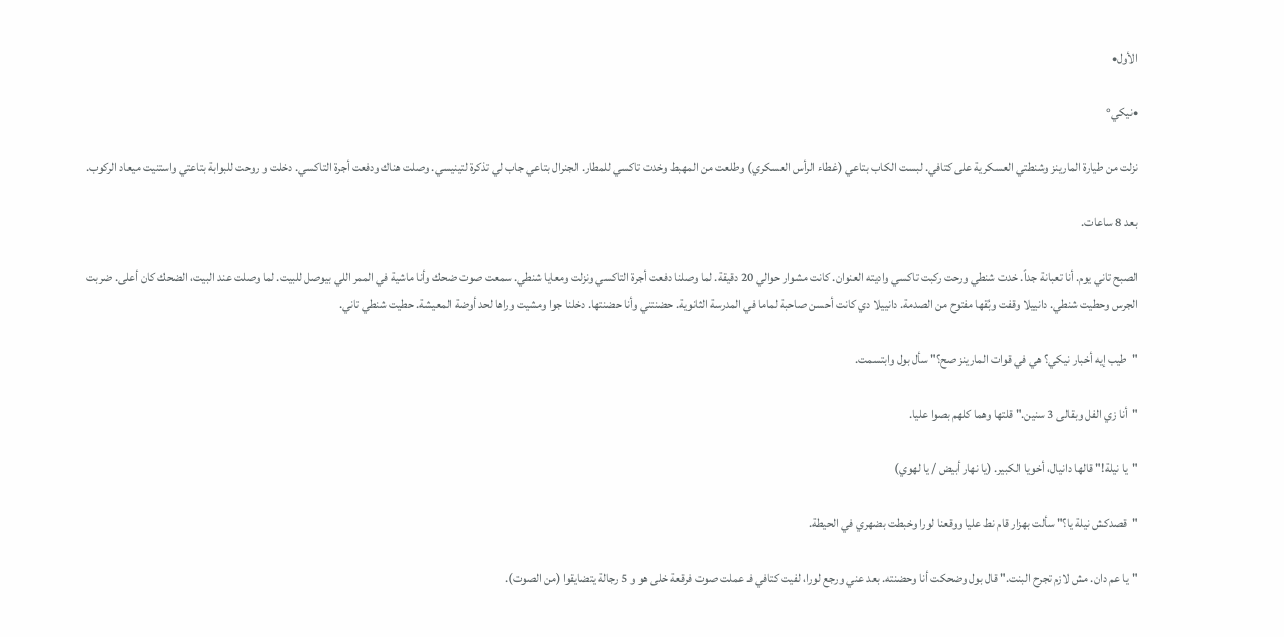الأول•

•نيكي°

نزلت من طيارة المارينز وشنطتي العسكرية على كتافي. لبست الكاب بتاعي (غطاء الرأس العسكري) وطلعت من المهبط وخدت تاكسي للمطار. الجنرال بتاعي جاب لي تذكرة لتينيسي. وصلت هناك ودفعت أجرة التاكسي. دخلت و روحت للبوابة بتاعتي واستنيت ميعاد الركوب.

بعد 8 ساعات.

الصبح تاني يوم. أنا تعبانة جداً. خدت شنطي ورحت ركبت تاكسي واديته العنوان. كانت مشوار حوالي 20 دقيقة. لما وصلنا دفعت أجرة التاكسي ونزلت ومعايا شنطي. سمعت صوت ضحك وأنا ماشية في الممر اللي بيوصل للبيت. لما وصلت عند البيت، الضحك كان أعلى. ضربت الجرس وحطيت شنطي. دانييلا وقفت وبُقها مفتوح من الصدمة. دانييلا دي كانت أحسن صاحبة لماما في المدرسة الثانوية. حضنتني وأنا حضنتها. دخلنا جوا ومشيت وراها لحد أوضة المعيشة. حطيت شنطي تاني.

"طيب إيه أخبار نيكي؟ هي في قوات المارينز صح؟" سأل بول وابتسمت.

"أنا زي الفل وبقالى 3 سنين." قلتها وهما كلهم بصوا عليا.

"يا نيلة!" قالها دانيال، أخويا الكبير. (يا نهار أبيض / يا لهوي)

"قصدكش نيلة يا؟" سألت بهزار قام نط عليا ووقعنا لورا وخبطت بضهري في الحيطة.

"يا عم دان. مش لازم تجرح البنت." قال بول وضحكت أنا وحضنته. بعد عني ورجع لورا، لفيت كتافي فـ عملت صوت فرقعة خلى هو و 5 رجالة يتضايقوا (من الصوت).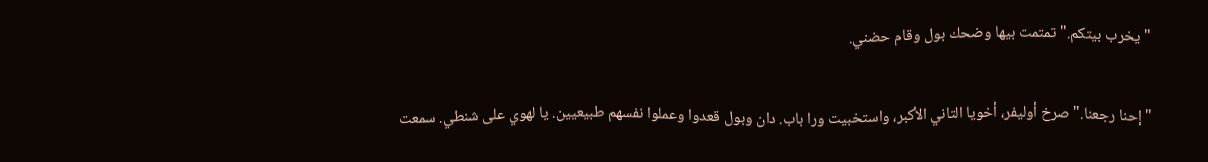"يخرب بيتكم." تمتمت بيها وضحك بول وقام حضني.

"إحنا رجعنا." صرخ أوليفر، أخويا التاني الأكبر، واستخبيت ورا باب. دان وبول قعدوا وعملوا نفسهم طبيعيين. يا لهوي على شنطي. سمعت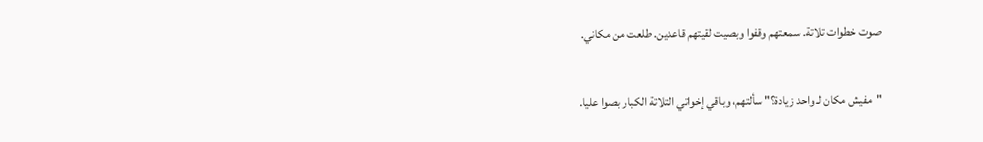صوت خطوات تلاتة. سمعتهم وقفوا وبصيت لقيتهم قاعدين. طلعت من مكاني.

"مفيش مكان لـ واحد زيادة؟" سألتهم، وباقي إخواتي التلاتة الكبار بصوا عليا.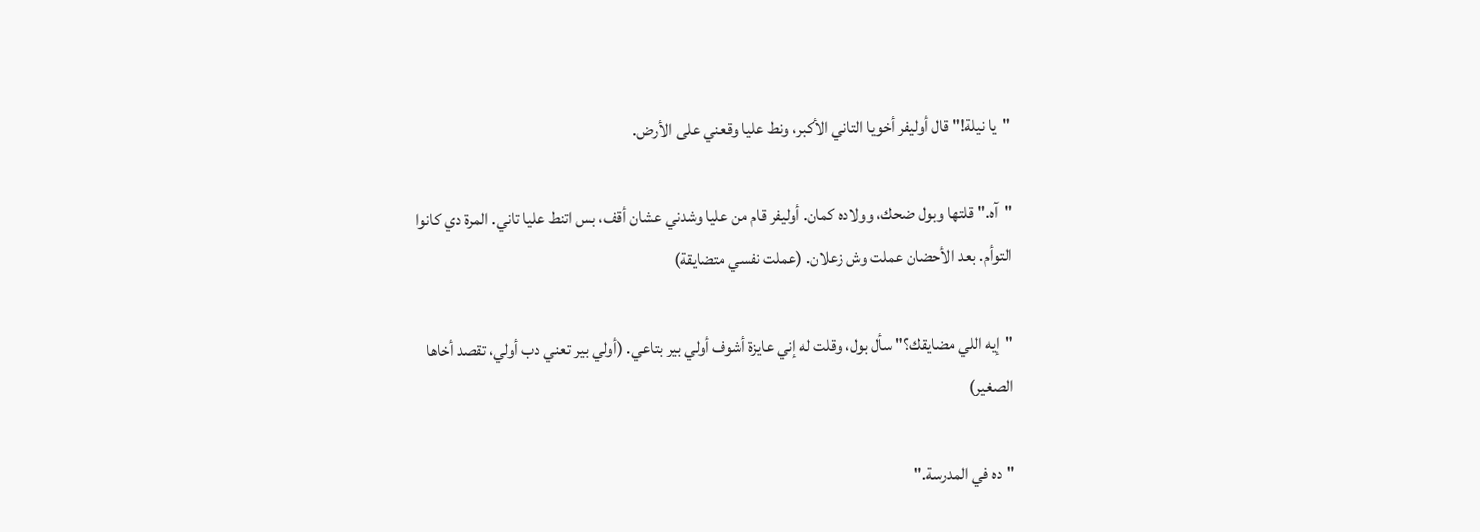"يا نيلة!" قال أوليفر أخويا التاني الأكبر، ونط عليا وقعني على الأرض.

"آه." قلتها وبول ضحك، وولاده كمان. أوليفر قام من عليا وشدني عشان أقف، بس اتنط عليا تاني. المرة دي كانوا التوأم. بعد الأحضان عملت وش زعلان. (عملت نفسي متضايقة)

"إيه اللي مضايقك؟" سأل بول، وقلت له إني عايزة أشوف أولي بير بتاعي. (أولي بير تعني دب أولي، تقصد أخاها الصغير)

"ده في المدرسة."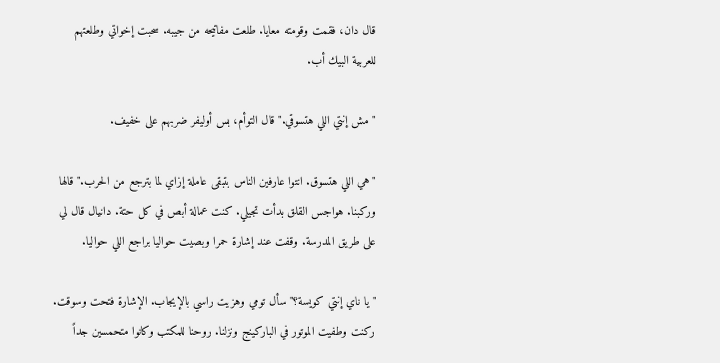قال دان، فقمت وقومته معايا. طلعت مفاتيحه من جيبه. سحبت إخواتي وطلعتهم للعربية البيك أب.

"مش إنتي اللي هتسوقي." قال التوأم، بس أوليفر ضربهم على خفيف.

"هي اللي هتسوق. انتوا عارفين الناس بتبقى عاملة إزاي لما بترجع من الحرب." قالها وركبنا. هواجس القلق بدأت تجيلي. كنت عمالة أبص في كل حتة. دانيال قال لي على طريق المدرسة. وقفت عند إشارة حمرا وبصيت حواليا براجع اللي حواليا.

"يا ناي إنتي كويسة؟" سأل تومي وهزيت راسي بالإيجاب. الإشارة فتحت وسوقت. ركنت وطفيت الموتور في الباركينج ونزلنا. روحنا للمكتب وكانوا متحمسين جداً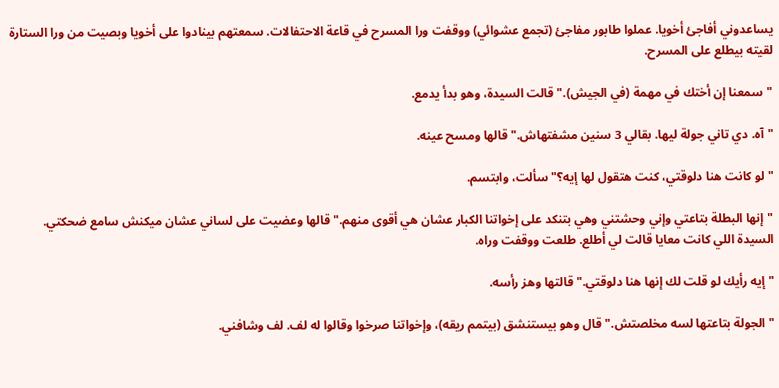يساعدوني أفاجئ أخويا. عملوا طابور مفاجئ (تجمع عشوائي) ووقفت ورا المسرح في قاعة الاحتفالات. سمعتهم بينادوا على أخويا وبصيت من ورا الستارة لقيته بيطلع على المسرح.

"سمعنا إن أختك في مهمة (في الجيش)." قالت السيدة، وهو بدأ يدمع.

"آه. دي تاني جولة ليها. بقالي 3 سنين مشفتهاش." قالها ومسح عينه.

"لو كانت هنا دلوقتي، كنت هتقول لها إيه؟" سألت، وابتسم.

"إنها البطلة بتاعتي وإني وحشتني وهي بتنكد على إخواتنا الكبار عشان هي أقوى منهم." قالها وعضيت على لساني عشان ميكنش سامع ضحكتي. السيدة اللي كانت معايا قالت لي أطلع. طلعت ووقفت وراه.

"إيه رأيك لو قلت لك إنها هنا دلوقتي." قالتها وهز رأسه.

"الجولة بتاعتها لسه مخلصتش." قال وهو بيستنشق (بيتمم ريقه)، وإخواتنا صرخوا وقالوا له لف. لف وشافني.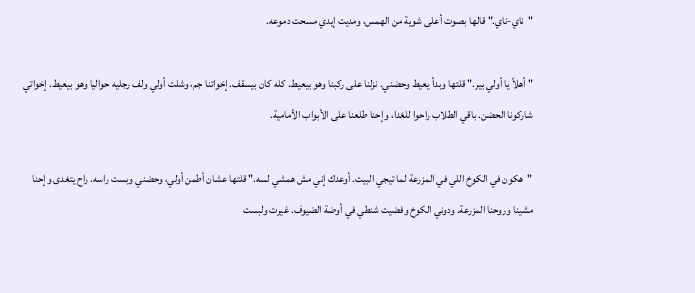"ناي-ناي." قالها بصوت أعلى شوية من الهمس، ومديت إيدي مسحت دموعه.

"أهلاً يا أولي بير." قلتها وبدأ يعيط وحضني. نزلنا على ركبنا وهو بيعيط. كله كان بيسقف. إخواتنا جم، وشلت أولي ولف رجليه حواليا وهو بيعيط. إخواتي شاركونا الحضن. باقي الطلاب راحوا للغدا، وإحنا طلعنا على الأبواب الأمامية.

"هكون في الكوخ اللي في المزرعة لما تيجي البيت. أوعدك إني مش همشي لسه." قلتها عشان أطمن أولي، وحضني وبست راسه. راح يتغدى وإحنا مشينا وروحنا المزرعة. ودوني الكوخ وفضيت شنطي في أوضة الضيوف. غيرت ولبست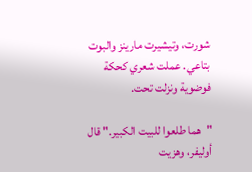شورت، وتيشيرت مارينز والبوت بتاعي. عملت شعري كحكة فوضوية ونزلت تحت.

"هما طلعوا للبيت الكبير." قال أوليفر، وهزيت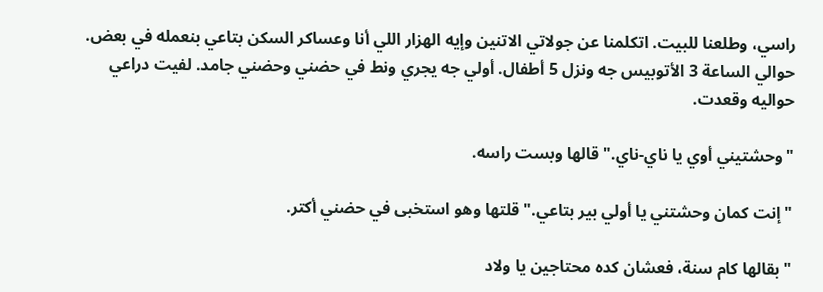راسي، وطلعنا للبيت. اتكلمنا عن جولاتي الاتنين وإيه الهزار اللي أنا وعساكر السكن بتاعي بنعمله في بعض. حوالي الساعة 3 الأتوبيس جه ونزل 5 أطفال. أولي جه يجري ونط في حضني وحضني جامد. لفيت دراعي حواليه وقعدت.

"وحشتيني أوي يا ناي-ناي." قالها وبست راسه.

"إنت كمان وحشتني يا أولي بير بتاعي." قلتها وهو استخبى في حضني أكتر.

"بقالها كام سنة، فعشان كده محتاجين يا ولاد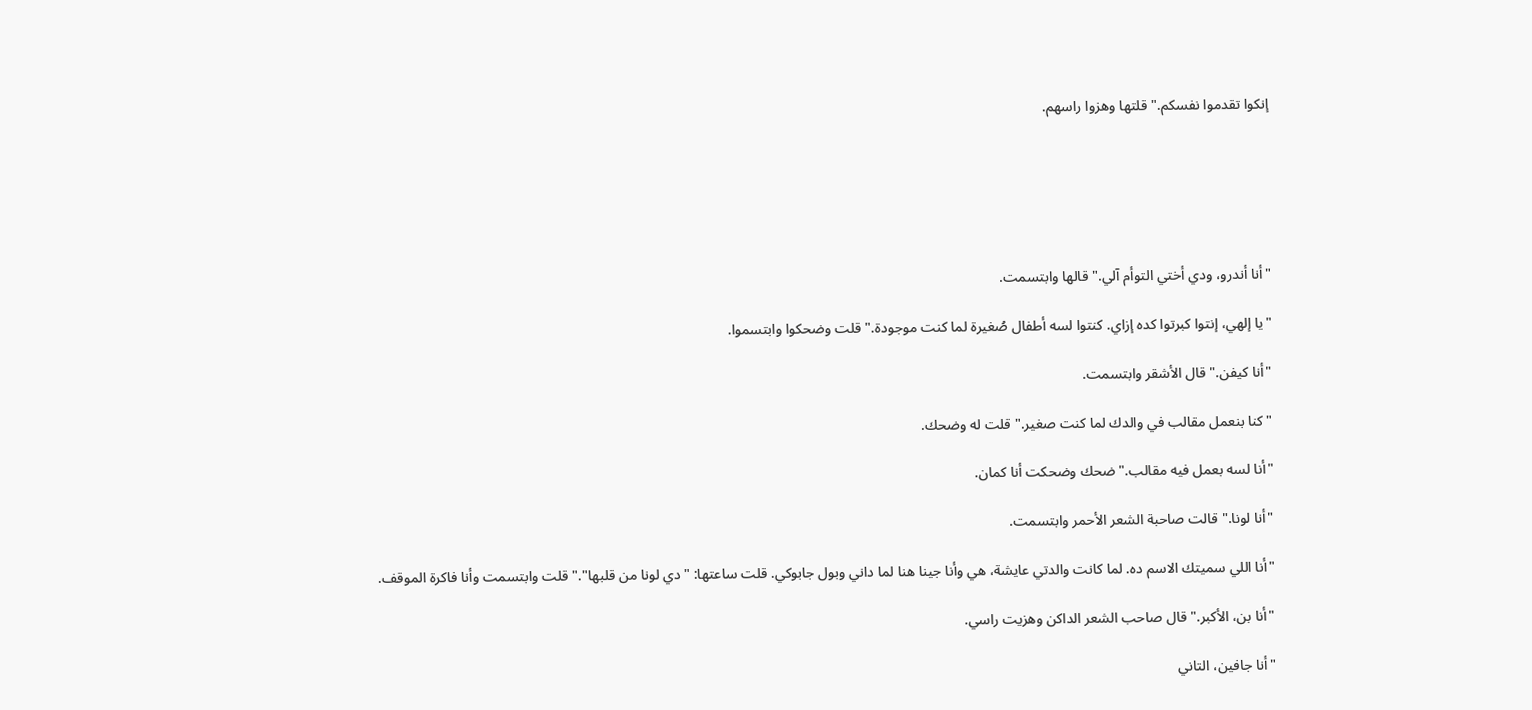إنكوا تقدموا نفسكم." قلتها وهزوا راسهم.






"أنا أندرو، ودي أختي التوأم آلي." قالها وابتسمت.

"يا إلهي، إنتوا كبرتوا كده إزاي. كنتوا لسه أطفال صُغيرة لما كنت موجودة." قلت وضحكوا وابتسموا.

"أنا كيفن." قال الأشقر وابتسمت.

"كنا بنعمل مقالب في والدك لما كنت صغير." قلت له وضحك.

"أنا لسه بعمل فيه مقالب." ضحك وضحكت أنا كمان.

"أنا لونا." قالت صاحبة الشعر الأحمر وابتسمت.

"أنا اللي سميتك الاسم ده. لما كانت والدتي عايشة، هي وأنا جينا هنا لما داني وبول جابوكي. قلت ساعتها: "دي لونا من قلبها"." قلت وابتسمت وأنا فاكرة الموقف.

"أنا بن، الأكبر." قال صاحب الشعر الداكن وهزيت راسي.

"أنا جافين، التاني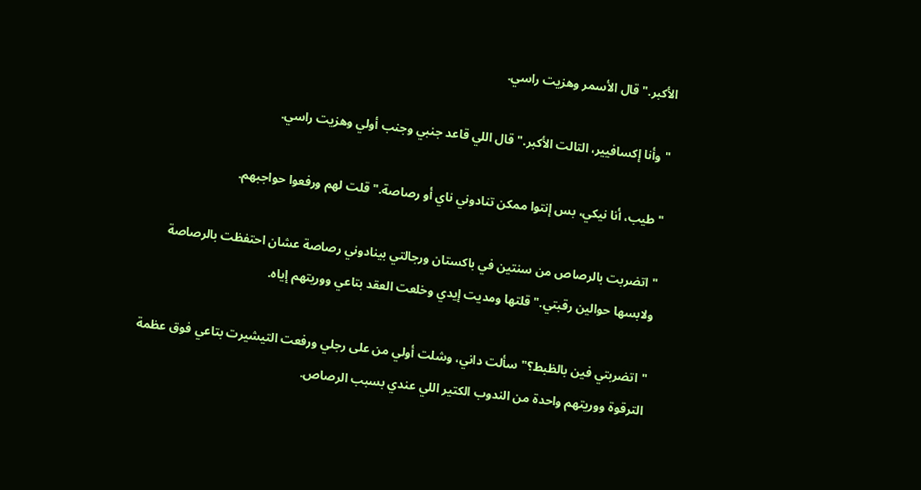الأكبر." قال الأسمر وهزيت راسي.

"وأنا إكسافيير، التالت الأكبر." قال اللي قاعد جنبي وجنب أولي وهزيت راسي.

"طيب، أنا نيكي، بس إنتوا ممكن تنادوني ناي أو رصاصة." قلت لهم ورفعوا حواجبهم.

"اتضربت بالرصاص من سنتين في باكستان ورجالتي بينادوني رصاصة عشان احتفظت بالرصاصة ولابسها حوالين رقبتي." قلتها ومديت إيدي وخلعت العقد بتاعي ووريتهم إياه.

"اتضربتي فين بالظبط؟" سألت داني، وشلت أولي من على رجلي ورفعت التيشيرت بتاعي فوق عظمة الترقوة ووريتهم واحدة من الندوب الكتير اللي عندي بسبب الرصاص.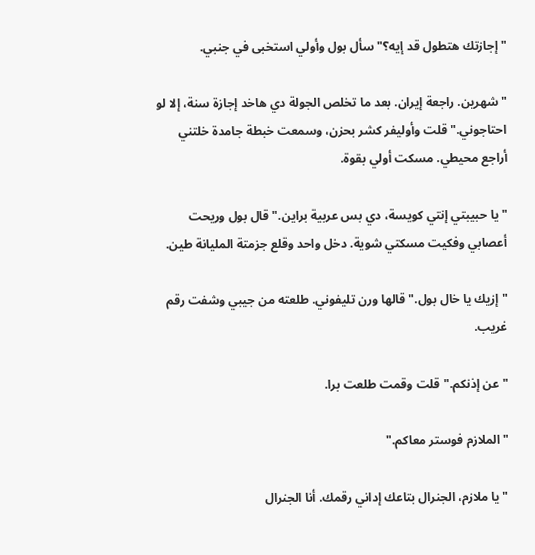"إجازتك هتطول قد إيه؟" سأل بول وأولي استخبى في جنبي.

"شهرين. راجعة إيران. بعد ما تخلص الجولة دي هاخد إجازة سنة، إلا لو احتاجوني." قلت وأوليفر كشر بحزن، وسمعت خبطة جامدة خلتني أراجع محيطي. مسكت أولي بقوة.

"يا حبيبتي إنتي كويسة، دي بس عربية براين." قال بول وريحت أعصابي وفكيت مسكتي شوية. دخل واحد وقلع جزمتة المليانة طين.

"إزيك يا خال بول." قالها ورن تليفوني. طلعته من جيبي وشفت رقم غريب.

"عن إذنكم." قلت وقمت طلعت برا.

"الملازم فوستر معاكم."

"يا ملازم، الجنرال بتاعك إداني رقمك. أنا الجنرال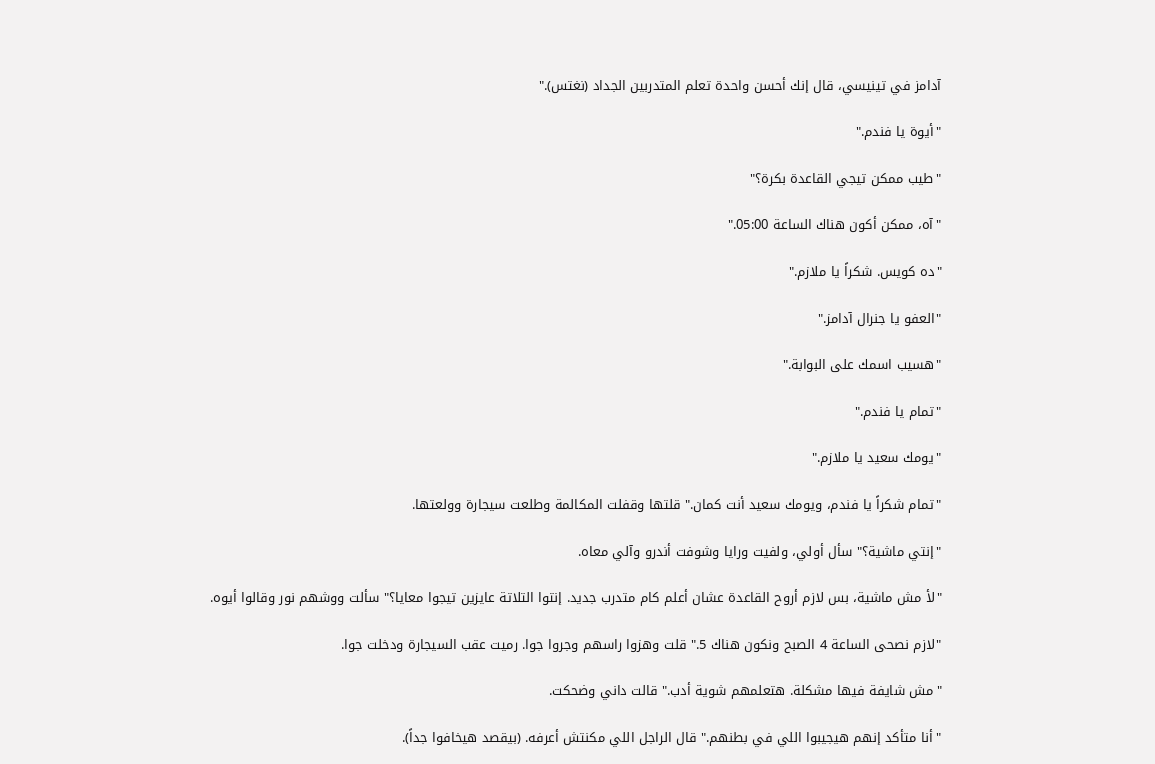آدامز في تينيسي، قال إنك أحسن واحدة تعلم المتدربين الجداد (نغتس)."

"أيوة يا فندم."

"طيب ممكن تيجي القاعدة بكرة؟"

"آه، ممكن أكون هناك الساعة 05:00."

"ده كويس. شكراً يا ملازم."

"العفو يا جنرال آدامز."

"هسيب اسمك على البوابة."

"تمام يا فندم."

"يومك سعيد يا ملازم."

"تمام شكراً يا فندم، ويومك سعيد أنت كمان." قلتها وقفلت المكالمة وطلعت سيجارة وولعتها.

"إنتي ماشية؟" سأل أولي، ولفيت ورايا وشوفت أندرو وآلي معاه.

"لأ مش ماشية، بس لازم أروح القاعدة عشان أعلم كام متدرب جديد. إنتوا التلاتة عايزين تيجوا معايا؟" سألت ووشهم نور وقالوا أيوه.

"لازم نصحى الساعة 4 الصبح ونكون هناك 5." قلت وهزوا راسهم وجروا جوا. رميت عقب السيجارة ودخلت جوا.

"مش شايفة فيها مشكلة. هتعلمهم شوية أدب." قالت داني وضحكت.

"أنا متأكد إنهم هيجيبوا اللي في بطنهم." قال الراجل اللي مكنتش أعرفه. (بيقصد هيخافوا جداً).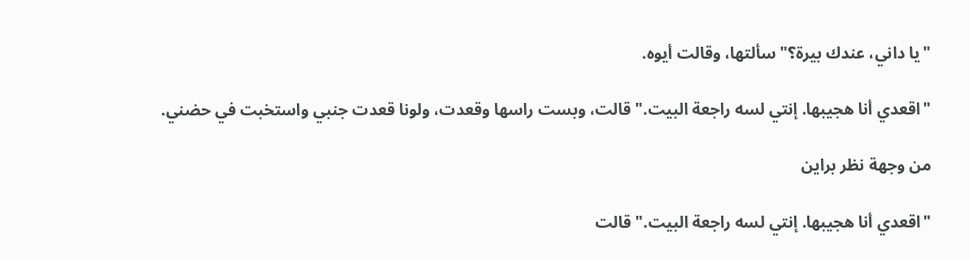"يا داني، عندك بيرة؟" سألتها، وقالت أيوه.

"اقعدي أنا هجيبها. إنتي لسه راجعة البيت." قالت، وبست راسها وقعدت، ولونا قعدت جنبي واستخبت في حضني.

من وجهة نظر براين

"اقعدي أنا هجيبها. إنتي لسه راجعة البيت." قالت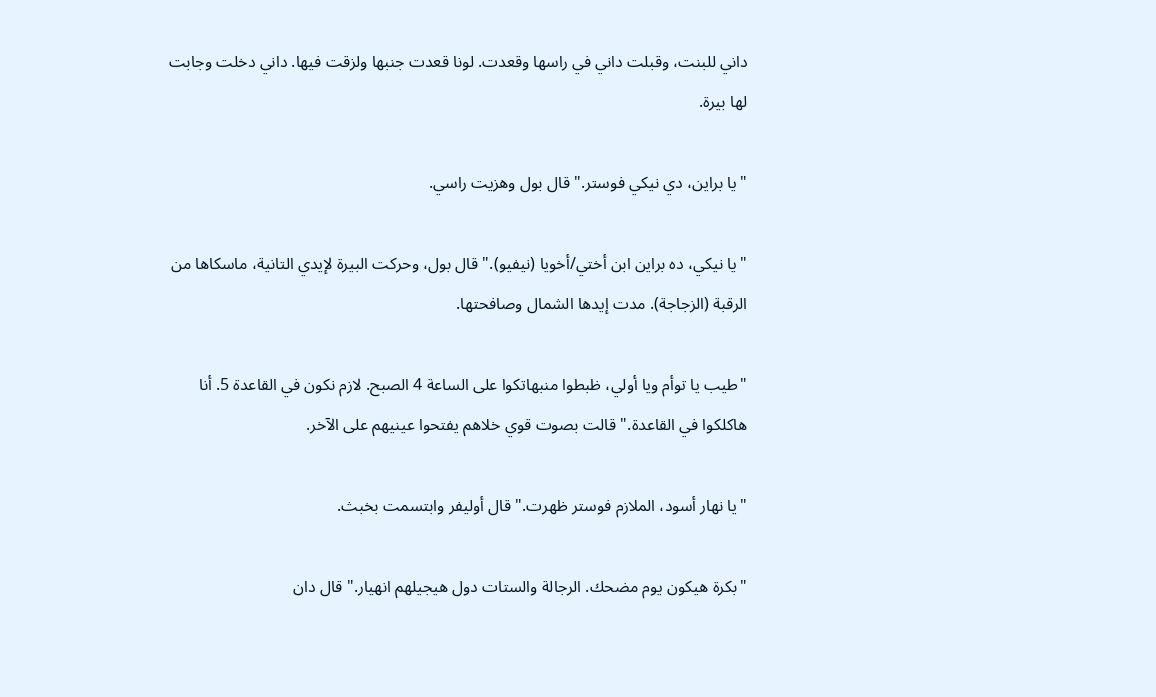داني للبنت، وقبلت داني في راسها وقعدت. لونا قعدت جنبها ولزقت فيها. داني دخلت وجابت لها بيرة.

"يا براين، دي نيكي فوستر." قال بول وهزيت راسي.

"يا نيكي، ده براين ابن أختي/أخويا (نيفيو)." قال بول، وحركت البيرة لإيدي التانية، ماسكاها من الرقبة (الزجاجة). مدت إيدها الشمال وصافحتها.

"طيب يا توأم ويا أولي، ظبطوا منبهاتكوا على الساعة 4 الصبح. لازم نكون في القاعدة 5. أنا هاكلكوا في القاعدة." قالت بصوت قوي خلاهم يفتحوا عينيهم على الآخر.

"يا نهار أسود، الملازم فوستر ظهرت." قال أوليفر وابتسمت بخبث.

"بكرة هيكون يوم مضحك. الرجالة والستات دول هيجيلهم انهيار." قال دان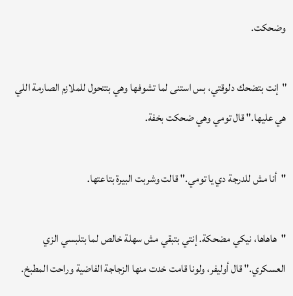وضحكت.

"إنت بتضحك دلوقتي، بس استنى لما تشوفها وهي بتتحول للملازم الصارمة اللي هي عليها." قال تومي وهي ضحكت بخفة.

"أنا مش للدرجة دي يا تومي." قالت وشربت البيرة بتاعتها.

"هاهاها، نيكي مضحكة. إنتي بتبقي مش سهلة خالص لما بتلبسي الزي العسكري." قال أوليفر، ولونا قامت خدت منها الزجاجة الفاضية وراحت المطبخ.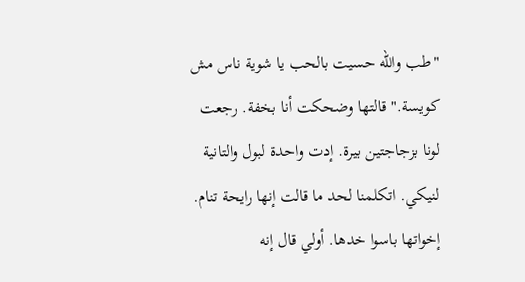"طب والله حسيت بالحب يا شوية ناس مش كويسة." قالتها وضحكت أنا بخفة. رجعت لونا بزجاجتين بيرة. إدت واحدة لبول والتانية لنيكي. اتكلمنا لحد ما قالت إنها رايحة تنام. إخواتها باسوا خدها. أولي قال إنه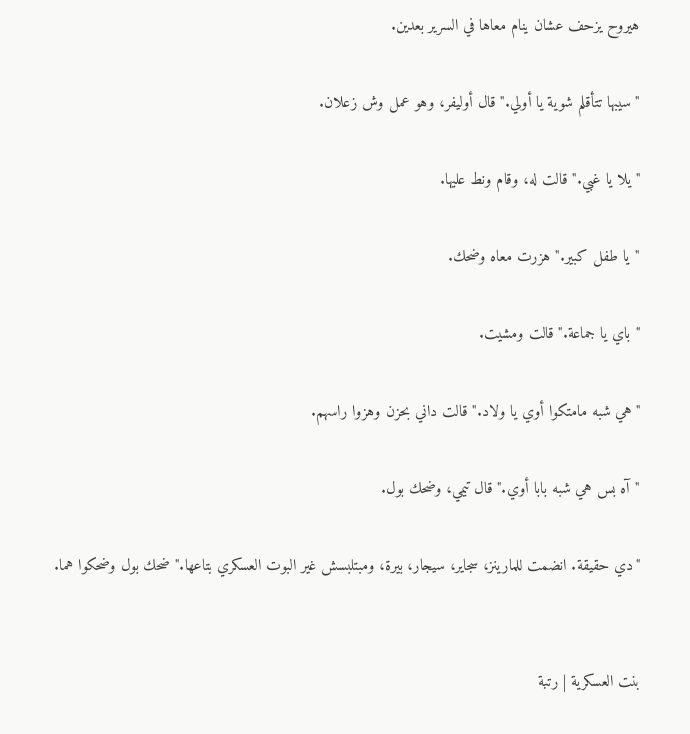هيروح يزحف عشان ينام معاها في السرير بعدين.

"سيبها تتأقلم شوية يا أولي." قال أوليفر، وهو عمل وش زعلان.

"يلا يا غبي." قالت له، وقام ونط عليها.

"يا طفل كبير." هزرت معاه وضحك.

"باي يا جماعة." قالت ومشيت.

"هي شبه مامتكوا أوي يا ولاد." قالت داني بحزن وهزوا راسهم.

"آه بس هي شبه بابا أوي." قال تيمي، وضحك بول.

"دي حقيقة. انضمت للمارينز، سجاير، سيجار، بيرة، ومبتلبسش غير البوت العسكري بتاعها." ضحك بول وضحكوا هما.


بنت العسكرية | رتبة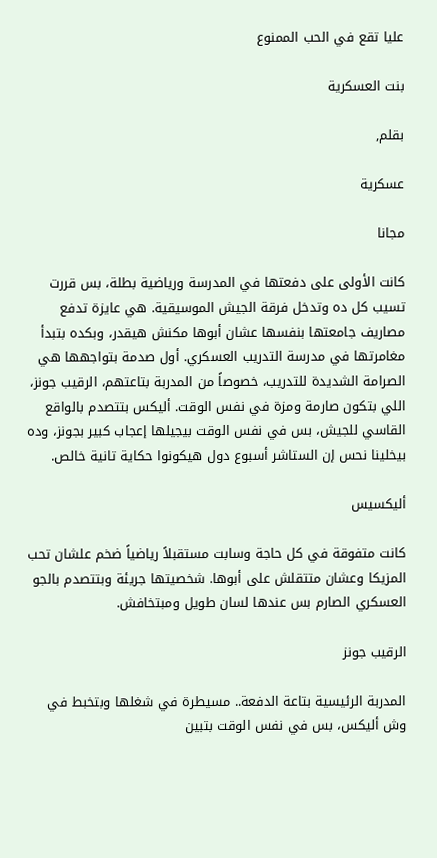عليا تقع في الحب الممنوع

بنت العسكرية

بقلم,

عسكرية

مجانا

كانت الأولى على دفعتها في المدرسة ورياضية بطلة، بس قررت تسيب كل ده وتدخل فرقة الجيش الموسيقية. هي عايزة تدفع مصاريف جامعتها بنفسها عشان أبوها مكنش هيقدر، وبكده بتبدأ مغامرتها في مدرسة التدريب العسكري. أول صدمة بتواجهها هي الصرامة الشديدة للتدريب، خصوصاً من المدربة بتاعتهم، الرقيب جونز، اللي بتكون صارمة ومزة في نفس الوقت. أليكس بتتصدم بالواقع القاسي للجيش، بس في نفس الوقت بيجيلها إعجاب كبير بجونز، وده بيخلينا نحس إن الستاشر أسبوع دول هيكونوا حكاية تانية خالص.

أليكسيس

كانت متفوقة في كل حاجة وسابت مستقبلاً رياضياً ضخم علشان تحب المزيكا وعشان متتقلش على أبوها. شخصيتها جريئة وبتتصدم بالجو العسكري الصارم بس عندها لسان طويل ومبتخافش.

الرقيب جونز

المدربة الرئيسية بتاعة الدفعة.. مسيطرة في شغلها وبتخبط في وش أليكس، بس في نفس الوقت بتبين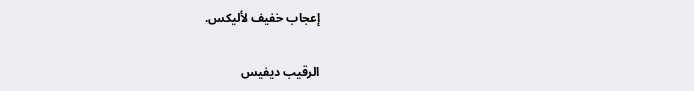إعجاب خفيف لأليكس.

الرقيب ديفيس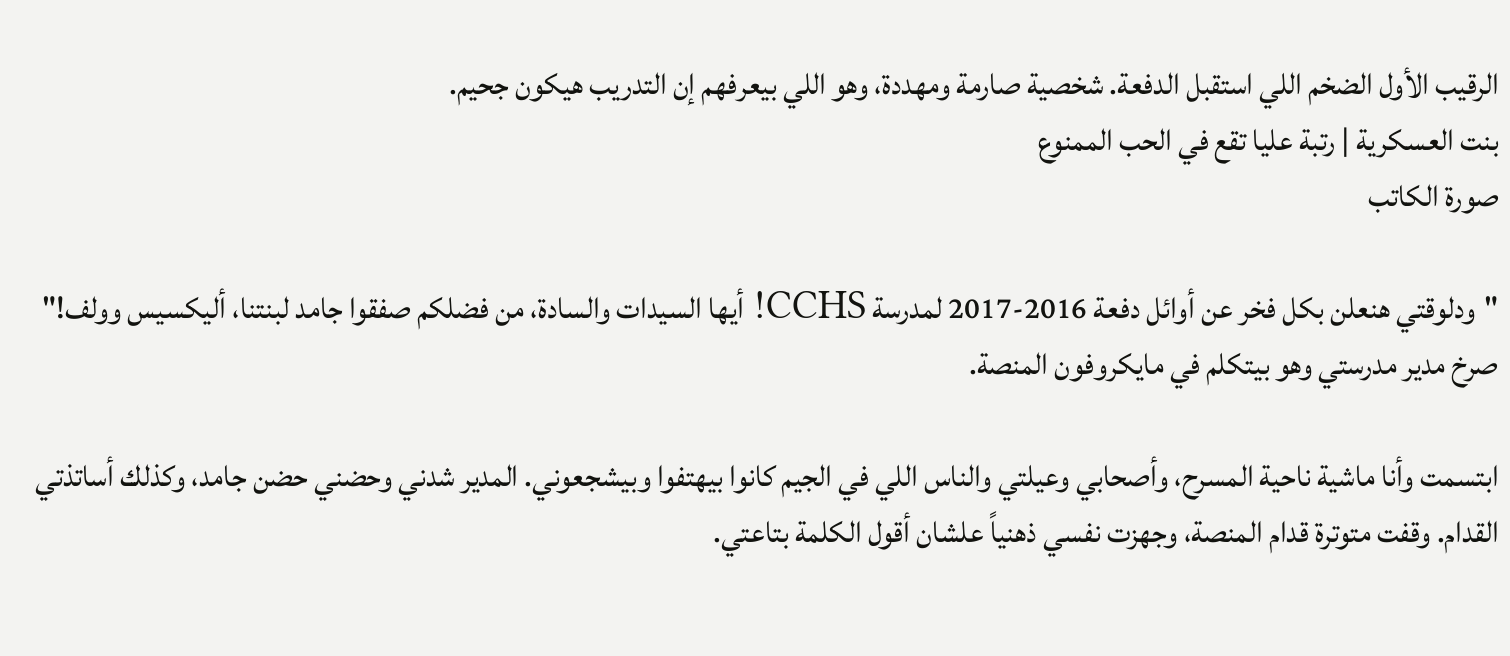الرقيب الأول الضخم اللي استقبل الدفعة. شخصية صارمة ومهددة، وهو اللي بيعرفهم إن التدريب هيكون جحيم.
بنت العسكرية | رتبة عليا تقع في الحب الممنوع
صورة الكاتب

"ودلوقتي هنعلن بكل فخر عن أوائل دفعة 2016-2017 لمدرسة CCHS! أيها السيدات والسادة، من فضلكم صفقوا جامد لبنتنا، أليكسيس وولف!" صرخ مدير مدرستي وهو بيتكلم في مايكروفون المنصة.

ابتسمت وأنا ماشية ناحية المسرح، وأصحابي وعيلتي والناس اللي في الجيم كانوا بيهتفوا وبيشجعوني. المدير شدني وحضني حضن جامد، وكذلك أساتذتي القدام. وقفت متوترة قدام المنصة، وجهزت نفسي ذهنياً علشان أقول الكلمة بتاعتي.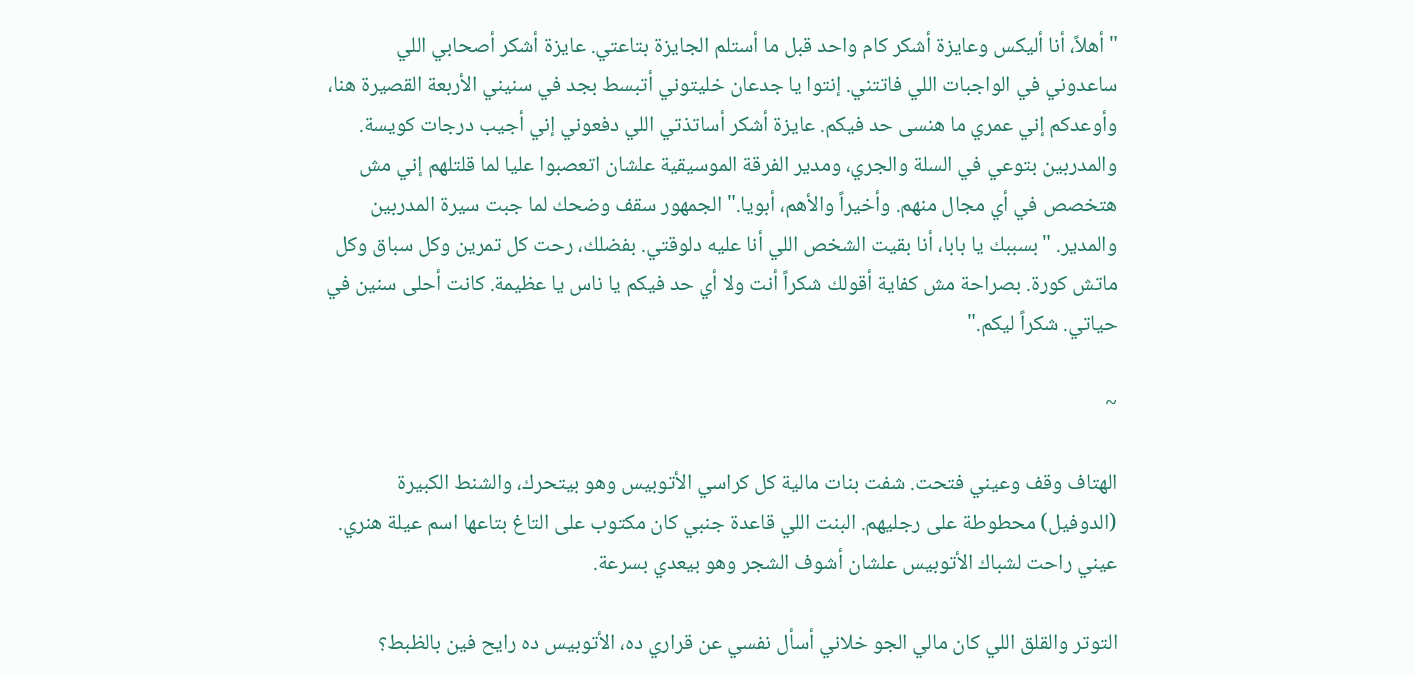"أهلاً، أنا أليكس وعايزة أشكر كام واحد قبل ما أستلم الجايزة بتاعتي. عايزة أشكر أصحابي اللي ساعدوني في الواجبات اللي فاتتني. إنتوا يا جدعان خليتوني أتبسط بجد في سنيني الأربعة القصيرة هنا، وأوعدكم إني عمري ما هنسى حد فيكم. عايزة أشكر أساتذتي اللي دفعوني إني أجيب درجات كويسة. والمدربين بتوعي في السلة والجري، ومدير الفرقة الموسيقية علشان اتعصبوا عليا لما قلتلهم إني مش هتخصص في أي مجال منهم. وأخيراً والأهم، أبويا." الجمهور سقف وضحك لما جبت سيرة المدربين والمدير. "بسببك يا بابا، أنا بقيت الشخص اللي أنا عليه دلوقتي. بفضلك، رحت كل تمرين وكل سباق وكل ماتش كورة. بصراحة مش كفاية أقولك شكراً أنت ولا أي حد فيكم يا ناس يا عظيمة. كانت أحلى سنين في حياتي. شكراً ليكم."

~

الهتاف وقف وعيني فتحت. شفت بنات مالية كل كراسي الأتوبيس وهو بيتحرك، والشنط الكبيرة (الدوفيل) محطوطة على رجليهم. البنت اللي قاعدة جنبي كان مكتوب على التاغ بتاعها اسم عيلة هنري. عيني راحت لشباك الأتوبيس علشان أشوف الشجر وهو بيعدي بسرعة.

التوتر والقلق اللي كان مالي الجو خلاني أسأل نفسي عن قراري ده، الأتوبيس ده رايح فين بالظبط؟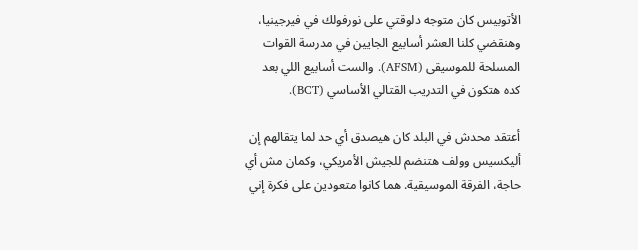الأتوبيس كان متوجه دلوقتي على نورفولك في فيرجينيا، وهنقضي كلنا العشر أسابيع الجايين في مدرسة القوات المسلحة للموسيقى (AFSM). والست أسابيع اللي بعد كده هتكون في التدريب القتالي الأساسي (BCT).

أعتقد محدش في البلد كان هيصدق أي حد لما يتقالهم إن أليكسيس وولف هتنضم للجيش الأمريكي، وكمان مش أي حاجة، الفرقة الموسيقية. هما كانوا متعودين على فكرة إني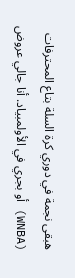هبقى نجمة في دوري كرة السلة بتاع المحترفات (WNBA) أو بجري في الأولمبياد. أنا جالي عروض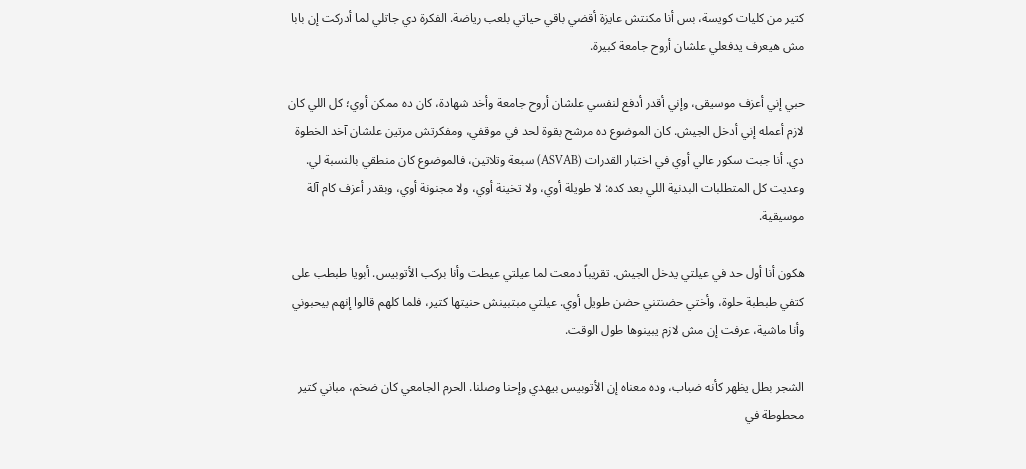كتير من كليات كويسة، بس أنا مكنتش عايزة أقضي باقي حياتي بلعب رياضة. الفكرة دي جاتلي لما أدركت إن بابا مش هيعرف يدفعلي علشان أروح جامعة كبيرة.

حبي إني أعزف موسيقى، وإني أقدر أدفع لنفسي علشان أروح جامعة وأخد شهادة، كان ده ممكن أوي؛ كل اللي كان لازم أعمله إني أدخل الجيش. كان الموضوع ده مرشح بقوة لحد في موقفي، ومفكرتش مرتين علشان آخد الخطوة دي. أنا جبت سكور عالي أوي في اختبار القدرات (ASVAB) سبعة وتلاتين، فالموضوع كان منطقي بالنسبة لي. وعديت كل المتطلبات البدنية اللي بعد كده: لا طويلة أوي، ولا تخينة أوي، ولا مجنونة أوي، وبقدر أعزف كام آلة موسيقية.

هكون أنا أول حد في عيلتي يدخل الجيش. تقريباً دمعت لما عيلتي عيطت وأنا بركب الأتوبيس. أبويا طبطب على كتفي طبطبة حلوة، وأختي حضنتني حضن طويل أوي. عيلتي مبتبينش حنيتها كتير، فلما كلهم قالوا إنهم بيحبوني وأنا ماشية، عرفت إن مش لازم يبينوها طول الوقت.

الشجر بطل يظهر كأنه ضباب، وده معناه إن الأتوبيس بيهدي وإحنا وصلنا. الحرم الجامعي كان ضخم، مباني كتير محطوطة في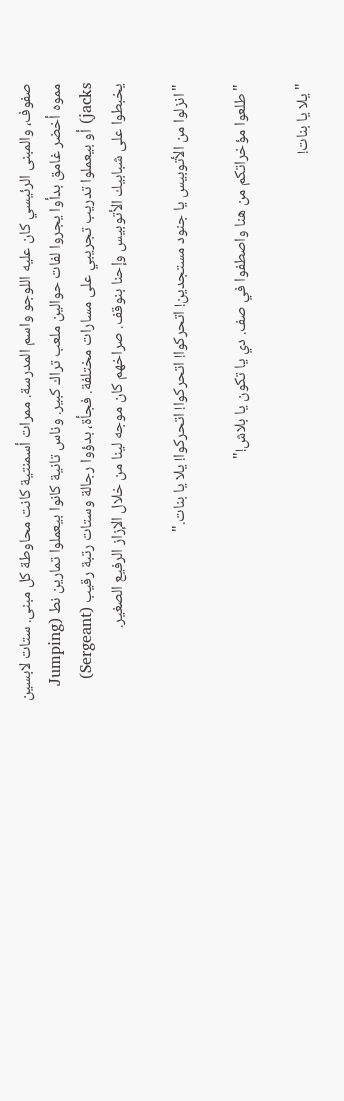صفوف، والمبنى الرئيسي كان عليه اللوجو واسم المدرسة. ممرات أسمنتية كانت محاوطة كل مبنى. ستات لابسين مموه أخضر غامق بدأوا يجروا لفات حوالين ملعب تراك كبير. وناس تانية كانوا بيعملوا تمارين نط (Jumping jacks) أو بيعملوا تدريب تجريبي على مسارات مختلفة. فجأة، بدؤوا رجالة وستات رتبة رقيب (Sergeant) يخبطوا على شبابيك الأتوبيس وإحنا بنوقف. صراخهم كان موجه لينا من خلال الإزاز الرفيع الصغير.

"انزلوا من الأتوبيس يا جنود مستجدين! اتحركوا! اتحركوا! اتحركوا! يلا يا بنات."

"طلعوا مؤخراتكم من هنا واصطفوا في صف. دي يا تكون يا بلاش!"

"يلا يا بنات!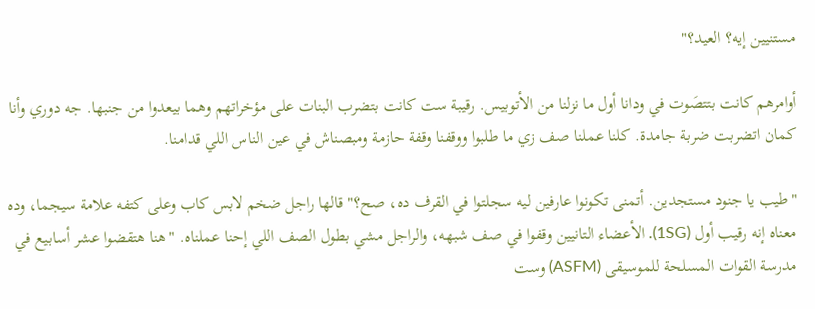مستنيين إيه؟ العيد؟"

أوامرهم كانت بتتصَوت في ودانا أول ما نزلنا من الأتوبيس. رقيبة ست كانت بتضرب البنات على مؤخراتهم وهما بيعدوا من جنبها. جه دوري وأنا كمان اتضربت ضربة جامدة. كلنا عملنا صف زي ما طلبوا ووقفنا وقفة حازمة ومبصناش في عين الناس اللي قدامنا.

"طيب يا جنود مستجدين. أتمنى تكونوا عارفين ليه سجلتوا في القرف ده، صح؟" قالها راجل ضخم لابس كاب وعلى كتفه علامة سيجما، وده معناه إنه رقيب أول (1SG). الأعضاء التانيين وقفوا في صف شبهه، والراجل مشي بطول الصف اللي إحنا عملناه. "هنا هتقضوا عشر أسابيع في مدرسة القوات المسلحة للموسيقى (ASFM) وست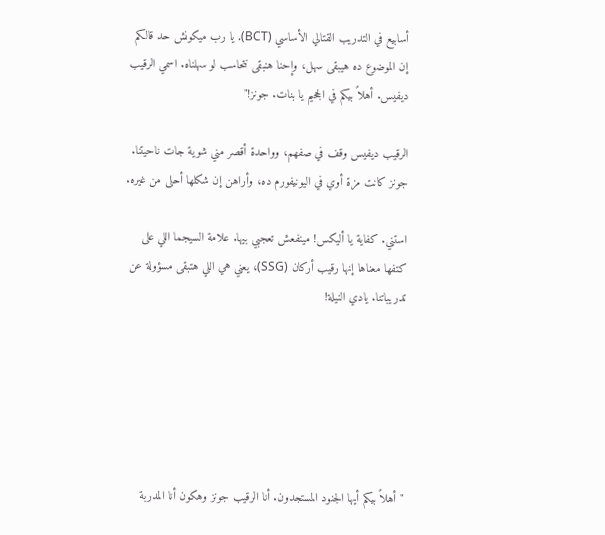أسابيع في التدريب القتالي الأساسي (BCT). يا رب ميكونش حد قالكم إن الموضوع ده هيبقى سهل، وإحنا هنبقى نتحاسب لو سهلناه. اسمي الرقيب ديفيس. أهلاً بيكم في الجحيم يا بنات. جونز!"

الرقيب ديفيس وقف في صفهم، وواحدة أقصر مني شوية جات ناحيتنا. جونز كانت مزة أوي في اليونيفورم ده، وأراهن إن شكلها أحلى من غيره.

استني. كفاية يا أليكس! مينفعش تعجبي بيها. علامة السيجما اللي على كتفها معناها إنها رقيب أركان (SSG)، يعني هي اللي هتبقى مسؤولة عن تدريباتنا. يادي النيلة!






"أهلاً بيكم أيها الجنود المستجدون. أنا الرقيب جونز وهكون أنا المدربة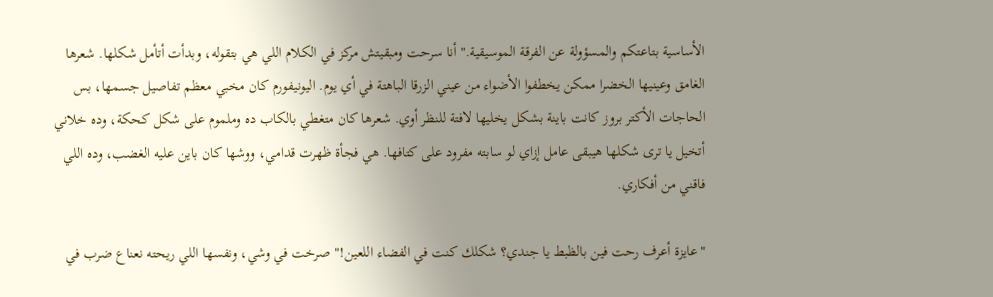الأساسية بتاعتكم والمسؤولة عن الفرقة الموسيقية." أنا سرحت ومبقيتش مركز في الكلام اللي هي بتقوله، وبدأت أتأمل شكلها. شعرها الغامق وعينيها الخضرا ممكن يخطفوا الأضواء من عيني الزرقا الباهتة في أي يوم. اليونيفورم كان مخبي معظم تفاصيل جسمها، بس الحاجات الأكتر بروز كانت باينة بشكل يخليها لافتة للنظر أوي. شعرها كان متغطي بالكاب ده وملموم على شكل كحكة، وده خلاني أتخيل يا ترى شكلها هيبقى عامل إزاي لو سابته مفرود على كتافها. هي فجأة ظهرت قدامي، ووشها كان باين عليه الغضب، وده اللي فاقني من أفكاري.

"عايزة أعرف رحت فين بالظبط يا جندي؟ شكلك كنت في الفضاء اللعين!" صرخت في وشي، ونفسها اللي ريحته نعناع ضرب في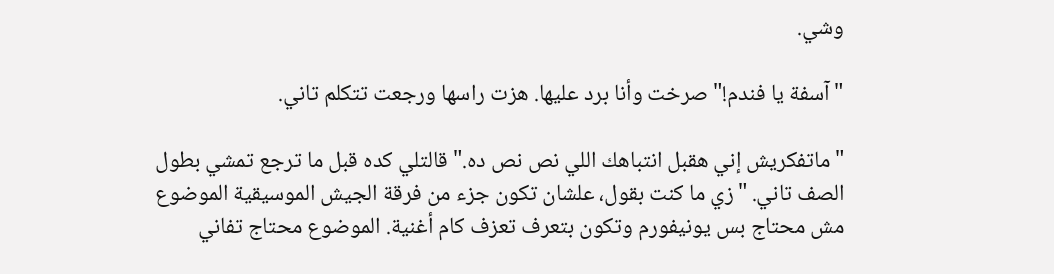وشي.

"آسفة يا فندم!" صرخت وأنا برد عليها. هزت راسها ورجعت تتكلم تاني.

"ماتفكريش إني هقبل انتباهك اللي نص نص ده." قالتلي كده قبل ما ترجع تمشي بطول الصف تاني. "زي ما كنت بقول، علشان تكون جزء من فرقة الجيش الموسيقية الموضوع مش محتاج بس يونيفورم وتكون بتعرف تعزف كام أغنية. الموضوع محتاج تفاني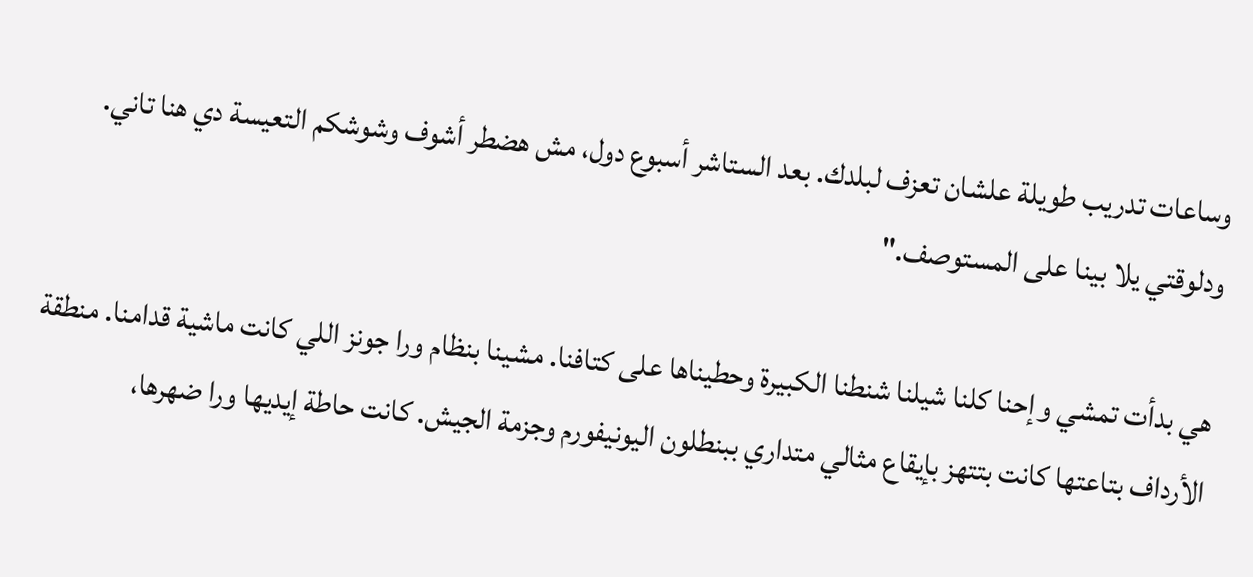وساعات تدريب طويلة علشان تعزف لبلدك. بعد الستاشر أسبوع دول، مش هضطر أشوف وشوشكم التعيسة دي هنا تاني. ودلوقتي يلا بينا على المستوصف."

هي بدأت تمشي وإحنا كلنا شيلنا شنطنا الكبيرة وحطيناها على كتافنا. مشينا بنظام ورا جونز اللي كانت ماشية قدامنا. منطقة الأرداف بتاعتها كانت بتتهز بإيقاع مثالي متداري ببنطلون اليونيفورم وجزمة الجيش. كانت حاطة إيديها ورا ضهرها،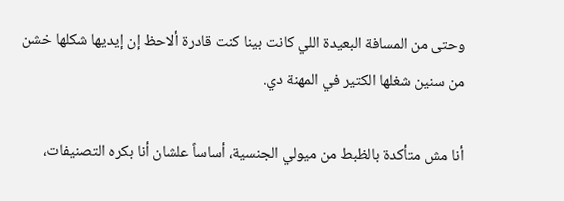وحتى من المسافة البعيدة اللي كانت بينا كنت قادرة ألاحظ إن إيديها شكلها خشن من سنين شغلها الكتير في المهنة دي.

أنا مش متأكدة بالظبط من ميولي الجنسية، أساساً علشان أنا بكره التصنيفات،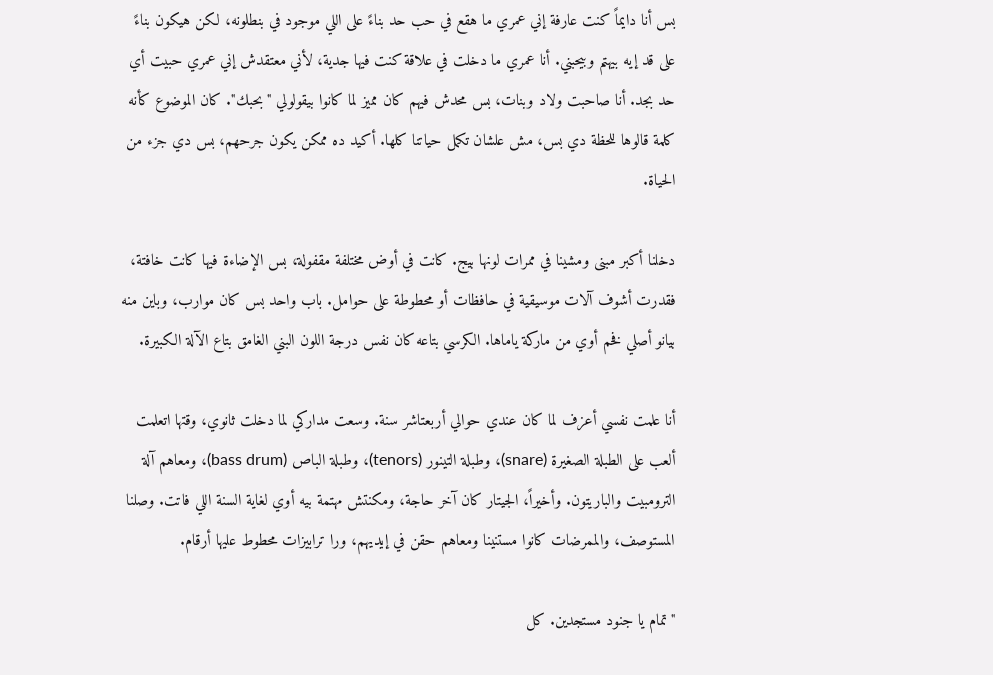بس أنا دايماً كنت عارفة إني عمري ما هقع في حب حد بناءً على اللي موجود في بنطلونه، لكن هيكون بناءً على قد إيه بيهتم وبيحبني. أنا عمري ما دخلت في علاقة كنت فيها جدية، لأني معتقدش إني عمري حبيت أي حد بجد. أنا صاحبت ولاد وبنات، بس محدش فيهم كان مميز لما كانوا بيقولولي "بحبك". كان الموضوع كأنه كلمة قالوها للحظة دي بس، مش علشان تكمل حياتنا كلها. أكيد ده ممكن يكون جرحهم، بس دي جزء من الحياة.

دخلنا أكبر مبنى ومشينا في ممرات لونها بيج. كانت في أوض مختلفة مقفولة، بس الإضاءة فيها كانت خافتة، فقدرت أشوف آلات موسيقية في حافظات أو محطوطة على حوامل. باب واحد بس كان موارب، وباين منه بيانو أصلي فخم أوي من ماركة ياماها. الكرسي بتاعه كان نفس درجة اللون البني الغامق بتاع الآلة الكبيرة.

أنا علمت نفسي أعزف لما كان عندي حوالي أربعتاشر سنة. وسعت مداركي لما دخلت ثانوي، وقتها اتعلمت ألعب على الطبلة الصغيرة (snare)، وطبلة التينور (tenors)، وطبلة الباص (bass drum)، ومعاهم آلة الترومبيت والباريتون. وأخيراً، الجيتار كان آخر حاجة، ومكنتش مهتمة بيه أوي لغاية السنة اللي فاتت. وصلنا المستوصف، والممرضات كانوا مستنينا ومعاهم حقن في إيديهم، ورا ترابيزات محطوط عليها أرقام.

"تمام يا جنود مستجدين. كل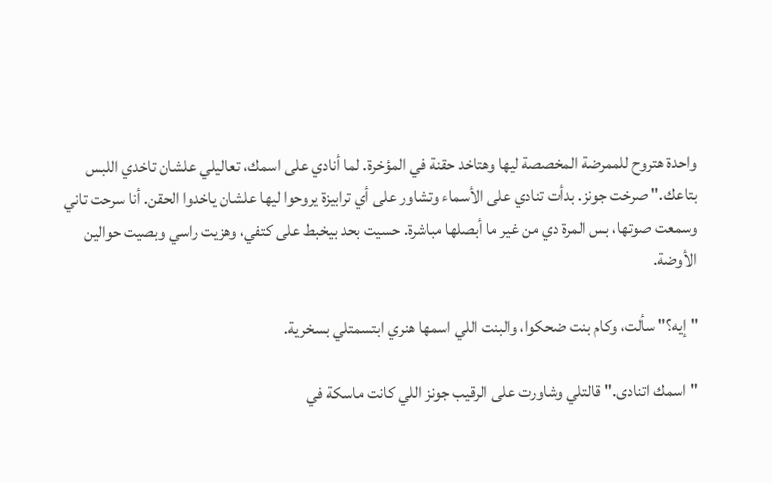واحدة هتروح للممرضة المخصصة ليها وهتاخد حقنة في المؤخرة. لما أنادي على اسمك، تعاليلي علشان تاخدي اللبس بتاعك." صرخت جونز. بدأت تنادي على الأسماء وتشاور على أي ترابيزة يروحوا ليها علشان ياخدوا الحقن. أنا سرحت تاني وسمعت صوتها، بس المرة دي من غير ما أبصلها مباشرة. حسيت بحد بيخبط على كتفي، وهزيت راسي وبصيت حوالين الأوضة.

"إيه؟" سألت، وكام بنت ضحكوا، والبنت اللي اسمها هنري ابتسمتلي بسخرية.

"اسمك اتنادى." قالتلي وشاورت على الرقيب جونز اللي كانت ماسكة في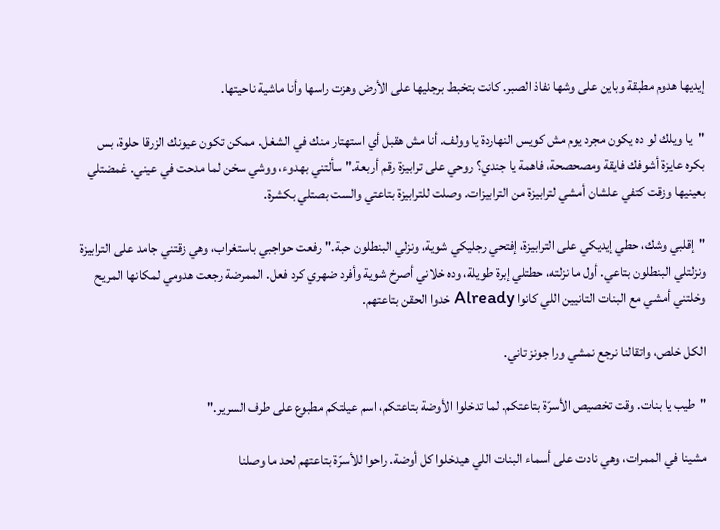إيديها هدوم مطبقة وباين على وشها نفاذ الصبر. كانت بتخبط برجليها على الأرض وهزت راسها وأنا ماشية ناحيتها.

"يا ويلك لو ده يكون مجرد يوم مش كويس النهاردة يا وولف. أنا مش هقبل أي استهتار منك في الشغل. ممكن تكون عيونك الزرقا حلوة، بس بكره عايزة أشوفك فايقة ومصحصحة، فاهمة يا جندي؟ روحي على ترابيزة رقم أربعة." سألتني بهدوء، ووشي سخن لما مدحت في عيني. غمضتلي بعينيها وزقت كتفي علشان أمشي لترابيزة من الترابيزات. وصلت للترابيزة بتاعتي والست بصتلي بكشرة.

"إقلبي وشك، حطي إيديكي على الترابيزة، إفتحي رجليكي شوية، ونزلي البنطلون حبة." رفعت حواجبي باستغراب، وهي زقتني جامد على الترابيزة ونزلتلي البنطلون بتاعي. أول ما نزلته، حطتلي إبرة طويلة، وده خلاني أصرخ شوية وأفرد ضهري كرد فعل. الممرضة رجعت هدومي لمكانها المريح وخلتني أمشي مع البنات التانيين اللي كانوا Already خدوا الحقن بتاعتهم.

الكل خلص، واتقالنا نرجع نمشي ورا جونز تاني.

"طيب يا بنات. وقت تخصيص الأسرّة بتاعتكم. لما تدخلوا الأوضة بتاعتكم، اسم عيلتكم مطبوع على طرف السرير."

مشينا في الممرات، وهي نادت على أسماء البنات اللي هيدخلوا كل أوضة. راحوا للأسرّة بتاعتهم لحد ما وصلنا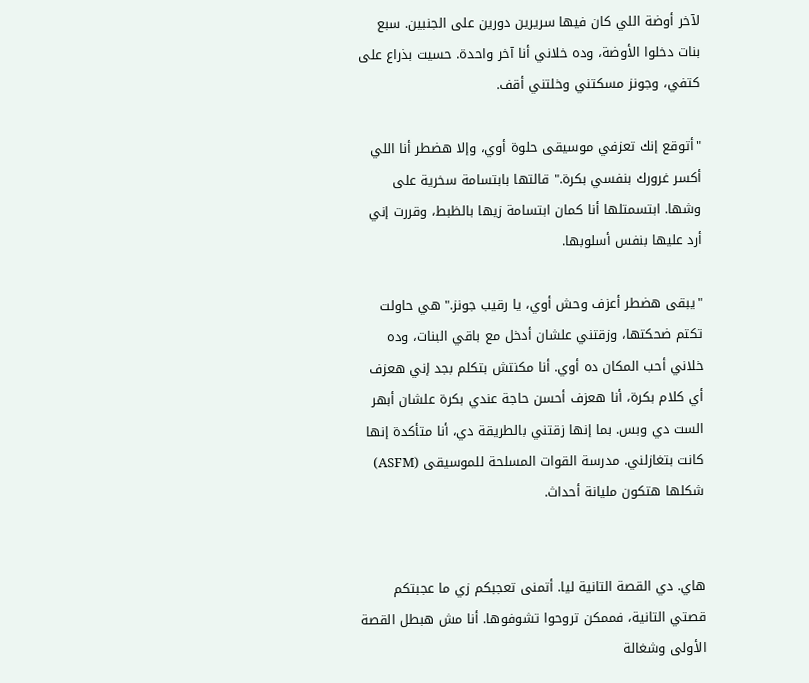لآخر أوضة اللي كان فيها سريرين دورين على الجنبين. سبع بنات دخلوا الأوضة، وده خلاني أنا آخر واحدة. حسيت بذراع على كتفي، وجونز مسكتني وخلتني أقف.

"أتوقع إنك تعزفي موسيقى حلوة أوي، وإلا هضطر أنا اللي أكسر غرورك بنفسي بكرة." قالتها بابتسامة سخرية على وشها. ابتسمتلها أنا كمان ابتسامة زيها بالظبط، وقررت إني أرد عليها بنفس أسلوبها.

"يبقى هضطر أعزف وحش أوي، يا رقيب جونز." هي حاولت تكتم ضحكتها، وزقتني علشان أدخل مع باقي البنات، وده خلاني أحب المكان ده أوي. أنا مكنتش بتكلم بجد إني هعزف أي كلام بكرة، أنا هعزف أحسن حاجة عندي بكرة علشان أبهر الست دي وبس. بما إنها زقتني بالطريقة دي، أنا متأكدة إنها كانت بتغازلني. مدرسة القوات المسلحة للموسيقى (ASFM) شكلها هتكون مليانة أحداث.


هاي. دي القصة التانية ليا. أتمنى تعجبكم زي ما عجبتكم قصتي التانية، فممكن تروحوا تشوفوها. أنا مش هبطل القصة الأولى وشغالة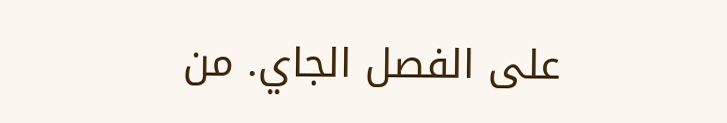على الفصل الجاي. من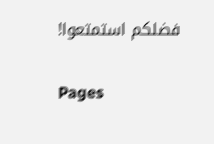فضلكم استمتعوا!


Pages